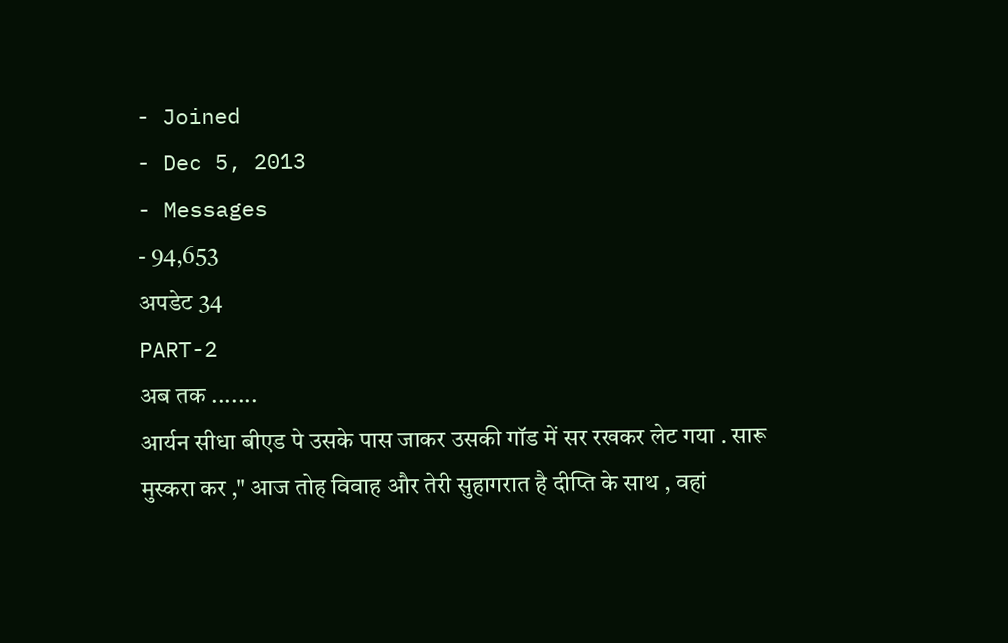- Joined
- Dec 5, 2013
- Messages
- 94,653
अपडेट 34
PART-2
अब तक .......
आर्यन सीधा बीएड पे उसके पास जाकर उसकी गॉड में सर रखकर लेट गया . सारू मुस्करा कर ," आज तोह विवाह और तेरी सुहागरात है दीप्ति के साथ , वहां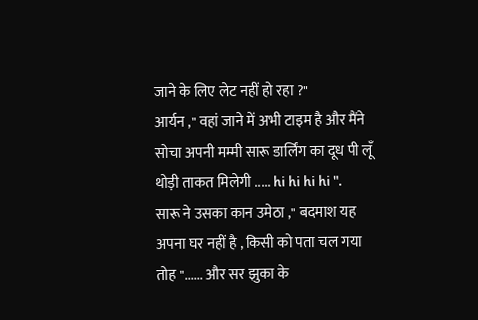जाने के लिए लेट नहीं हो रहा ?"
आर्यन ," वहां जाने में अभी टाइम है और मैंने सोचा अपनी मम्मी सारू डार्लिंग का दूध पी लूँ थोड़ी ताकत मिलेगी ..... hi hi hi hi ".
सारू ने उसका कान उमेठा ," बदमाश यह अपना घर नहीं है , किसी को पता चल गया तोह "...... और सर झुका के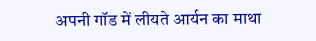अपनी गॉड में लीयते आर्यन का माथा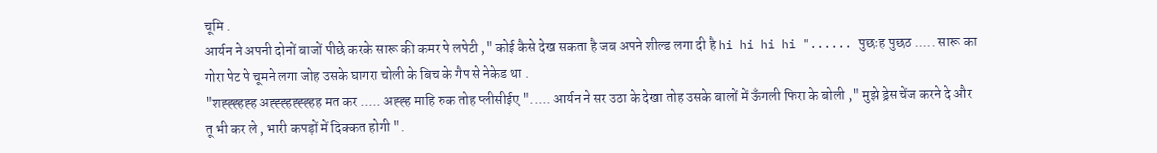चूमि .
आर्यन ने अपनी दोनों बाजों पीछे करके सारू की कमर पे लपेटी ," कोई कैसे देख सकता है जब अपने शील्ड लगा दी है hi hi hi hi "...... पुछःह पुछठ ..... सारू का गोरा पेट पे चूमने लगा जोह उसके घागरा चोली के बिच के गैप से नेकेड था .
"शह्ह्ह्हह्ह अह्ह्ह्हह्ह्ह्हह मत कर ..... अह्ह्ह माहि रुक तोह प्लीसीईए "..... आर्यन ने सर उठा के देखा तोह उसके बालों में ऊँगली फिरा के बोली ," मुझे ड्रेस चेंज करने दे और तू भी कर ले , भारी कपड़ों में दिक्कत होगी ".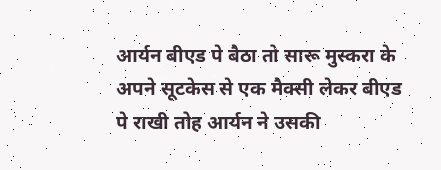आर्यन बीएड पे बैठा तो सारू मुस्करा के अपने सूटकेस से एक मैक्सी लेकर बीएड पे राखी तोह आर्यन ने उसकी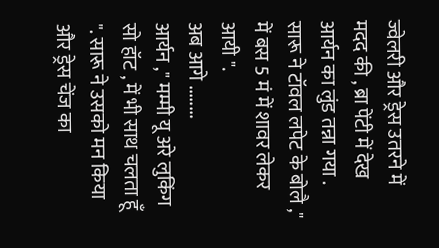ज्वेलरी और ड्रेस उतरने में मदद की , ब्रा पेंटी में देख आर्यन का लुंड तन्ना गया . सारू ने टॉवल लपेट के बोलै ," में बस 5 मं में शावर लेकर आयी ".
अब आगे ........
आर्यन ," मम्मी यू अरे लुकिंग सो हॉट , में भी साथ चलता हूँ ". सारू ने उसको मन किया और ड्रेस चेंज का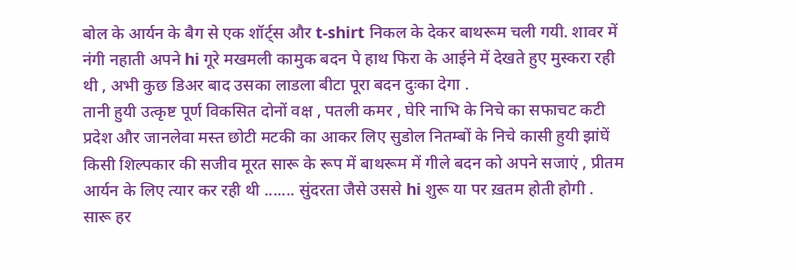बोल के आर्यन के बैग से एक शॉर्ट्स और t-shirt निकल के देकर बाथरूम चली गयी. शावर में नंगी नहाती अपने hi गूरे मखमली कामुक बदन पे हाथ फिरा के आईने में देखते हुए मुस्करा रही थी , अभी कुछ डिअर बाद उसका लाडला बीटा पूरा बदन दुःका देगा .
तानी हुयी उत्कृष्ट पूर्ण विकसित दोनों वक्ष , पतली कमर , घेरि नाभि के निचे का सफाचट कटी प्रदेश और जानलेवा मस्त छोटी मटकी का आकर लिए सुडोल नितम्बों के निचे कासी हुयी झांघें किसी शिल्पकार की सजीव मूरत सारू के रूप में बाथरूम में गीले बदन को अपने सजाएं , प्रीतम आर्यन के लिए त्यार कर रही थी ....... सुंदरता जैसे उससे hi शुरू या पर ख़तम होती होगी . सारू हर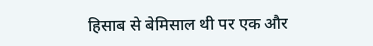हिसाब से बेमिसाल थी पर एक और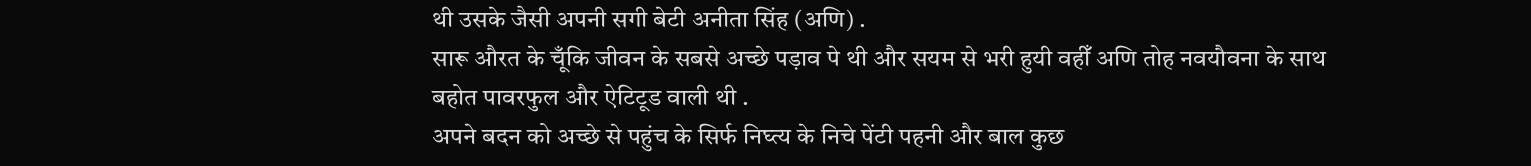थी उसके जैसी अपनी सगी बेटी अनीता सिंह (अणि) .
सारू औरत के चूँकि जीवन के सबसे अच्छे पड़ाव पे थी और सयम से भरी हुयी वहीँ अणि तोह नवयौवना के साथ बहोत पावरफुल और ऐटिटूड वाली थी .
अपने बदन को अच्छे से पहुंच के सिर्फ निघ्त्य के निचे पेंटी पहनी और बाल कुछ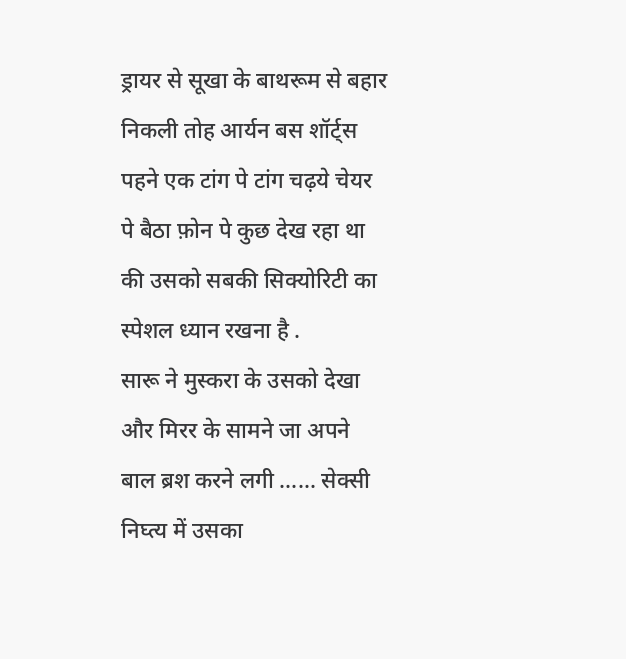ड्रायर से सूखा के बाथरूम से बहार निकली तोह आर्यन बस शॉर्ट्स पहने एक टांग पे टांग चढ़ये चेयर पे बैठा फ़ोन पे कुछ देख रहा था की उसको सबकी सिक्योरिटी का स्पेशल ध्यान रखना है .
सारू ने मुस्करा के उसको देखा और मिरर के सामने जा अपने बाल ब्रश करने लगी ...... सेक्सी निघ्त्य में उसका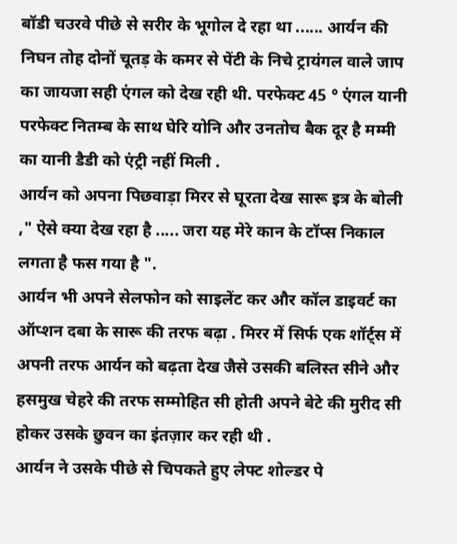बॉडी चउरवे पीछे से सरीर के भूगोल दे रहा था ...... आर्यन की निघन तोह दोनों चूतड़ के कमर से पेंटी के निचे ट्रायंगल वाले जाप का जायजा सही एंगल को देख रही थी. परफेक्ट 45 ° एंगल यानी परफेक्ट नितम्ब के साथ घेरि योनि और उनतोच बैक दूर है मम्मी का यानी डैडी को एंट्री नहीं मिली .
आर्यन को अपना पिछवाड़ा मिरर से घूरता देख सारू इत्र के बोली ," ऐसे क्या देख रहा है ..... जरा यह मेरे कान के टॉप्स निकाल लगता है फस गया है ".
आर्यन भी अपने सेलफोन को साइलेंट कर और कॉल डाइवर्ट का ऑप्शन दबा के सारू की तरफ बढ़ा . मिरर में सिर्फ एक शॉर्ट्स में अपनी तरफ आर्यन को बढ़ता देख जैसे उसकी बलिस्त सीने और हसमुख चेहरे की तरफ सम्मोहित सी होती अपने बेटे की मुरीद सी होकर उसके छुवन का इंतज़ार कर रही थी .
आर्यन ने उसके पीछे से चिपकते हुए लेफ्ट शोल्डर पे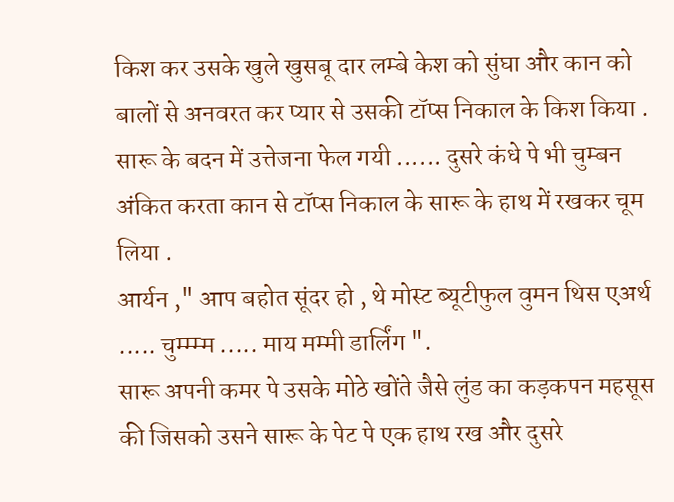किश कर उसके खुले खुसबू दार लम्बे केश को सुंघा और कान को बालों से अनवरत कर प्यार से उसकी टॉप्स निकाल के किश किया . सारू के बदन में उत्तेजना फेल गयी ...... दुसरे कंधे पे भी चुम्बन अंकित करता कान से टॉप्स निकाल के सारू के हाथ में रखकर चूम लिया .
आर्यन ," आप बहोत सूंदर हो , थे मोस्ट ब्यूटीफुल वुमन थिस एअर्थ ..... चुम्म्म्म ..... माय मम्मी डार्लिंग ".
सारू अपनी कमर पे उसके मोठे खोंते जैसे लुंड का कड़कपन महसूस की जिसको उसने सारू के पेट पे एक हाथ रख और दुसरे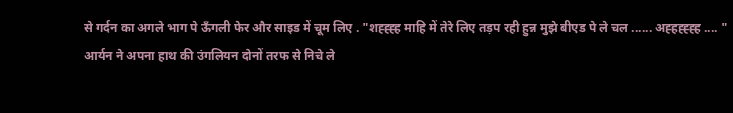से गर्दन का अगले भाग पे ऊँगली फेर और साइड में चूम लिए . "शह्ह्ह्ह माहि में तेरे लिए तड़प रही हुन्न मुझे बीएड पे ले चल ...... अह्हह्ह्ह्ह .... "
आर्यन ने अपना हाथ की उंगलियन दोनों तरफ से निचे ले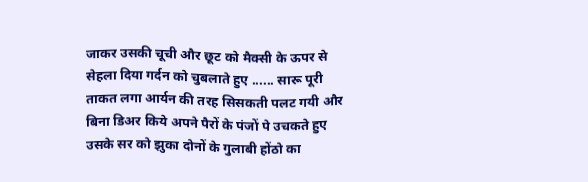जाकर उसकी चूची और छूट को मैक्सी के ऊपर से सेहला दिया गर्दन को चुबलाते हुए ...... सारू पूरी ताकत लगा आर्यन की तरह सिसकती पलट गयी और बिना डिअर किये अपने पैरों के पंजों पे उचकते हुए उसके सर को झुका दोनों के गुलाबी होंठो का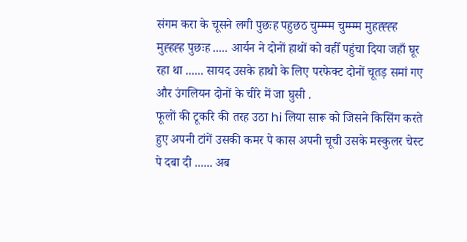संगम करा के चूसने लगी पुछःह पहुछठ चुम्म्म्म चुम्म्म्म मुहह्ह्ह्ह मुह्हह्ह पुछःह ..... आर्यन ने दोनों हाथों को वहीँ पहुंचा दिया जहाँ घूर रहा था ...... सायद उसके हाथो के लिए परफेक्ट दोनों चूतड़ समां गए और उंगलियन दोनों के चीरे में जा घुसी .
फूलों की टूकरि की तरह उठा hi लिया सारू को जिसने किसिंग करते हुए अपनी टांगें उसकी कमर पे कास अपनी चूची उसके मस्कुलर चेस्ट पे दबा दी ...... अब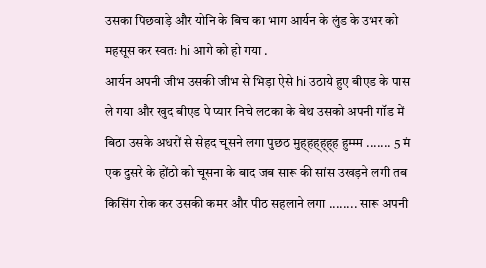उसका पिछवाड़े और योनि के बिच का भाग आर्यन के लुंड के उभर को महसूस कर स्वतः hi आगे को हो गया .
आर्यन अपनी जीभ उसकी जीभ से भिड़ा ऐसे hi उठाये हुए बीएड के पास ले गया और खुद बीएड पे प्यार निचे लटका के बेथ उसको अपनी गॉड में बिठा उसके अधरों से सेहद चूसने लगा पुछठ मुह्हह्ह्ह्ह हुम्म्म ....... 5 मं एक दुसरे के होंठो को चूसना के बाद जब सारू की सांस उखड़ने लगी तब किसिंग रोक कर उसकी कमर और पीठ सहलाने लगा ........ सारू अपनी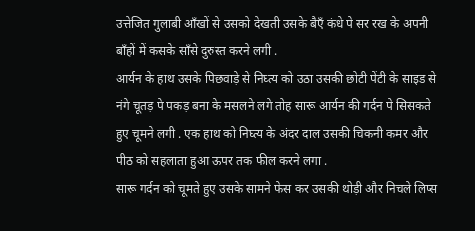उत्तेजित गुलाबी आँखों से उसको देखती उसके बैएँ कंधे पे सर रख के अपनी बाँहों में कसके साँसे दुरुस्त करने लगी .
आर्यन के हाथ उसके पिछवाड़े से निघ्त्य को उठा उसकी छोटी पेंटी के साइड से नंगे चूतड़ पे पकड़ बना के मसलने लगे तोह सारू आर्यन की गर्दन पे सिसकते हुए चूमने लगी . एक हाथ को निघ्त्य के अंदर दाल उसकी चिकनी कमर और पीठ को सहलाता हुआ ऊपर तक फील करने लगा .
सारू गर्दन को चूमते हुए उसके सामने फेस कर उसकी थोड़ी और निचले लिप्स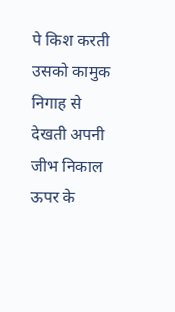पे किश करती उसको कामुक निगाह से देखती अपनी जीभ निकाल ऊपर के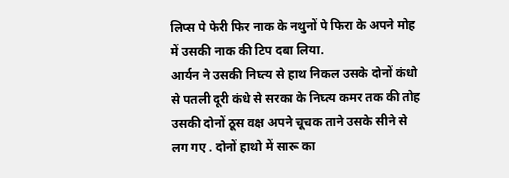लिप्स पे फेरी फिर नाक के नथुनों पे फिरा के अपने मोह में उसकी नाक की टिप दबा लिया.
आर्यन ने उसकी निघ्त्य से हाथ निकल उसके दोनों कंधो से पतली दूरी कंधे से सरका के निघ्त्य कमर तक की तोह उसकी दोनों ठूस वक्ष अपने चूचक ताने उसके सीने से लग गए . दोनों हाथो में सारू का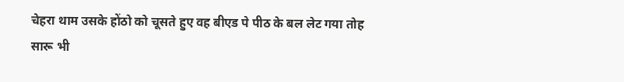चेहरा थाम उसके होंठो को चूसते हुए वह बीएड पे पीठ के बल लेट गया तोह सारू भी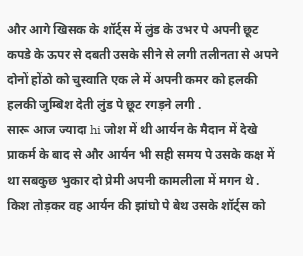और आगे खिसक के शॉर्ट्स में लुंड के उभर पे अपनी छूट कपडे के ऊपर से दबती उसके सीने से लगी तलीनता से अपने दोनों होंठो को चुस्वाति एक ले में अपनी कमर को हलकी हलकी जुम्बिश देती लुंड पे छूट रगड़ने लगी .
सारू आज ज्यादा hi जोश में थी आर्यन के मैदान में देखे प्राकर्म के बाद से और आर्यन भी सही समय पे उसके कक्ष में था सबकुछ भुकार दो प्रेमी अपनी कामलीला में मगन थे . किश तोड़कर वह आर्यन की झांघो पे बेथ उसके शॉर्ट्स को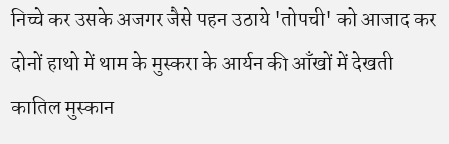निच्चे कर उसके अजगर जैसे पहन उठाये 'तोपची' को आजाद कर दोनों हाथो में थाम के मुस्करा के आर्यन की आँखों में देखती कातिल मुस्कान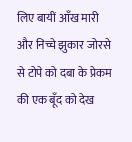लिए बायीं आँख मारी और निच्चे झुकार जोरसे से टोपे को दबा के प्रेकम की एक बूँद को देख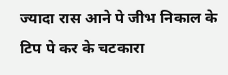ज्यादा रास आने पे जीभ निकाल के टिप पे कर के चटकारा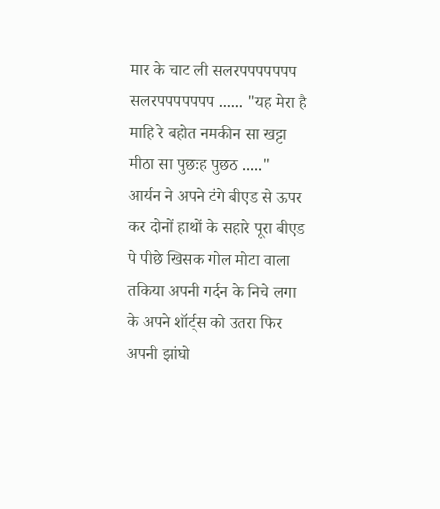मार के चाट ली सलरपपपपपपप सलरपपपपपपप ...... "यह मेरा है माहि रे बहोत नमकीन सा खट्टा मीठा सा पुछःह पुछठ ....."
आर्यन ने अपने टंगे बीएड से ऊपर कर दोनों हाथों के सहारे पूरा बीएड पे पीछे खिसक गोल मोटा वाला तकिया अपनी गर्दन के निचे लगा के अपने शॉर्ट्स को उतरा फिर अपनी झांघो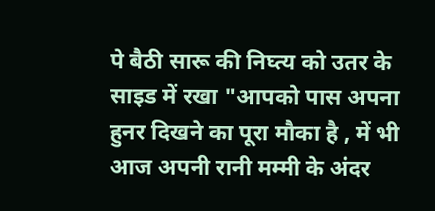पे बैठी सारू की निघ्त्य को उतर के साइड में रखा "आपको पास अपना हुनर दिखने का पूरा मौका है , में भी आज अपनी रानी मम्मी के अंदर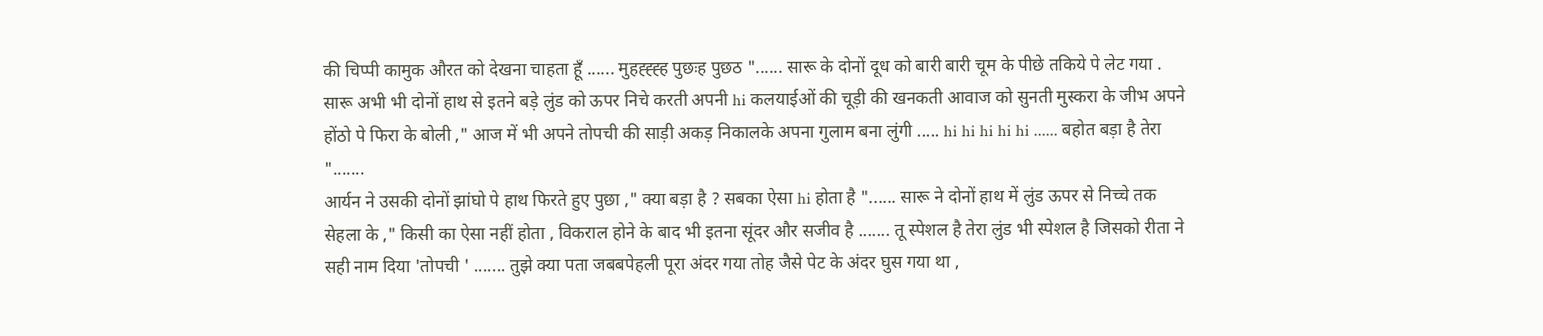की चिप्पी कामुक औरत को देखना चाहता हूँ ...... मुहह्ह्ह्ह पुछःह पुछठ "...... सारू के दोनों दूध को बारी बारी चूम के पीछे तकिये पे लेट गया .
सारू अभी भी दोनों हाथ से इतने बड़े लुंड को ऊपर निचे करती अपनी hi कलयाईओं की चूड़ी की खनकती आवाज को सुनती मुस्करा के जीभ अपने होंठो पे फिरा के बोली ," आज में भी अपने तोपची की साड़ी अकड़ निकालके अपना गुलाम बना लुंगी ..... hi hi hi hi hi ...... बहोत बड़ा है तेरा ".......
आर्यन ने उसकी दोनों झांघो पे हाथ फिरते हुए पुछा ," क्या बड़ा है ? सबका ऐसा hi होता है "...... सारू ने दोनों हाथ में लुंड ऊपर से निच्चे तक सेहला के ," किसी का ऐसा नहीं होता , विकराल होने के बाद भी इतना सूंदर और सजीव है ....... तू स्पेशल है तेरा लुंड भी स्पेशल है जिसको रीता ने सही नाम दिया 'तोपची ' ....... तुझे क्या पता जबबपेहली पूरा अंदर गया तोह जैसे पेट के अंदर घुस गया था ,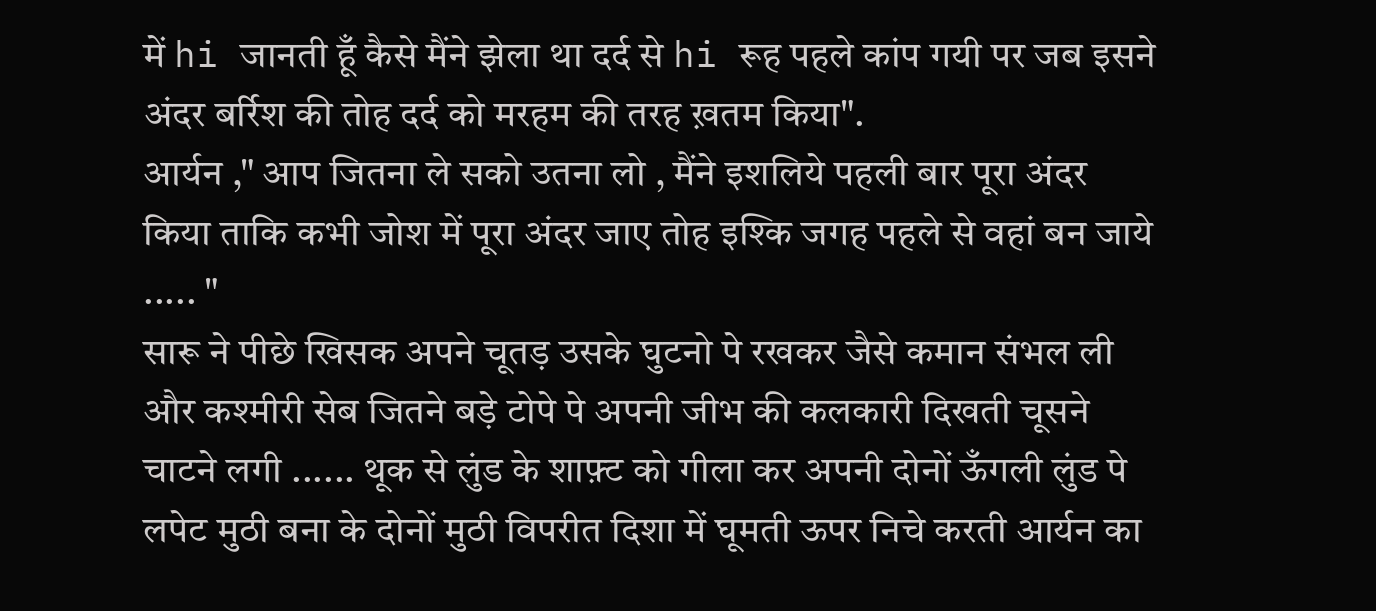में hi जानती हूँ कैसे मैंने झेला था दर्द से hi रूह पहले कांप गयी पर जब इसने अंदर बर्रिश की तोह दर्द को मरहम की तरह ख़तम किया".
आर्यन ," आप जितना ले सको उतना लो , मैंने इशलिये पहली बार पूरा अंदर किया ताकि कभी जोश में पूरा अंदर जाए तोह इश्कि जगह पहले से वहां बन जाये ..... "
सारू ने पीछे खिसक अपने चूतड़ उसके घुटनो पे रखकर जैसे कमान संभल ली और कश्मीरी सेब जितने बड़े टोपे पे अपनी जीभ की कलकारी दिखती चूसने चाटने लगी ...... थूक से लुंड के शाफ़्ट को गीला कर अपनी दोनों ऊँगली लुंड पे लपेट मुठी बना के दोनों मुठी विपरीत दिशा में घूमती ऊपर निचे करती आर्यन का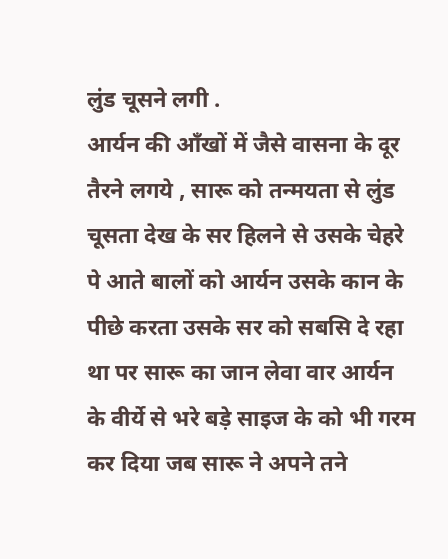लुंड चूसने लगी .
आर्यन की आँखों में जैसे वासना के दूर तैरने लगये , सारू को तन्मयता से लुंड चूसता देख के सर हिलने से उसके चेहरे पे आते बालों को आर्यन उसके कान के पीछे करता उसके सर को सबसि दे रहा था पर सारू का जान लेवा वार आर्यन के वीर्ये से भरे बड़े साइज के को भी गरम कर दिया जब सारू ने अपने तने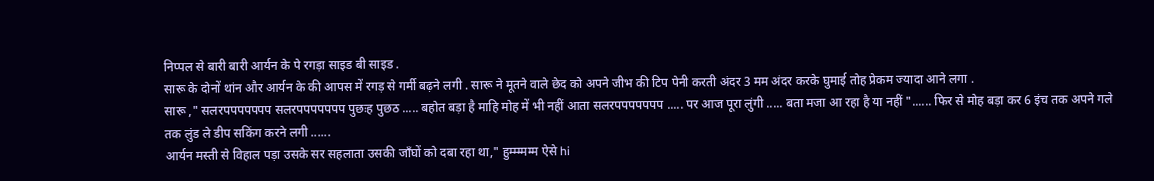निप्पल से बारी बारी आर्यन के पे रगड़ा साइड बी साइड .
सारू के दोनों थांन और आर्यन के की आपस में रगड़ से गर्मी बढ़ने लगी . सारू ने मूतने वाले छेद को अपने जीभ की टिप पेनी करती अंदर 3 मम अंदर करके घुमाई तोह प्रेकम ज्यादा आने लगा .
सारू ," सलरपपपपपपप सलरपपपपपपप पुछःह पुछठ ..... बहोत बड़ा है माहि मोह में भी नहीं आता सलरपपपपपपप ..... पर आज पूरा लुंगी ..... बता मजा आ रहा है या नहीं "...... फिर से मोह बड़ा कर 6 इंच तक अपने गले तक लुंड ले डीप सकिंग करने लगी ......
आर्यन मस्ती से विहाल पड़ा उसके सर सहलाता उसकी जाँघों को दबा रहा था," हुम्म्म्मम्म ऐसे hi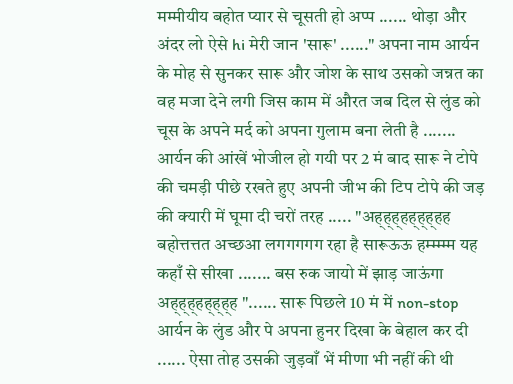मम्मीयीय बहोत प्यार से चूसती हो अप्प ...... थोड़ा और अंदर लो ऐसे hi मेरी जान 'सारू' ......" अपना नाम आर्यन के मोह से सुनकर सारू और जोश के साथ उसको जन्नत का वह मजा देने लगी जिस काम में औरत जब दिल से लुंड को चूस के अपने मर्द को अपना गुलाम बना लेती है .......
आर्यन की आंखें भोजील हो गयी पर 2 मं बाद सारू ने टोपे की चमड़ी पीछे रखते हुए अपनी जीभ की टिप टोपे की जड़ की क्यारी में घूमा दी चरों तरह ..... "अह्ह्ह्हह्ह्ह्हह बहोत्तत्तत अच्छआ लगगगगग रहा है सारूऊऊ हम्म्म्म्म यह कहाँ से सीखा ....... बस रुक जायो में झाड़ जाऊंगा अह्ह्ह्हह्ह्ह्ह "...... सारू पिछले 10 मं में non-stop आर्यन के लुंड और पे अपना हुनर दिखा के बेहाल कर दी ...... ऐसा तोह उसकी जुड़वाँ भें मीणा भी नहीं की थी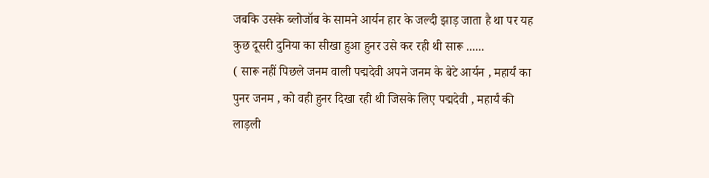जबकि उसके ब्लोजॉब के सामने आर्यन हार के जल्दी झाड़ जाता है था पर यह कुछ दूसरी दुनिया का सीखा हुआ हुनर उसे कर रही थी सारू ......
( सारू नहीं पिछले जनम वाली पद्मदेवी अपने जनम के बेटे आर्यन , महार्यं का पुनर जनम , को वही हुनर दिखा रही थी जिसके लिए पद्मदेवी , महार्यं की लाड़ली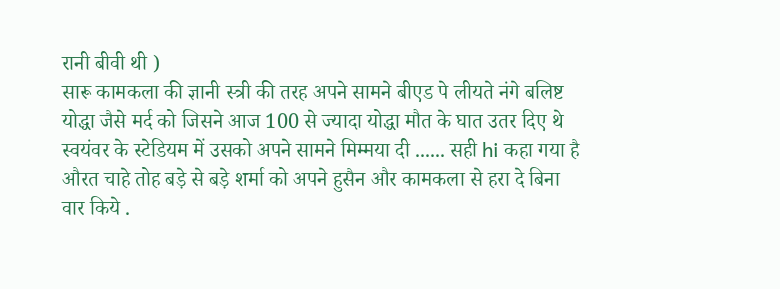रानी बीवी थी )
सारू कामकला की ज्ञानी स्त्री की तरह अपने सामने बीएड पे लीयते नंगे बलिष्ट योद्धा जैसे मर्द को जिसने आज 100 से ज्यादा योद्धा मौत के घात उतर दिए थे स्वयंवर के स्टेडियम में उसको अपने सामने मिम्मया दी ...... सही hi कहा गया है औरत चाहे तोह बड़े से बड़े शर्मा को अपने हुसैन और कामकला से हरा दे बिना वार किये .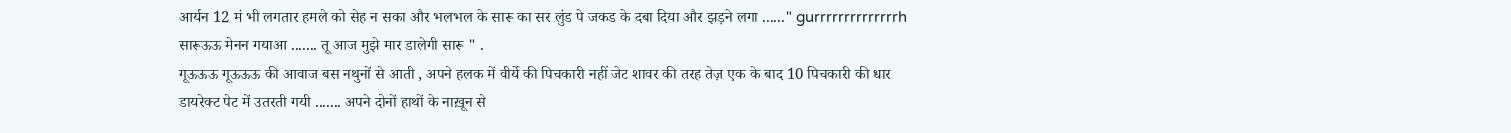आर्यन 12 मं भी लगतार हमले को सेह न सका और भलभल के सारू का सर लुंड पे जकड के दबा दिया और झड़ने लगा ......" gurrrrrrrrrrrrrrh सारूऊऊ मेनन गयाआ ....... तू आज मुझे मार डालेगी सारू " .
गूऊऊऊ गूऊऊऊ की आवाज बस नथुनों से आती , अपने हलक में वीर्ये की पिचकारी नहीं जेट शावर की तरह तेज़ एक के बाद 10 पिचकारी की धार डायरेक्ट पेट में उतरती गयी ....... अपने दोनों हाथों के नाख़ून से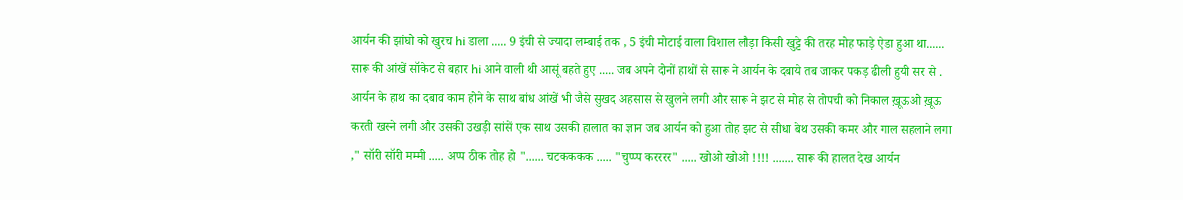आर्यन की झांघो को खुरच hi डाला ..... 9 इंची से ज्यादा लम्बाई तक , 5 इंची मोटाई वाला विशाल लौड़ा किसी खुट्टे की तरह मोह फाड़े ऐडा हुआ था...... सारू की आंखें सॉकेट से बहार hi आने वाली थी आसूं बहते हुए ..... जब अपने दोनों हाथों से सारू ने आर्यन के दबाये तब जाकर पकड़ ढीली हुयी सर से .
आर्यन के हाथ का दबाव काम होने के साथ बांध आंखें भी जैसे सुखद अहसास से खुलने लगी और सारू ने झट से मोह से तोपची को निकाल ख़ूऊओ ख़ूऊ करती खस्ने लगी और उसकी उखड़ी सांसें एक साथ उसकी हालात का ज्ञान जब आर्यन को हुआ तोह झट से सीधा बेथ उसकी कमर और गाल सहलाने लगा ," सॉरी सॉरी मम्मी ..... अप्प ठीक तोह हो "...... चटकककक ..... "चुप्प्प करररर" ..... खोओ खोओ !!!! ....... सारू की हालत देख आर्यन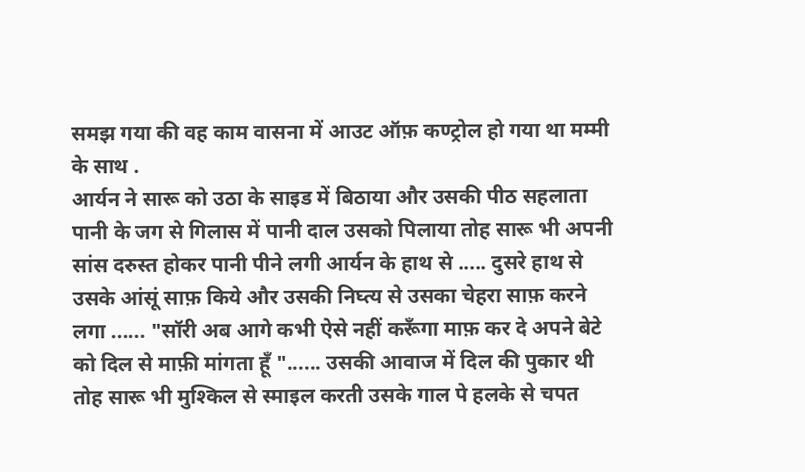समझ गया की वह काम वासना में आउट ऑफ़ कण्ट्रोल हो गया था मम्मी के साथ .
आर्यन ने सारू को उठा के साइड में बिठाया और उसकी पीठ सहलाता पानी के जग से गिलास में पानी दाल उसको पिलाया तोह सारू भी अपनी सांस दरुस्त होकर पानी पीने लगी आर्यन के हाथ से ..... दुसरे हाथ से उसके आंसूं साफ़ किये और उसकी निघ्त्य से उसका चेहरा साफ़ करने लगा ...... "सॉरी अब आगे कभी ऐसे नहीं करूँगा माफ़ कर दे अपने बेटे को दिल से माफ़ी मांगता हूँ "...... उसकी आवाज में दिल की पुकार थी तोह सारू भी मुश्किल से स्माइल करती उसके गाल पे हलके से चपत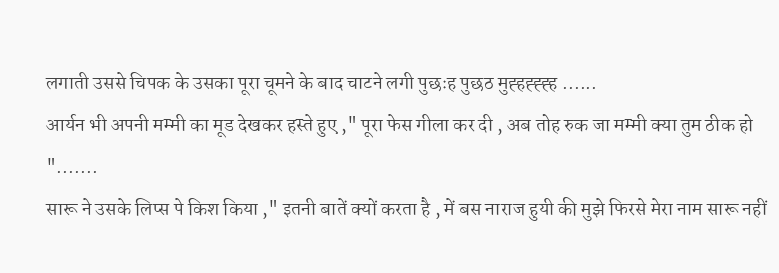लगाती उससे चिपक के उसका पूरा चूमने के बाद चाटने लगी पुछःह पुछठ मुह्हह्ह्ह्ह ......
आर्यन भी अपनी मम्मी का मूड देखकर हस्ते हुए ," पूरा फेस गीला कर दी , अब तोह रुक जा मम्मी क्या तुम ठीक हो ".......
सारू ने उसके लिप्स पे किश किया ," इतनी बातें क्यों करता है , में बस नाराज हुयी की मुझे फिरसे मेरा नाम सारू नहीं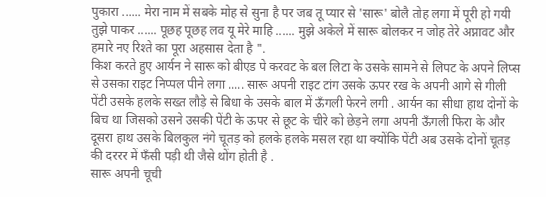पुकारा ...... मेरा नाम में सबके मोह से सुना है पर जब तू प्यार से 'सारू' बोलै तोह लगा में पूरी हो गयी तुझे पाकर ...... पूछह पूछह लव यू मेरे माहि ...... मुझे अकेले में सारू बोलकर न जोह तेरे अप्नावट और हमारे नए रिश्ते का पूरा अहसास देता है ".
किश करते हुए आर्यन ने सारू को बीएड पे करवट के बल लिटा के उसके सामने से लिपट के अपने लिप्स से उसका राइट निप्पल पीने लगा ..... सारू अपनी राइट टांग उसके ऊपर रख के अपनी आगे से गीली पेंटी उसके हलके सख्त लौड़े से बिधा के उसके बाल में ऊँगली फेरने लगी . आर्यन का सीधा हाथ दोनों के बिच था जिसको उसने उसकी पेंटी के ऊपर से छूट के चीरे को छेड़ने लगा अपनी ऊँगली फिरा के और दूसरा हाथ उसके बिलकुल नंगे चूतड़ को हलके हलके मसल रहा था क्योंकि पेंटी अब उसके दोनों चूतड़ की दररर में फँसी पड़ी थी जैसे थोंग होती है .
सारू अपनी चूची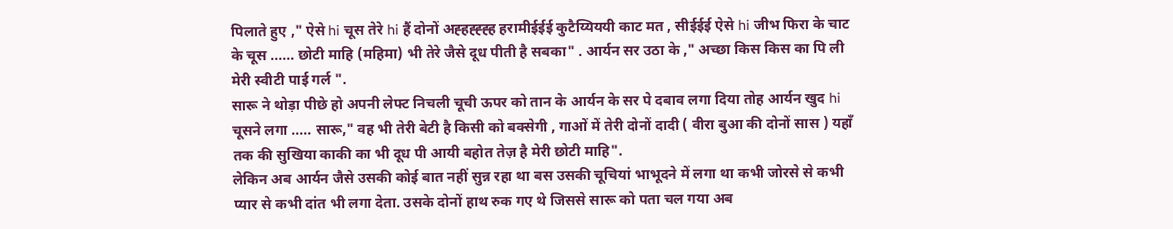पिलाते हुए ," ऐसे hi चूस तेरे hi हैं दोनों अह्हह्ह्ह्ह हरामीईईई कुटैय्यिययी काट मत , सीईईई ऐसे hi जीभ फिरा के चाट के चूस ...... छोटी माहि (महिमा) भी तेरे जैसे दूध पीती है सबका" . आर्यन सर उठा के ," अच्छा किस किस का पि ली मेरी स्वीटी पाई गर्ल ".
सारू ने थोड़ा पीछे हो अपनी लेफ्ट निचली चूची ऊपर को तान के आर्यन के सर पे दबाव लगा दिया तोह आर्यन खुद hi चूसने लगा ..... सारू," वह भी तेरी बेटी है किसी को बक्सेगी , गाओं में तेरी दोनों दादी ( वीरा बुआ की दोनों सास ) यहाँ तक की सुखिया काकी का भी दूध पी आयी बहोत तेज़ है मेरी छोटी माहि".
लेकिन अब आर्यन जैसे उसकी कोई बात नहीं सुन्न रहा था बस उसकी चूचियां भाभूदने में लगा था कभी जोरसे से कभी प्यार से कभी दांत भी लगा देता. उसके दोनों हाथ रुक गए थे जिससे सारू को पता चल गया अब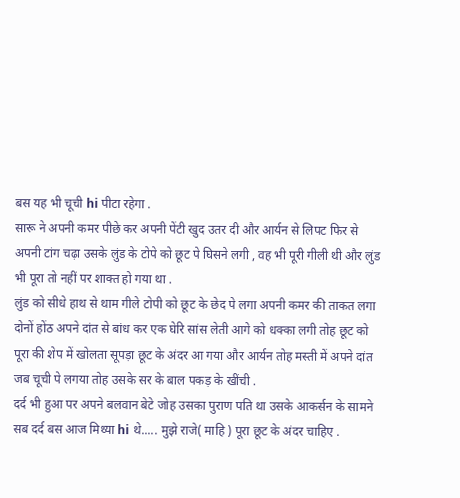बस यह भी चूची hi पीटा रहेगा .
सारू ने अपनी कमर पीछे कर अपनी पेंटी खुद उतर दी और आर्यन से लिपट फिर से अपनी टांग चढ़ा उसके लुंड के टोपे को छूट पे घिसने लगी , वह भी पूरी गीली थी और लुंड भी पूरा तो नहीं पर शाक्त हो गया था .
लुंड को सीधे हाथ से थाम गीले टोपी को छूट के छेद पे लगा अपनी कमर की ताकत लगा दोनों होंठ अपने दांत से बांध कर एक घेरि सांस लेती आगे को धक्का लगी तोह छूट को पूरा की शेप में खोलता सूपड़ा छूट के अंदर आ गया और आर्यन तोह मस्ती में अपने दांत जब चूची पे लगया तोह उसके सर के बाल पकड़ के खींची .
दर्द भी हुआ पर अपने बलवान बेटे जोह उसका पुराण पति था उसके आकर्सन के सामने सब दर्द बस आज मिथ्या hi थे..... मुझे राजे( माहि ) पूरा छूट के अंदर चाहिए .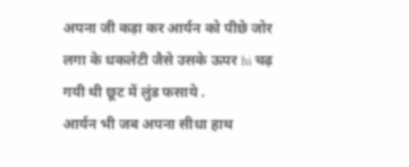अपना जी कड़ा कर आर्यन को पीछे जोर लगा के धकलेटी जैसे उसके ऊपर hi चढ़ गयी थी छूट में लुंड फसाये .
आर्यन भी जब अपना सीधा हाथ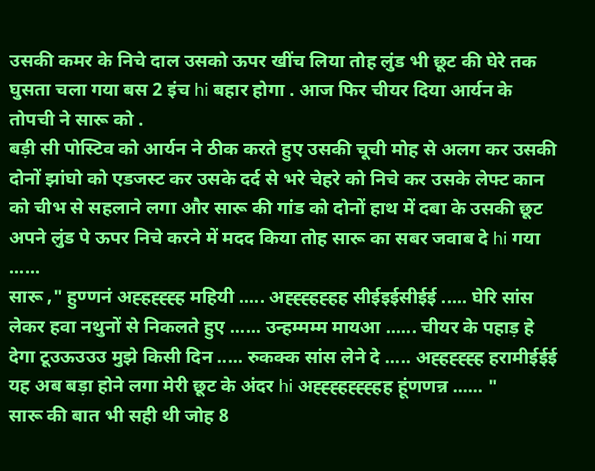उसकी कमर के निचे दाल उसको ऊपर खींच लिया तोह लुंड भी छूट की घेरे तक घुसता चला गया बस 2 इंच hi बहार होगा . आज फिर चीयर दिया आर्यन के तोपची ने सारू को .
बड़ी सी पोस्टिव को आर्यन ने ठीक करते हुए उसकी चूची मोह से अलग कर उसकी दोनों झांघो को एडजस्ट कर उसके दर्द से भरे चेहरे को निचे कर उसके लेफ्ट कान को चीभ से सहलाने लगा और सारू की गांड को दोनों हाथ में दबा के उसकी छूट अपने लुंड पे ऊपर निचे करने में मदद किया तोह सारू का सबर जवाब दे hi गया ......
सारू ," हुण्णनं अह्हह्ह्ह्ह महियी ..... अह्ह्ह्हह्हह सीईइईसीईई ..... घेरि सांस लेकर हवा नथुनों से निकलते हुए ...... उन्हम्मम्म मायआ ...... चीयर के पहाड़ हे देगा टूउऊउउउ मुझे किसी दिन ..... रुकक्क सांस लेने दे ..... अह्हह्ह्ह्ह हरामीईईई यह अब बड़ा होने लगा मेरी छूट के अंदर hi अह्ह्ह्हह्ह्ह्हह हूंणणन्न ...... "
सारू की बात भी सही थी जोह 8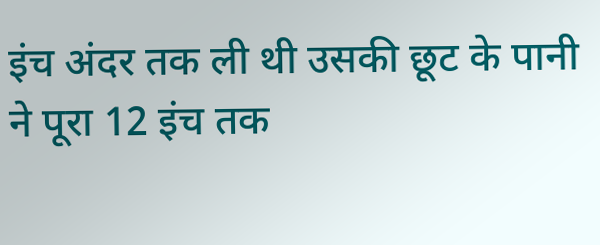इंच अंदर तक ली थी उसकी छूट के पानी ने पूरा 12 इंच तक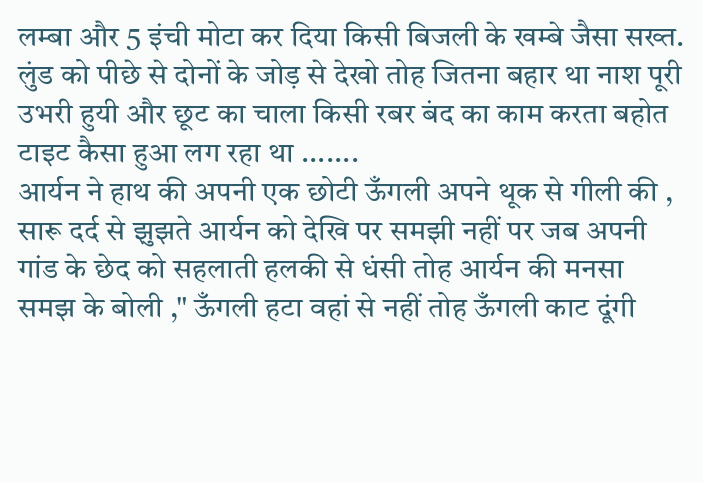लम्बा और 5 इंची मोटा कर दिया किसी बिजली के खम्बे जैसा सख्त. लुंड को पीछे से दोनों के जोड़ से देखो तोह जितना बहार था नाश पूरी उभरी हुयी और छूट का चाला किसी रबर बंद का काम करता बहोत टाइट कैसा हुआ लग रहा था .......
आर्यन ने हाथ की अपनी एक छोटी ऊँगली अपने थूक से गीली की , सारू दर्द से झुझते आर्यन को देखि पर समझी नहीं पर जब अपनी गांड के छेद को सहलाती हलकी से धंसी तोह आर्यन की मनसा समझ के बोली ," ऊँगली हटा वहां से नहीं तोह ऊँगली काट दूंगी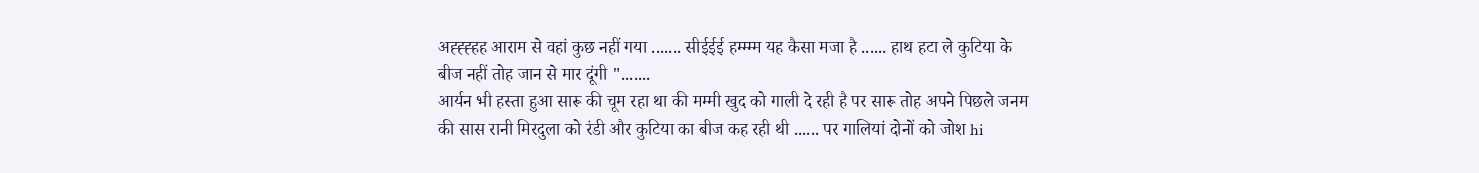अह्ह्ह्हह आराम से वहां कुछ नहीं गया ....... सीईईई हम्म्म्म यह कैसा मजा है ...... हाथ हटा ले कुटिया के बीज नहीं तोह जान से मार दूंगी ".......
आर्यन भी हस्ता हुआ सारू की चूम रहा था की मम्मी खुद को गाली दे रही है पर सारू तोह अपने पिछले जनम की सास रानी मिरदुला को रंडी और कुटिया का बीज कह रही थी ...... पर गालियां दोनों को जोश hi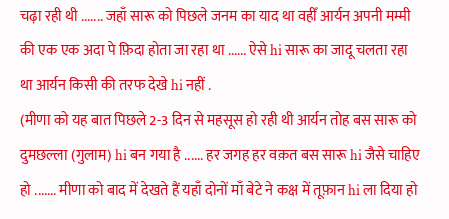चढ़ा रही थी ....... जहाँ सारू को पिछले जनम का याद था वहीँ आर्यन अपनी मम्मी की एक एक अदा पे फ़िदा होता जा रहा था ...... ऐसे hi सारू का जादू चलता रहा था आर्यन किसी की तरफ देखे hi नहीं .
(मीणा को यह बात पिछले 2-3 दिन से महसूस हो रही थी आर्यन तोह बस सारू को दुमछल्ला (गुलाम) hi बन गया है ...... हर जगह हर वक़त बस सारू hi जैसे चाहिए हो ....... मीणा को बाद में देखते हैं यहाँ दोनों माँ बेटे ने कक्ष में तूफ़ान hi ला दिया हो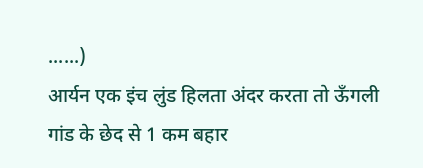......)
आर्यन एक इंच लुंड हिलता अंदर करता तो ऊँगली गांड के छेद से 1 कम बहार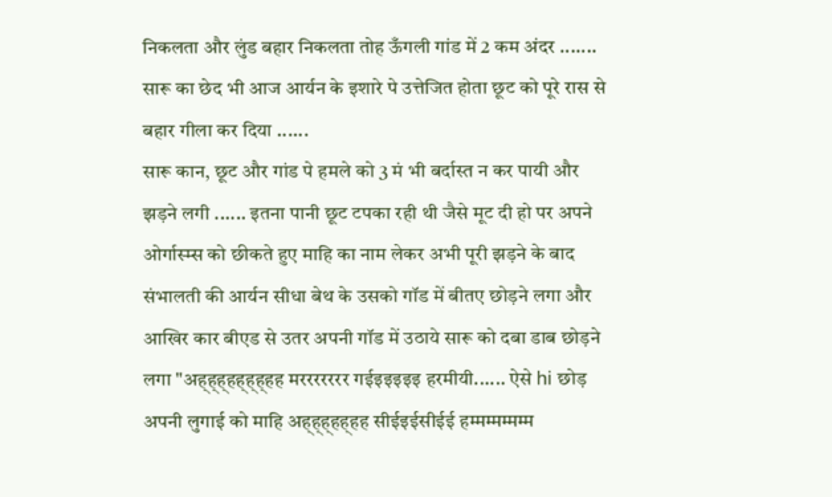निकलता और लुंड बहार निकलता तोह ऊँगली गांड में 2 कम अंदर ....... सारू का छेद भी आज आर्यन के इशारे पे उत्तेजित होता छूट को पूरे रास से बहार गीला कर दिया ......
सारू कान, छूट और गांड पे हमले को 3 मं भी बर्दास्त न कर पायी और झड़ने लगी ...... इतना पानी छूट टपका रही थी जैसे मूट दी हो पर अपने ओर्गास्म्स को छीकते हुए माहि का नाम लेकर अभी पूरी झड़ने के बाद संभालती की आर्यन सीधा बेथ के उसको गॉड में बीतए छोड़ने लगा और आखिर कार बीएड से उतर अपनी गॉड में उठाये सारू को दबा डाब छोड़ने लगा "अह्ह्ह्हह्ह्ह्हह मररररररर गईइइइइइ हरमीयी...... ऐसे hi छोड़ अपनी लुगाई को माहि अह्ह्ह्हह्हह सीईइईसीईई हम्मम्मम्मम्म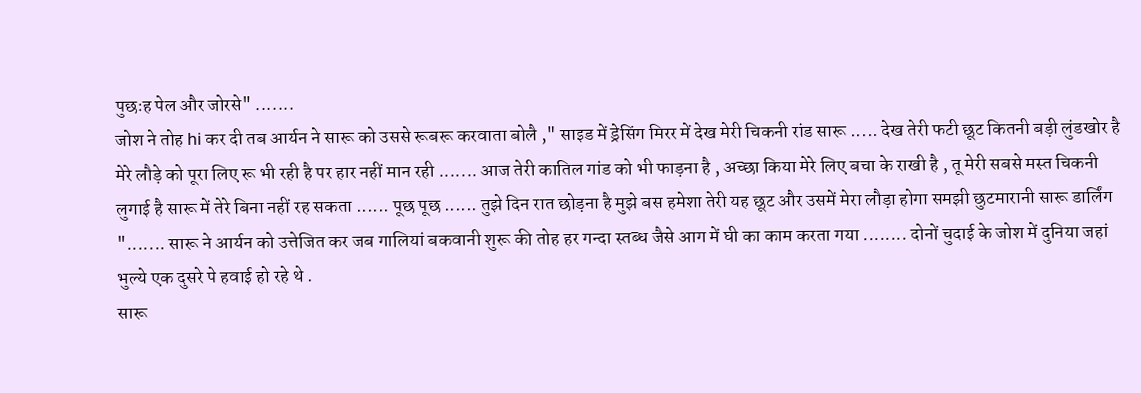पुछःह पेल और जोरसे" .......
जोश ने तोह hi कर दी तब आर्यन ने सारू को उससे रूबरू करवाता बोलै ," साइड में ड्रेसिंग मिरर में देख मेरी चिकनी रांड सारू ..... देख तेरी फटी छूट कितनी बड़ी लुंडखोर है मेरे लौड़े को पूरा लिए रू भी रही है पर हार नहीं मान रही ....... आज तेरी कातिल गांड को भी फाड़ना है , अच्छा किया मेरे लिए बचा के राखी है , तू मेरी सबसे मस्त चिकनी लुगाई है सारू में तेरे बिना नहीं रह सकता ...... पूछ पूछ ...... तुझे दिन रात छोड़ना है मुझे बस हमेशा तेरी यह छूट और उसमें मेरा लौड़ा होगा समझी छुटमारानी सारू डार्लिंग "....... सारू ने आर्यन को उत्तेजित कर जब गालियां बकवानी शुरू की तोह हर गन्दा स्तब्ध जैसे आग में घी का काम करता गया ........ दोनों चुदाई के जोश में दुनिया जहां भुल्ये एक दुसरे पे हवाई हो रहे थे .
सारू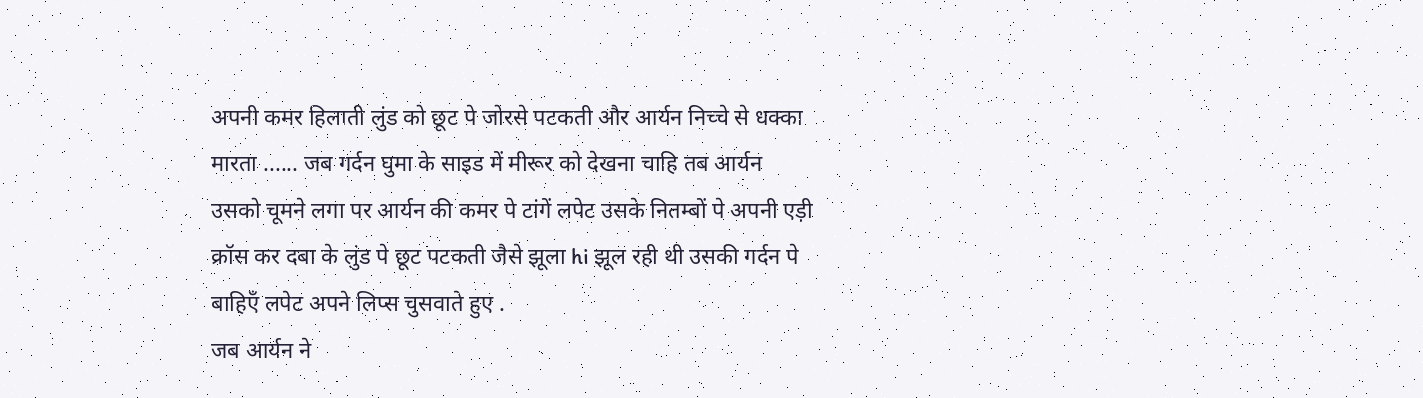अपनी कमर हिलाती लुंड को छूट पे जोरसे पटकती और आर्यन निच्चे से धक्का मारता ...... जब गर्दन घुमा के साइड में मीरूर को देखना चाहि तब आर्यन उसको चूमने लगा पर आर्यन की कमर पे टांगें लपेट उसके नितम्बों पे अपनी एड़ी क्रॉस कर दबा के लुंड पे छूट पटकती जैसे झूला hi झूल रही थी उसकी गर्दन पे बाहिएँ लपेट अपने लिप्स चुसवाते हुए .
जब आर्यन ने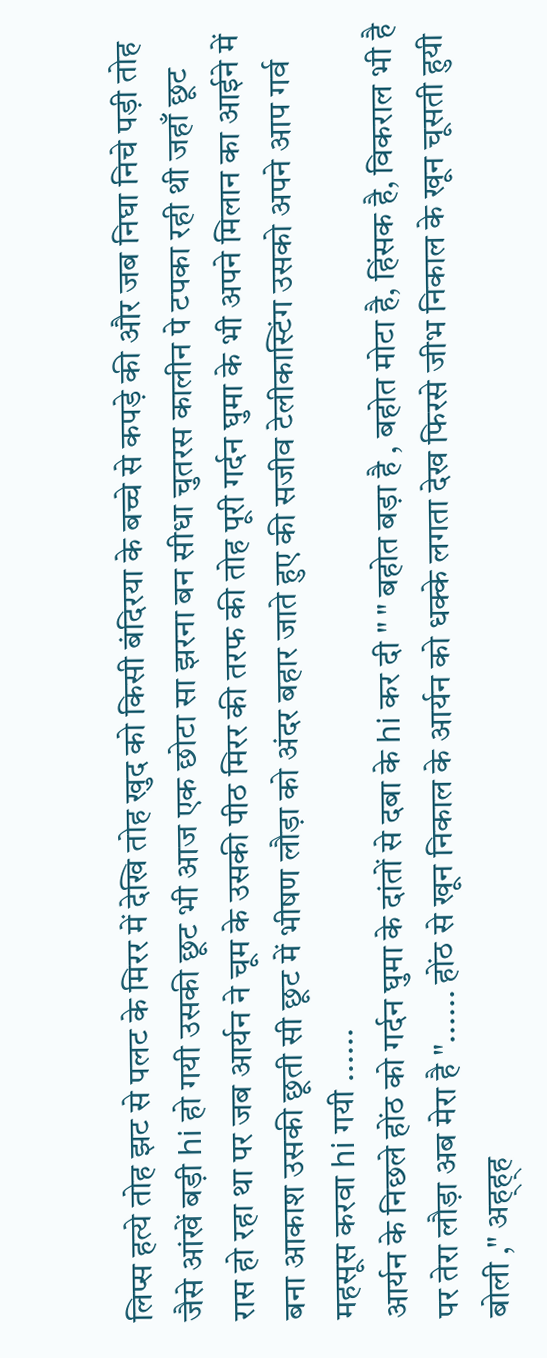लिप्स हत्ये तोह झट से पलट के मिरर में देखि तोह खुद को किसी बंदिरया के बच्चे से कपड़े की और जब निघा निचे पड़ी तोह जैसे आंखें बड़ी hi हो गयी उसकी छूट भी आज एक छोटा सा झरना बन सीधा चुतरस कालीन पे टपका रही थी जहाँ छूट रास हो रहा था पर जब आर्यन ने चूम के उसकी पीठ मिरर की तरफ की तोह पूरी गर्दन घुमा के भी अपने मिलान का आईने में बना आकाश उसकी छूती सी छूट में भीषण लौड़ा को अंदर बहार जाते हुए की सजीव टेलीकास्टिंग उसको अपने आप गर्व महसूस करवा hi गयी ......
आर्यन के निछले होंठ को गर्दन घुमा के दांतों से दबा के hi कर दी " " बहोत बड़ा है , बहोत मोटा है, हिंसक है, विकराल भी है पर तेरा लौड़ा अब मेरा है "...... होंठ से खून निकाल के आर्यन को धक्के लगता देख फिरसे जीभ निकाल के खून चूसती हुयी बोली ," अह्ह्ह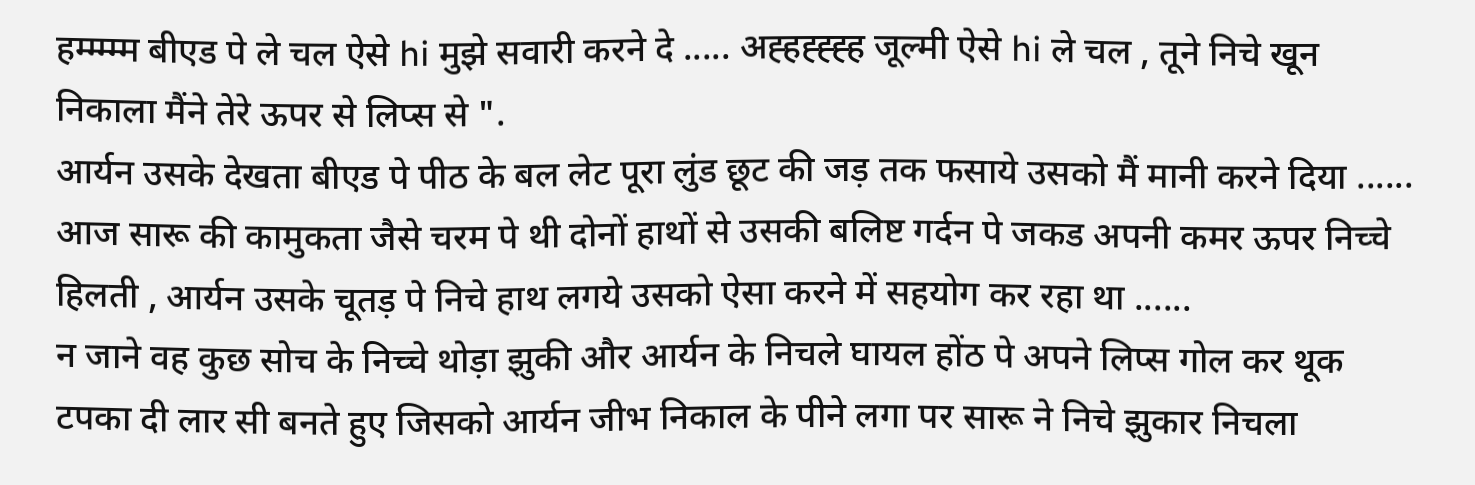हम्म्म्म्म बीएड पे ले चल ऐसे hi मुझे सवारी करने दे ..... अह्हह्ह्ह्ह जूल्मी ऐसे hi ले चल , तूने निचे खून निकाला मैंने तेरे ऊपर से लिप्स से ".
आर्यन उसके देखता बीएड पे पीठ के बल लेट पूरा लुंड छूट की जड़ तक फसाये उसको मैं मानी करने दिया ...... आज सारू की कामुकता जैसे चरम पे थी दोनों हाथों से उसकी बलिष्ट गर्दन पे जकड अपनी कमर ऊपर निच्चे हिलती , आर्यन उसके चूतड़ पे निचे हाथ लगये उसको ऐसा करने में सहयोग कर रहा था ......
न जाने वह कुछ सोच के निच्चे थोड़ा झुकी और आर्यन के निचले घायल होंठ पे अपने लिप्स गोल कर थूक टपका दी लार सी बनते हुए जिसको आर्यन जीभ निकाल के पीने लगा पर सारू ने निचे झुकार निचला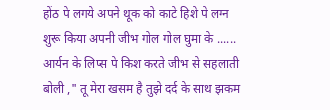होंठ पे लगये अपने थूक को काटे हिशे पे लग्न शुरू किया अपनी जीभ गोल गोल घुमा के ......
आर्यन के लिप्स पे किश करते जीभ से सहलाती बोली ," तू मेरा खसम है तुझे दर्द के साथ झकम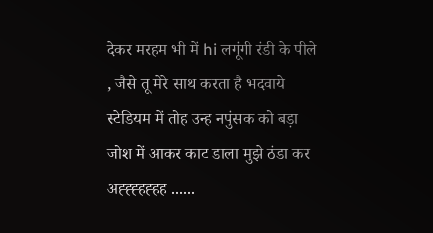देकर मरहम भी में hi लगूंगी रंडी के पीले , जैसे तू मेरे साथ करता है भदवाये स्टेडियम में तोह उन्ह नपुंसक को बड़ा जोश में आकर काट डाला मुझे ठंडा कर अह्ह्ह्हह्हह ......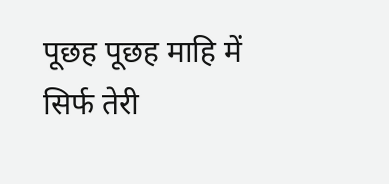पूछह पूछह माहि में सिर्फ तेरी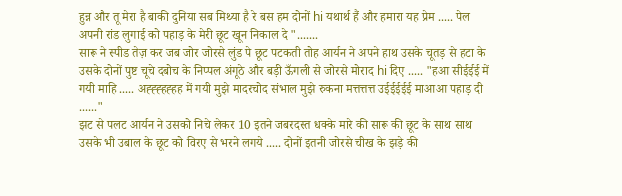हुन्न और तू मेरा है बाकी दुनिया सब मिथ्या है रे बस हम दोनों hi यथार्थ हैं और हमारा यह प्रेम ..... पेल अपनी रांड लुगाई को पहाड़ के मेरी छूट खून निकाल दे ".......
सारू ने स्पीड तेज़ कर जब जोर जोरसे लुंड पे छूट पटकती तोह आर्यन ने अपने हाथ उसके चूतड़ से हटा के उसके दोनों पुष्ट चूचे दबोच के निप्पल अंगूठे और बड़ी ऊँगली से जोरसे मोराद hi दिए ..... "हआ सीईईई में गयी माहि ..... अह्ह्ह्हह्हह में गयी मुझे मादरचोद संभाल मुझे रुकना मत्तत्तत्त उईईईईई माआआ पहाड़ दी ......"
झट से पलट आर्यन ने उसको निचे लेकर 10 इतने जबरदस्त धक्के मारे की सारू की छूट के साथ साथ उसके भी उबाल के छूट को विरए से भरने लगये ..... दोनों इतनी जोरसे चीख के झड़े की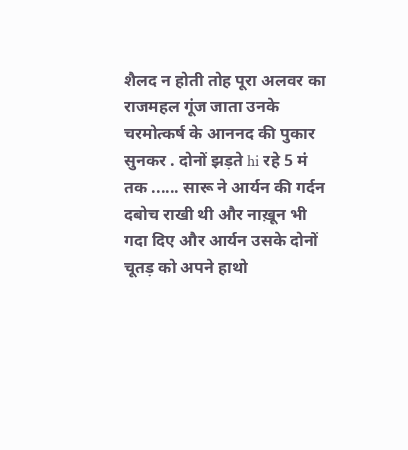शैलद न होती तोह पूरा अलवर का राजमहल गूंज जाता उनके चरमोत्कर्ष के आननद की पुकार सुनकर . दोनों झड़ते hi रहे 5 मं तक ...... सारू ने आर्यन की गर्दन दबोच राखी थी और नाख़ून भी गदा दिए और आर्यन उसके दोनों चूतड़ को अपने हाथो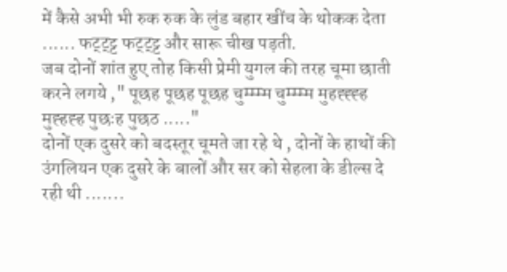में कैसे अभी भी रुक रुक के लुंड बहार खींच के थोकक देता ...... फट्ट्ट्ट फट्ट्ट्ट और सारू चीख पड़ती.
जब दोनों शांत हुए तोह किसी प्रेमी युगल की तरह चूमा छाती करने लगये ," पूछह पूछह पूछह चुम्म्म्म चुम्म्म्म मुहह्ह्ह्ह मुह्हह्ह पुछःह पुछठ ....."
दोनों एक दुसरे को बदस्तूर चूमते जा रहे थे , दोनों के हाथों की उंगलियन एक दुसरे के बालों और सर को सेहला के डील्स दे रही थी .......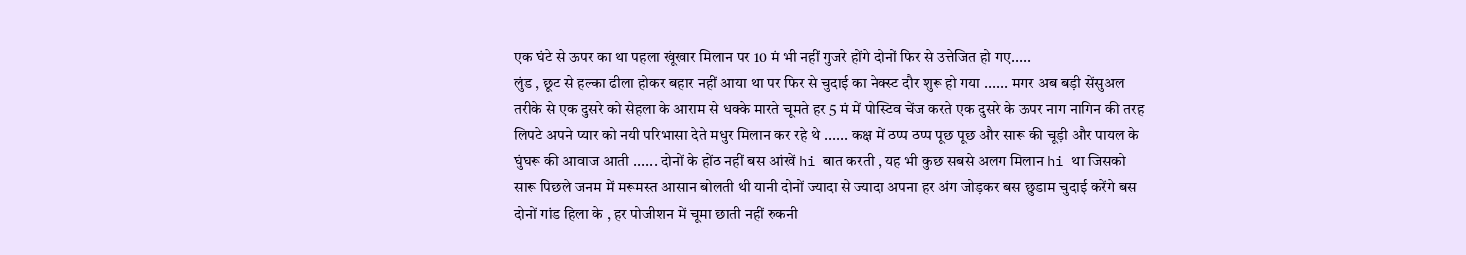एक घंटे से ऊपर का था पहला खूंखार मिलान पर 10 मं भी नहीं गुजरे होंगे दोनों फिर से उत्तेजित हो गए.....
लुंड , छूट से हल्का ढीला होकर बहार नहीं आया था पर फिर से चुदाई का नेक्स्ट दौर शुरू हो गया ...... मगर अब बड़ी सेंसुअल तरीके से एक दुसरे को सेहला के आराम से धक्के मारते चूमते हर 5 मं में पोस्टिव चेंज करते एक दुसरे के ऊपर नाग नागिन की तरह लिपटे अपने प्यार को नयी परिभासा देते मधुर मिलान कर रहे थे ...... कक्ष में ठप्प ठप्प पूछ पूछ और सारू की चूड़ी और पायल के घुंघरू की आवाज आती ...... दोनों के होंठ नहीं बस आंखें hi बात करती , यह भी कुछ सबसे अलग मिलान hi था जिसको सारू पिछले जनम में मरूमस्त आसान बोलती थी यानी दोनों ज्यादा से ज्यादा अपना हर अंग जोड़कर बस छुडाम चुदाई करेंगे बस दोनों गांड हिला के , हर पोजीशन में चूमा छाती नहीं रुकनी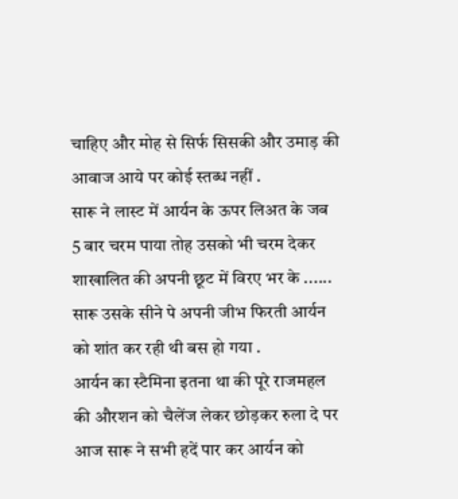चाहिए और मोह से सिर्फ सिसकी और उमाड़ की आवाज आये पर कोई स्तब्ध नहीं .
सारू ने लास्ट में आर्यन के ऊपर लिअत के जब 5 बार चरम पाया तोह उसको भी चरम देकर शाखालित की अपनी छूट में विरए भर के ...... सारू उसके सीने पे अपनी जीभ फिरती आर्यन को शांत कर रही थी बस हो गया .
आर्यन का स्टैमिना इतना था की पूरे राजमहल की औरशन को चैलेंज लेकर छोड़कर रुला दे पर आज सारू ने सभी हदें पार कर आर्यन को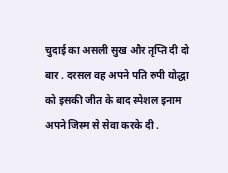चुदाई का असली सुख और तृप्ति दी दो बार . दरसल वह अपने पति रुपी योद्धा को इसकी जीत के बाद स्पेशल इनाम अपने जिस्म से सेवा करके दी .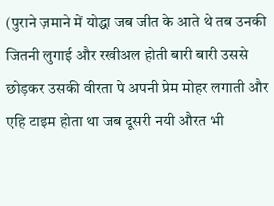(पुराने ज़माने में योद्धा जब जीत के आते थे तब उनकी जितनी लुगाई और रखीअल होती बारी बारी उससे छोड़कर उसकी वीरता पे अपनी प्रेम मोहर लगाती और एहि टाइम होता था जब दूसरी नयी औरत भी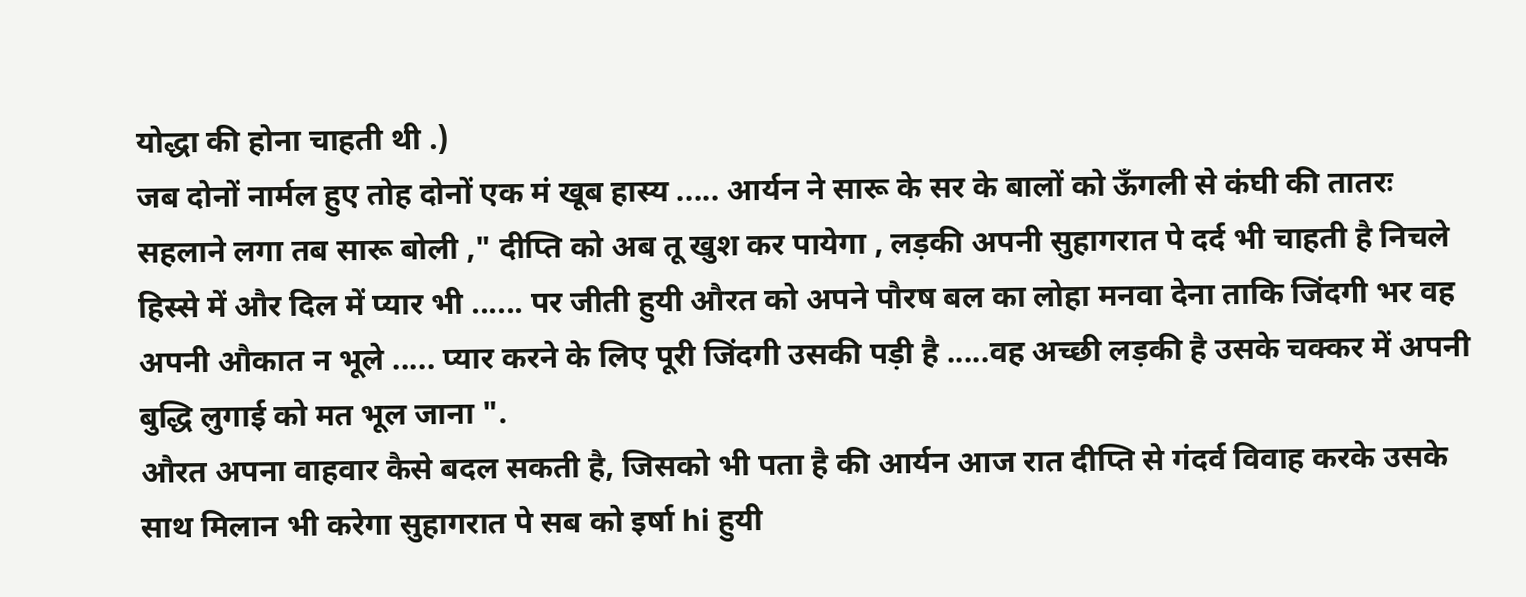योद्धा की होना चाहती थी .)
जब दोनों नार्मल हुए तोह दोनों एक मं खूब हास्य ..... आर्यन ने सारू के सर के बालों को ऊँगली से कंघी की तातरः सहलाने लगा तब सारू बोली ," दीप्ति को अब तू खुश कर पायेगा , लड़की अपनी सुहागरात पे दर्द भी चाहती है निचले हिस्से में और दिल में प्यार भी ...... पर जीती हुयी औरत को अपने पौरष बल का लोहा मनवा देना ताकि जिंदगी भर वह अपनी औकात न भूले ..... प्यार करने के लिए पूरी जिंदगी उसकी पड़ी है .....वह अच्छी लड़की है उसके चक्कर में अपनी बुद्धि लुगाई को मत भूल जाना ".
औरत अपना वाहवार कैसे बदल सकती है, जिसको भी पता है की आर्यन आज रात दीप्ति से गंदर्व विवाह करके उसके साथ मिलान भी करेगा सुहागरात पे सब को इर्षा hi हुयी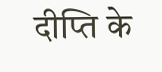दीप्ति के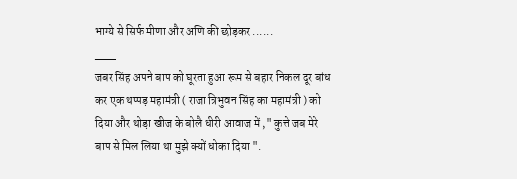भाग्ये से सिर्फ मीणा और अणि की छोड़कर ......
___
जबर सिंह अपने बाप को घूरता हुआ रूम से बहार निकल दूर बांध कर एक थप्पड़ महामंत्री ( राजा त्रिभुवन सिंह का महामंत्री ) को दिया और थोड़ा खीज के बोलै धीरी आवाज में ," कुत्ते जब मेरे बाप से मिल लिया था मुझे क्यों धोका दिया ".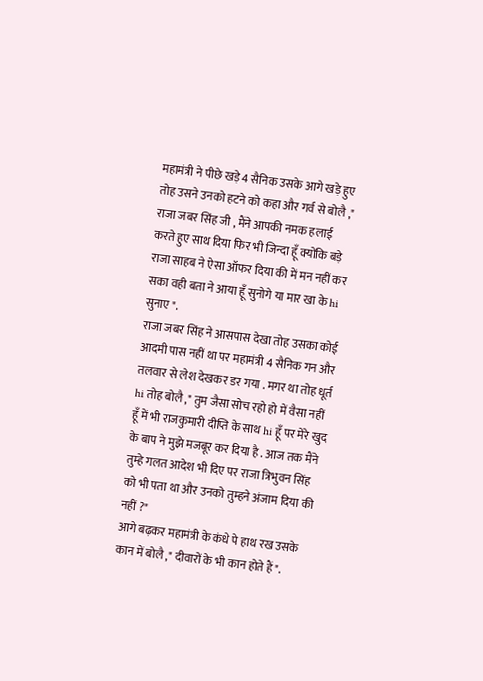महामंत्री ने पीछे खड़े 4 सैनिक उसके आगे खड़े हुए तोह उसने उनको हटने को कहा और गर्व से बोलै ," राजा जबर सिंह जी , मैंने आपकी नमक हलाई करते हुए साथ दिया फिर भी जिन्दा हूँ क्योंकि बड़े राजा साहब ने ऐसा ऑफर दिया की में मन नहीं कर सका वही बता ने आया हूँ सुनोगे या मार खा के hi सुनाए ".
राजा जबर सिंह ने आसपास देखा तोह उसका कोई आदमी पास नहीं था पर महामंत्री 4 सैनिक गन और तलवार से लेश देखकर डर गया . मगर था तोह धूर्त hi तोह बोलै ," तुम जैसा सोच रहो हो में वैसा नहीं हूँ में भी राजकुमारी दीप्ति के साथ hi हूँ पर मेरे खुद के बाप ने मुझे मजबूर कर दिया है . आज तक मैंने तुम्हे गलत आदेश भी दिए पर राजा त्रिभुवन सिंह को भी पता था और उनको तुम्हने अंजाम दिया की नहीं ?"
आगे बढ़कर महामंत्री के कंधे पे हाथ रख उसके कान में बोलै ," दीवारों के भी कान होते हैं ".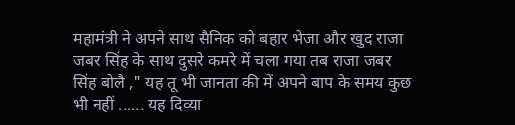महामंत्री ने अपने साथ सैनिक को बहार भेजा और खुद राजा जबर सिंह के साथ दुसरे कमरे में चला गया तब राजा जबर सिंह बोलै ," यह तू भी जानता की में अपने बाप के समय कुछ भी नहीं ...... यह दिव्या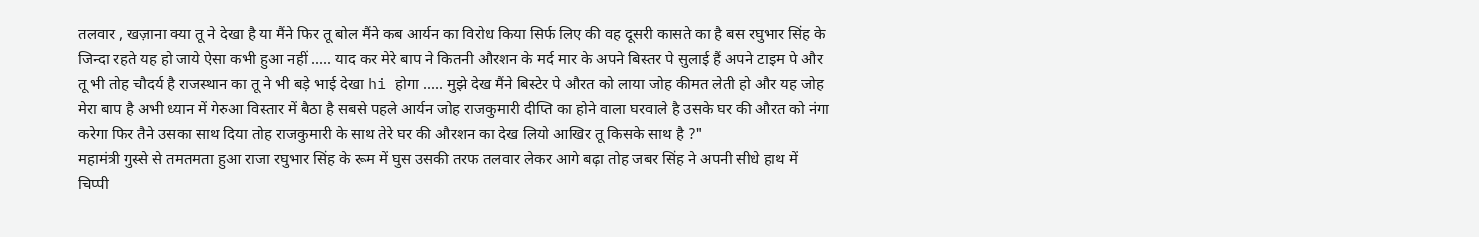तलवार , खज़ाना क्या तू ने देखा है या मैंने फिर तू बोल मैंने कब आर्यन का विरोध किया सिर्फ लिए की वह दूसरी कासते का है बस रघुभार सिंह के जिन्दा रहते यह हो जाये ऐसा कभी हुआ नहीं ..... याद कर मेरे बाप ने कितनी औरशन के मर्द मार के अपने बिस्तर पे सुलाई हैं अपने टाइम पे और तू भी तोह चौदर्य है राजस्थान का तू ने भी बड़े भाई देखा hi होगा ..... मुझे देख मैंने बिस्टेर पे औरत को लाया जोह कीमत लेती हो और यह जोह मेरा बाप है अभी ध्यान में गेरुआ विस्तार में बैठा है सबसे पहले आर्यन जोह राजकुमारी दीप्ति का होने वाला घरवाले है उसके घर की औरत को नंगा करेगा फिर तैने उसका साथ दिया तोह राजकुमारी के साथ तेरे घर की औरशन का देख लियो आखिर तू किसके साथ है ?"
महामंत्री गुस्से से तमतमता हुआ राजा रघुभार सिंह के रूम में घुस उसकी तरफ तलवार लेकर आगे बढ़ा तोह जबर सिंह ने अपनी सीधे हाथ में चिप्पी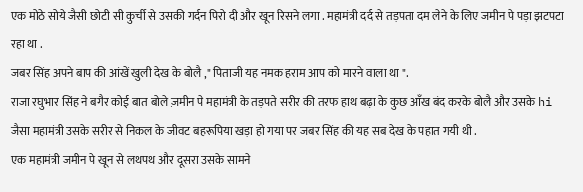एक मोठे सोये जैसी छोटी सी कुर्ची से उसकी गर्दन पिरो दी और खून रिसने लगा . महामंत्री दर्द से तड़पता दम लेने के लिए जमीन पे पड़ा झटपटा रहा था .
जबर सिंह अपने बाप की आंखें खुली देख के बोलै ," पिताजी यह नमक हराम आप को मारने वाला था ".
राजा रघुभार सिंह ने बगैर कोई बात बोले ज़मीन पे महामंत्री के तड़पते सरीर की तरफ हाथ बढ़ा के कुछ आँख बंद करके बोलै और उसके hi जैसा महामंत्री उसके सरीर से निकल के जीवट बहरूपिया खड़ा हो गया पर जबर सिंह की यह सब देख के पहात गयी थी .
एक महामंत्री जमीन पे खून से लथपथ और दूसरा उसके सामने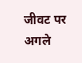जीवट पर अगले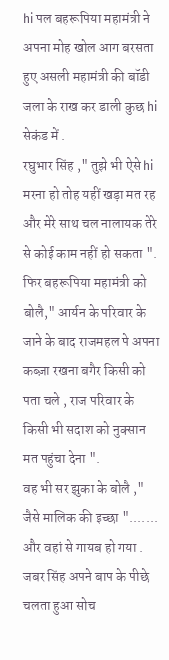hi पल बहरूपिया महामंत्री ने अपना मोह खोल आग बरसता हुए असली महामंत्री की बॉडी जला के राख कर डाली कुछ hi सेकंड में .
रघुभार सिंह ," तुझे भी ऐसे hi मरना हो तोह यहीं खड़ा मत रह और मेरे साथ चल नालायक तेरे से कोई काम नहीं हो सकता ".
फिर बहरूपिया महामंत्री को बोलै," आर्यन के परिवार के जाने के बाद राजमहल पे अपना कब्ज़ा रखना बगैर किसी को पता चले , राज परिवार के किसी भी सदाश को नुक्सान मत पहुंचा देना ".
वह भी सर झुका के बोलै ," जैसे मालिक की इच्छा "....... और वहां से गायब हो गया .
जबर सिंह अपने बाप के पीछे चलता हुआ सोच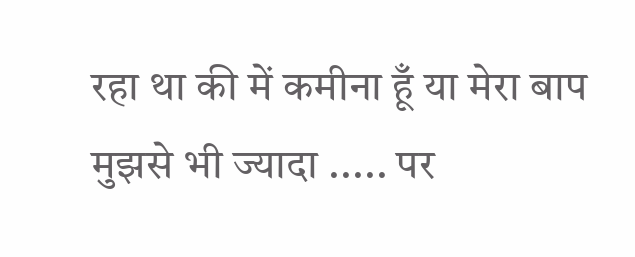रहा था की में कमीना हूँ या मेरा बाप मुझसे भी ज्यादा ..... पर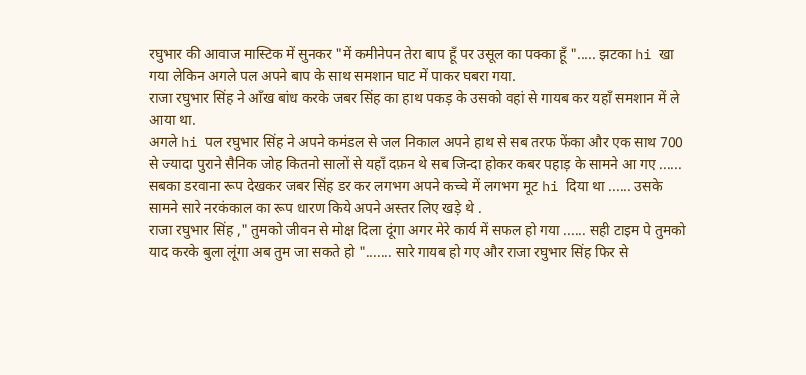रघुभार की आवाज मास्टिक में सुनकर "में कमीनेपन तेरा बाप हूँ पर उसूल का पक्का हूँ "..... झटका hi खा गया लेकिन अगले पल अपने बाप के साथ समशान घाट में पाकर घबरा गया.
राजा रघुभार सिंह ने आँख बांध करके जबर सिंह का हाथ पकड़ के उसको वहां से गायब कर यहाँ समशान में ले आया था.
अगले hi पल रघुभार सिंह ने अपने कमंडल से जल निकाल अपने हाथ से सब तरफ फेंका और एक साथ 700 से ज्यादा पुराने सैनिक जोह कितनो सालों से यहाँ दफ़न थे सब जिन्दा होकर कबर पहाड़ के सामने आ गए ...... सबका डरवाना रूप देखकर जबर सिंह डर कर लगभग अपने कच्चे में लगभग मूट hi दिया था ...... उसके सामने सारे नरकंकाल का रूप धारण किये अपने अस्तर लिए खड़े थे .
राजा रघुभार सिंह ," तुमको जीवन से मोक्ष दिला दूंगा अगर मेरे कार्य में सफल हो गया ...... सही टाइम पे तुमको याद करके बुला लूंगा अब तुम जा सकते हो "....... सारे गायब हो गए और राजा रघुभार सिंह फिर से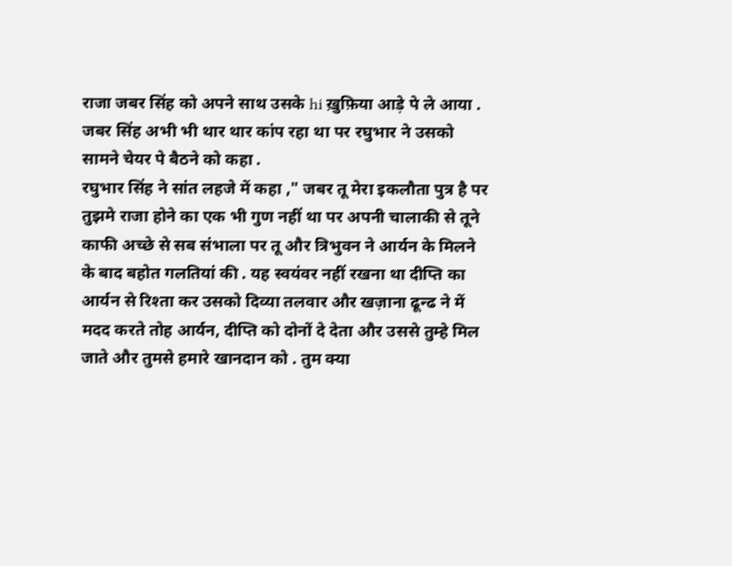राजा जबर सिंह को अपने साथ उसके hi ख़ुफ़िया आड़े पे ले आया .
जबर सिंह अभी भी थार थार कांप रहा था पर रघुभार ने उसको सामने चेयर पे बैठने को कहा .
रघुभार सिंह ने सांत लहजे में कहा ," जबर तू मेरा इकलौता पुत्र है पर तुझमे राजा होने का एक भी गुण नहीं था पर अपनी चालाकी से तूने काफी अच्छे से सब संभाला पर तू और त्रिभुवन ने आर्यन के मिलने के बाद बहोत गलतियां की . यह स्वयंवर नहीं रखना था दीप्ति का आर्यन से रिश्ता कर उसको दिव्या तलवार और खज़ाना ढून्ढ ने में मदद करते तोह आर्यन, दीप्ति को दोनों दे देता और उससे तुम्हे मिल जाते और तुमसे हमारे खानदान को . तुम क्या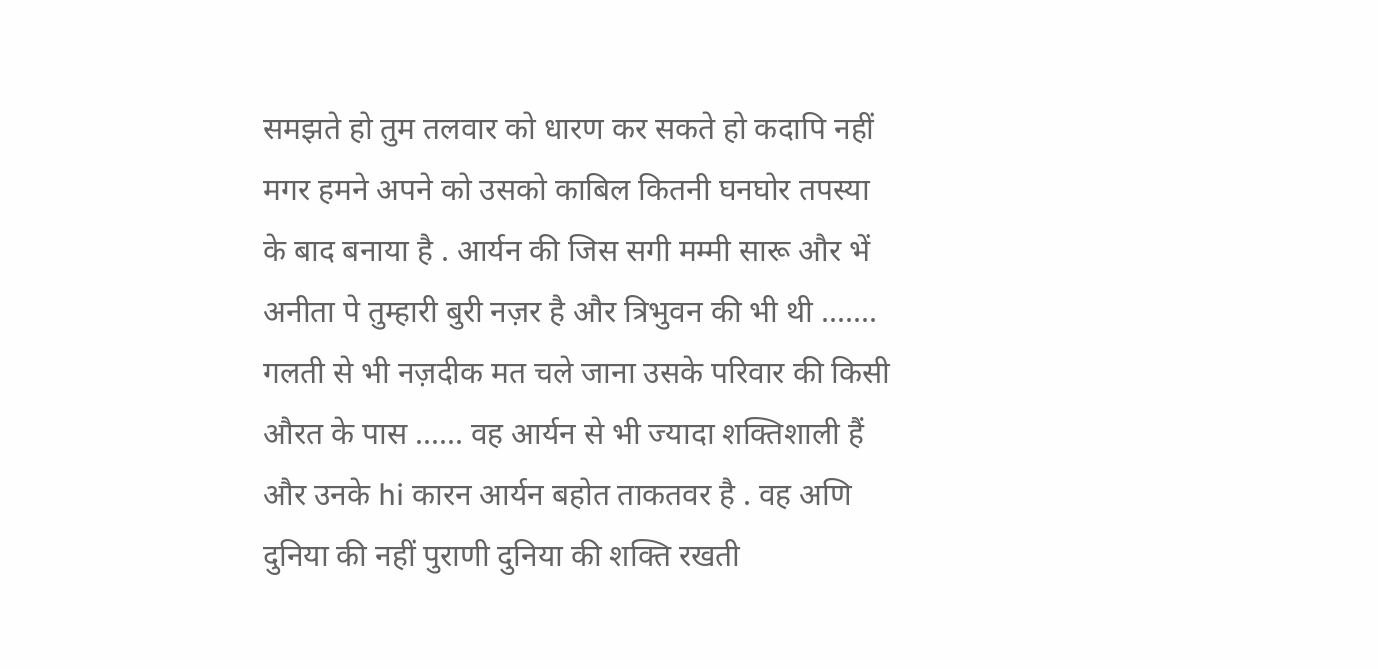समझते हो तुम तलवार को धारण कर सकते हो कदापि नहीं मगर हमने अपने को उसको काबिल कितनी घनघोर तपस्या के बाद बनाया है . आर्यन की जिस सगी मम्मी सारू और भें अनीता पे तुम्हारी बुरी नज़र है और त्रिभुवन की भी थी ....... गलती से भी नज़दीक मत चले जाना उसके परिवार की किसी औरत के पास ...... वह आर्यन से भी ज्यादा शक्तिशाली हैं और उनके hi कारन आर्यन बहोत ताकतवर है . वह अणि दुनिया की नहीं पुराणी दुनिया की शक्ति रखती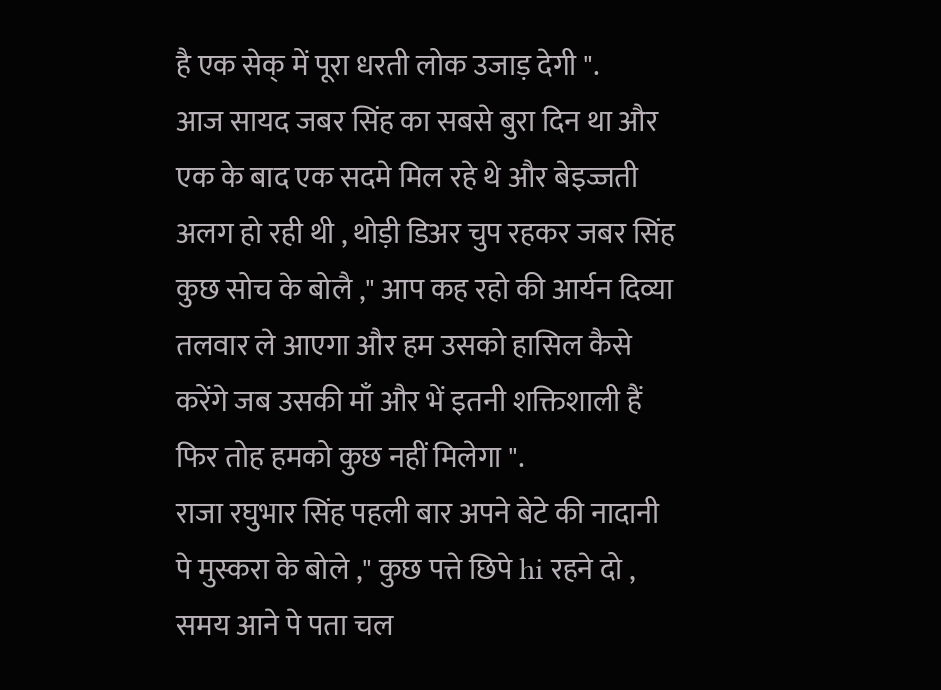है एक सेक् में पूरा धरती लोक उजाड़ देगी ".
आज सायद जबर सिंह का सबसे बुरा दिन था और एक के बाद एक सदमे मिल रहे थे और बेइज्जती अलग हो रही थी , थोड़ी डिअर चुप रहकर जबर सिंह कुछ सोच के बोलै ," आप कह रहो की आर्यन दिव्या तलवार ले आएगा और हम उसको हासिल कैसे करेंगे जब उसकी माँ और भें इतनी शक्तिशाली हैं फिर तोह हमको कुछ नहीं मिलेगा ".
राजा रघुभार सिंह पहली बार अपने बेटे की नादानी पे मुस्करा के बोले ," कुछ पत्ते छिपे hi रहने दो , समय आने पे पता चल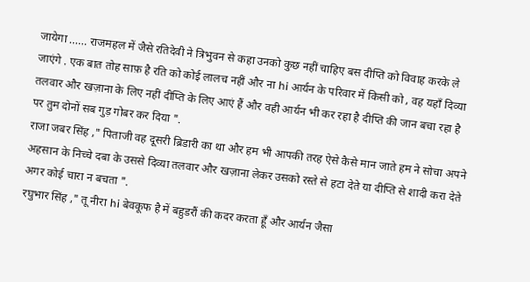जायेगा ...... राजमहल में जैसे रतिदेवी ने त्रिभुवन से कहा उनको कुछ नहीं चाहिए बस दीप्ति को विवाह करके ले जाएंगे . एक बात तोह साफ़ है रति को कोई लालच नहीं और ना hi आर्यन के परिवार में किसी को , वह यहाँ दिव्या तलवार और खज़ाना के लिए नहीं दीप्ति के लिए आएं हैं और वही आर्यन भी कर रहा है दीप्ति की जान बचा रहा है पर तुम दोनों सब गुड़ गोबर कर दिया ".
राजा जबर सिंह ," पिताजी वह दूसरी ब्रिडारी का था और हम भी आपकी तरह ऐसे कैसे मान जाते हम ने सोचा अपने अहसान के निच्चे दबा के उससे दिव्या तलवार और खज़ाना लेकर उसको रस्ते से हटा देते या दीप्ति से शादी करा देते अगर कोई चारा न बचता ".
रघुभार सिंह ," तू नीरा hi बेवकूफ है में बहुडरौं की कदर करता हूँ और आर्यन जैसा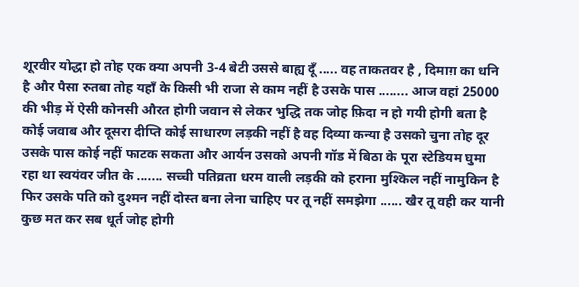शूरवीर योद्धा हो तोह एक क्या अपनी 3-4 बेटी उससे बाह्य दूँ ..... वह ताकतवर है , दिमाग़ का धनि है और पैसा रुतबा तोह यहाँ के किसी भी राजा से काम नहीं है उसके पास ........ आज वहां 25000 की भीड़ में ऐसी कोनसी औरत होगी जवान से लेकर भुद्धि तक जोह फ़िदा न हो गयी होगी बता है कोई जवाब और दूसरा दीप्ति कोई साधारण लड़की नहीं है वह दिव्या कन्या है उसको चुना तोह दूर उसके पास कोई नहीं फाटक सकता और आर्यन उसको अपनी गॉड में बिठा के पूरा स्टेडियम घुमा रहा था स्वयंवर जीत के ....... सच्ची पतिव्रता धरम वाली लड़की को हराना मुश्किल नहीं नामुकिन है फिर उसके पति को दुश्मन नहीं दोस्त बना लेना चाहिए पर तू नहीं समझेगा ...... खैर तू वही कर यानी कुछ मत कर सब धूर्त जोह होगी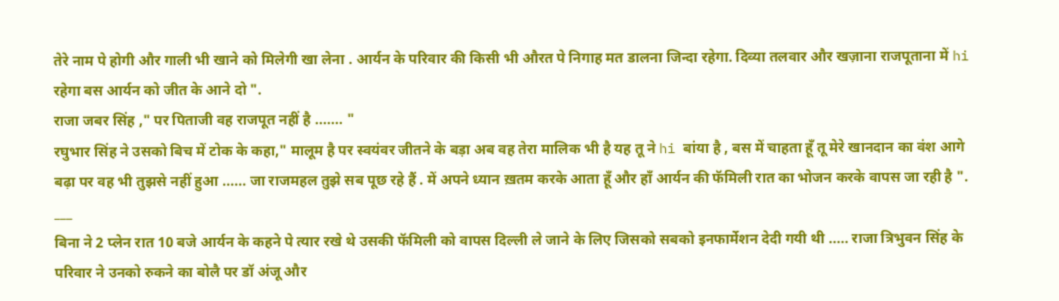तेरे नाम पे होगी और गाली भी खाने को मिलेगी खा लेना . आर्यन के परिवार की किसी भी औरत पे निगाह मत डालना जिन्दा रहेगा. दिव्या तलवार और खज़ाना राजपूताना में hi रहेगा बस आर्यन को जीत के आने दो ".
राजा जबर सिंह ," पर पिताजी वह राजपूत नहीं है ....... "
रघुभार सिंह ने उसको बिच में टोक के कहा," मालूम है पर स्वयंवर जीतने के बड़ा अब वह तेरा मालिक भी है यह तू ने hi बांया है , बस में चाहता हूँ तू मेरे खानदान का वंश आगे बढ़ा पर वह भी तुझसे नहीं हुआ ...... जा राजमहल तुझे सब पूछ रहे हैं . में अपने ध्यान ख़तम करके आता हूँ और हाँ आर्यन की फॅमिली रात का भोजन करके वापस जा रही है ".
___
बिना ने 2 प्लेन रात 10 बजे आर्यन के कहने पे त्यार रखे थे उसकी फॅमिली को वापस दिल्ली ले जाने के लिए जिसको सबको इनफार्मेशन देदी गयी थी ..... राजा त्रिभुवन सिंह के परिवार ने उनको रुकने का बोलै पर डॉ अंजू और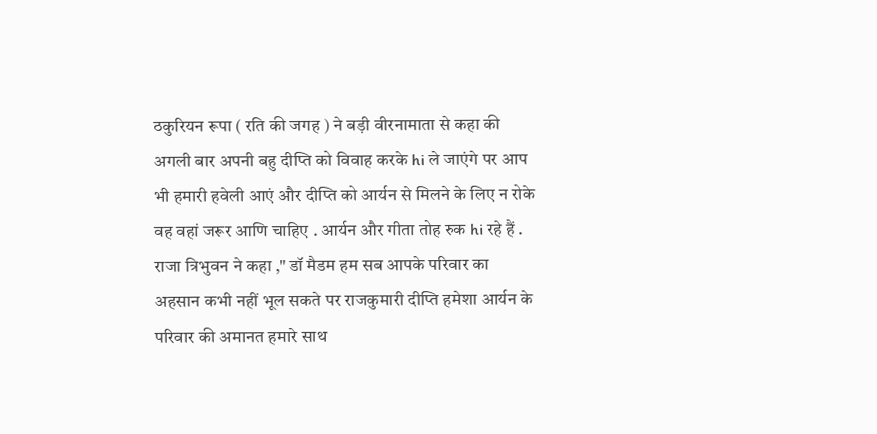ठकुरियन रूपा ( रति की जगह ) ने बड़ी वीरनामाता से कहा की अगली बार अपनी बहु दीप्ति को विवाह करके hi ले जाएंगे पर आप भी हमारी हवेली आएं और दीप्ति को आर्यन से मिलने के लिए न रोके वह वहां जरूर आणि चाहिए . आर्यन और गीता तोह रुक hi रहे हैं .
राजा त्रिभुवन ने कहा ," डॉ मैडम हम सब आपके परिवार का अहसान कभी नहीं भूल सकते पर राजकुमारी दीप्ति हमेशा आर्यन के परिवार की अमानत हमारे साथ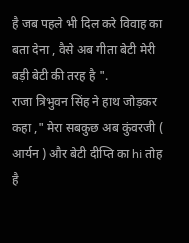है जब पहले भी दिल करे विवाह का बता देना , वैसे अब गीता बेटी मेरी बड़ी बेटी की तरह है ".
राजा त्रिभुवन सिंह ने हाथ जोड़कर कहा ," मेरा सबकुछ अब कुंवरजी ( आर्यन ) और बेटी दीप्ति का hi तोह है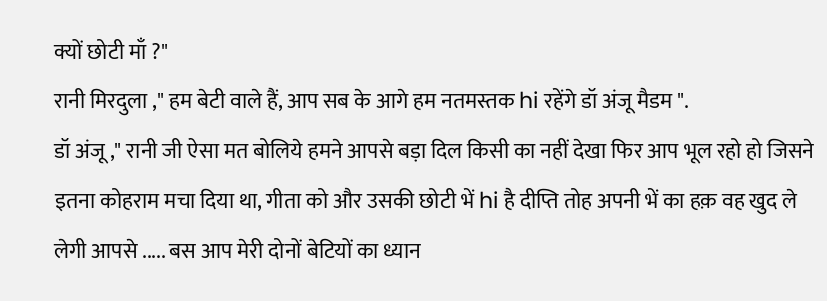क्यों छोटी माँ ?"
रानी मिरदुला ," हम बेटी वाले हैं, आप सब के आगे हम नतमस्तक hi रहेंगे डॉ अंजू मैडम ".
डॉ अंजू ," रानी जी ऐसा मत बोलिये हमने आपसे बड़ा दिल किसी का नहीं देखा फिर आप भूल रहो हो जिसने इतना कोहराम मचा दिया था, गीता को और उसकी छोटी भें hi है दीप्ति तोह अपनी भें का हक़ वह खुद ले लेगी आपसे ..... बस आप मेरी दोनों बेटियों का ध्यान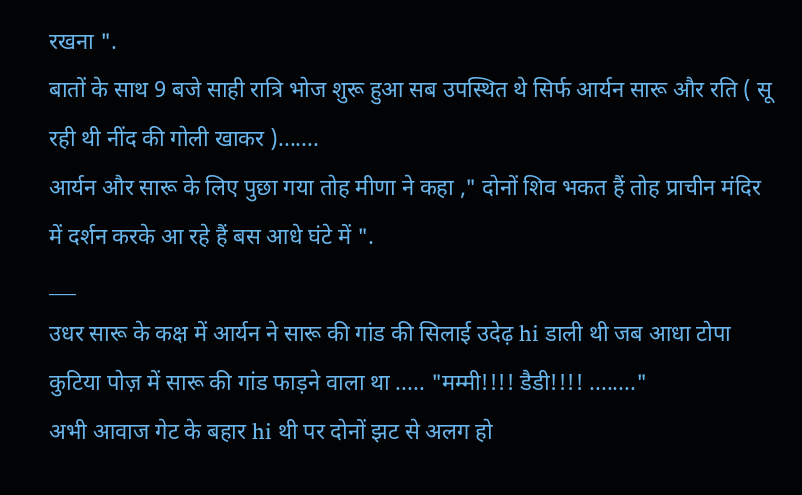रखना ".
बातों के साथ 9 बजे साही रात्रि भोज शुरू हुआ सब उपस्थित थे सिर्फ आर्यन सारू और रति ( सू रही थी नींद की गोली खाकर ).......
आर्यन और सारू के लिए पुछा गया तोह मीणा ने कहा ," दोनों शिव भकत हैं तोह प्राचीन मंदिर में दर्शन करके आ रहे हैं बस आधे घंटे में ".
___
उधर सारू के कक्ष में आर्यन ने सारू की गांड की सिलाई उदेढ़ hi डाली थी जब आधा टोपा कुटिया पोज़ में सारू की गांड फाड़ने वाला था ..... "मम्मी!!!! डैडी!!!! ........"
अभी आवाज गेट के बहार hi थी पर दोनों झट से अलग हो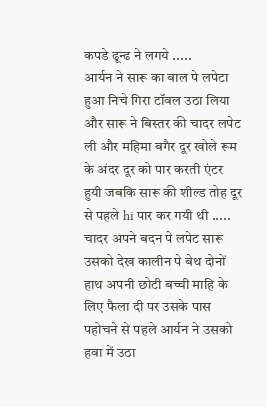कपडे ढून्ढ ने लगये .....
आर्यन ने सारू का बाल पे लपेटा हुआ निचे गिरा टॉवल उठा लिया और सारू ने बिस्तर की चादर लपेट ली और महिमा बगैर दूर खोले रूम के अंदर दूर को पार करती एंटर हुयी जबकि सारू की शील्ड तोह दूर से पहले hi पार कर गयी थी .....
चादर अपने बदन पे लपेट सारू उसको देख कालीन पे बेथ दोनों हाथ अपनी छोटी बच्ची माहि के लिए फैला दी पर उसके पास पहोचने से पहले आर्यन ने उसको हवा में उठा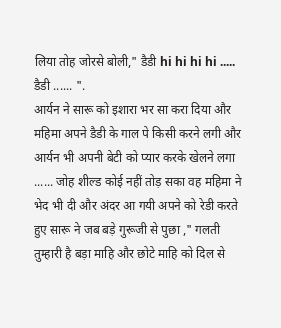लिया तोह जोरसे बोली," डैडी hi hi hi hi ..... डैडी ...... ".
आर्यन ने सारू को इशारा भर सा करा दिया और महिमा अपने डैडी के गाल पे किसी करने लगी और आर्यन भी अपनी बेटी को प्यार करके खेलने लगा ...... जोह शील्ड कोई नहीं तोड़ सका वह महिमा ने भेद भी दी और अंदर आ गयी अपने को रेडी करते हुए सारू ने जब बड़े गुरूजी से पुछा ," गलती तुम्हारी है बड़ा माहि और छोटे माहि को दिल से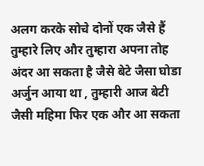अलग करके सोचे दोनों एक जैसे हैं तुम्हारे लिए और तुम्हारा अपना तोह अंदर आ सकता है जैसे बेटे जैसा घोडा अर्जुन आया था , तुम्हारी आज बेटी जैसी महिमा फिर एक और आ सकता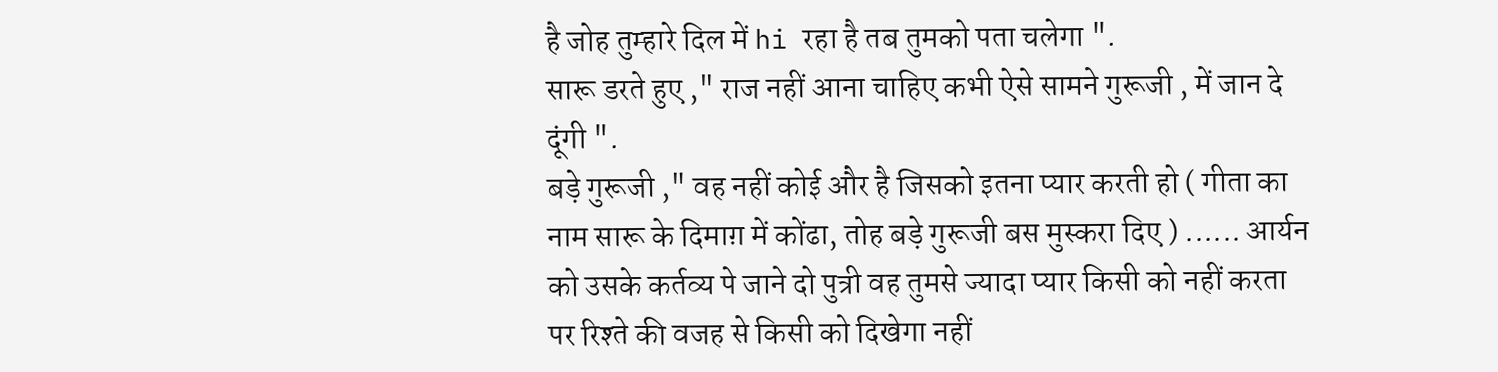है जोह तुम्हारे दिल में hi रहा है तब तुमको पता चलेगा ".
सारू डरते हुए ," राज नहीं आना चाहिए कभी ऐसे सामने गुरूजी , में जान दे दूंगी ".
बड़े गुरूजी ," वह नहीं कोई और है जिसको इतना प्यार करती हो ( गीता का नाम सारू के दिमाग़ में कोंढा, तोह बड़े गुरूजी बस मुस्करा दिए ) ...... आर्यन को उसके कर्तव्य पे जाने दो पुत्री वह तुमसे ज्यादा प्यार किसी को नहीं करता पर रिश्ते की वजह से किसी को दिखेगा नहीं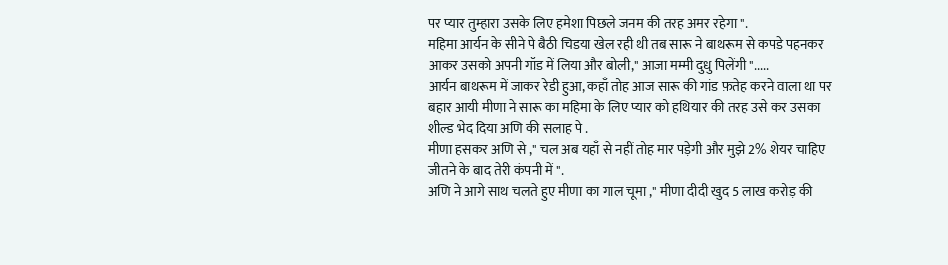पर प्यार तुम्हारा उसके लिए हमेशा पिछले जनम की तरह अमर रहेगा ".
महिमा आर्यन के सीने पे बैठी चिडया खेल रही थी तब सारू ने बाथरूम से कपडे पहनकर आकर उसको अपनी गॉड में लिया और बोली," आजा मम्मी दुधु पिलेंगी ".....
आर्यन बाथरूम में जाकर रेडी हुआ, कहाँ तोह आज सारू की गांड फ़तेह करने वाला था पर बहार आयी मीणा ने सारू का महिमा के लिए प्यार को हथियार की तरह उसे कर उसका शील्ड भेद दिया अणि की सलाह पे .
मीणा हसकर अणि से ," चल अब यहाँ से नहीं तोह मार पड़ेगी और मुझे 2% शेयर चाहिए जीतने के बाद तेरी कंपनी में ".
अणि ने आगे साथ चलते हुए मीणा का गाल चूमा ," मीणा दीदी खुद 5 लाख करोड़ की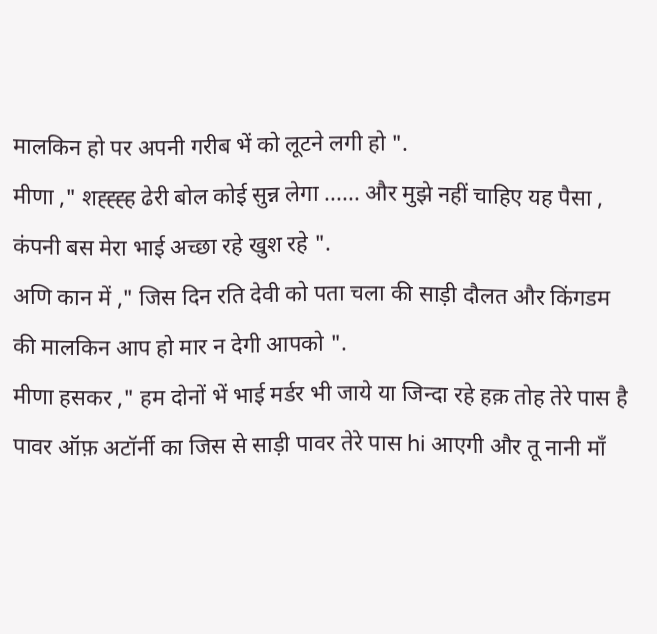मालकिन हो पर अपनी गरीब भें को लूटने लगी हो ".
मीणा ," शह्ह्ह्ह ढेरी बोल कोई सुन्न लेगा ...... और मुझे नहीं चाहिए यह पैसा , कंपनी बस मेरा भाई अच्छा रहे खुश रहे ".
अणि कान में ," जिस दिन रति देवी को पता चला की साड़ी दौलत और किंगडम की मालकिन आप हो मार न देगी आपको ".
मीणा हसकर ," हम दोनों भें भाई मर्डर भी जाये या जिन्दा रहे हक़ तोह तेरे पास है पावर ऑफ़ अटॉर्नी का जिस से साड़ी पावर तेरे पास hi आएगी और तू नानी माँ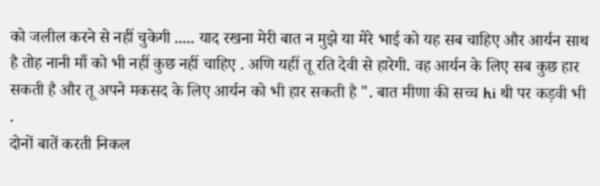को जलील करने से नहीं चुकेगी ..... याद रखना मेरी बात न मुझे या मेरे भाई को यह सब चाहिए और आर्यन साथ है तोह नानी माँ को भी नहीं कुछ नहीं चाहिए . अणि यहीं तू रति देवी से हारेगी. वह आर्यन के लिए सब कुछ हार सकती है और तू अपने मकसद के लिए आर्यन को भी हार सकती है ". बात मीणा की सच्च hi थी पर कड़वी भी .
दोनों बातें करती निकल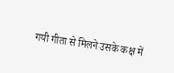गयी गीता से मिलने उसके कक्ष में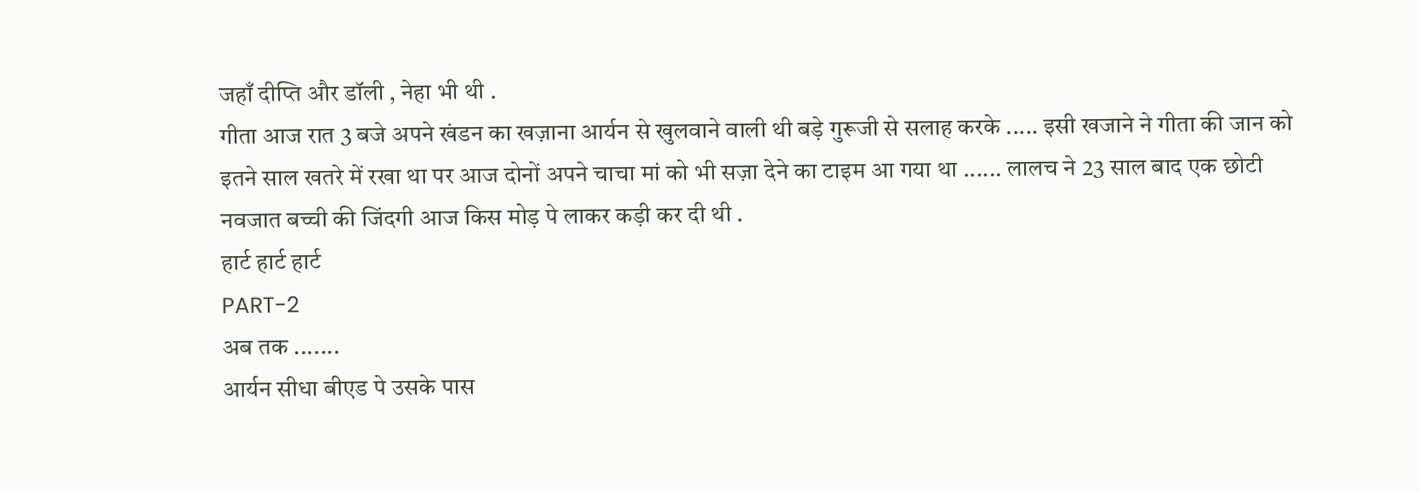जहाँ दीप्ति और डॉली , नेहा भी थी .
गीता आज रात 3 बजे अपने खंडन का खज़ाना आर्यन से खुलवाने वाली थी बड़े गुरूजी से सलाह करके ..... इसी खजाने ने गीता की जान को इतने साल खतरे में रखा था पर आज दोनों अपने चाचा मां को भी सज़ा देने का टाइम आ गया था ...... लालच ने 23 साल बाद एक छोटी नवजात बच्ची की जिंदगी आज किस मोड़ पे लाकर कड़ी कर दी थी .
हार्ट हार्ट हार्ट
PART-2
अब तक .......
आर्यन सीधा बीएड पे उसके पास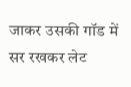जाकर उसकी गॉड में सर रखकर लेट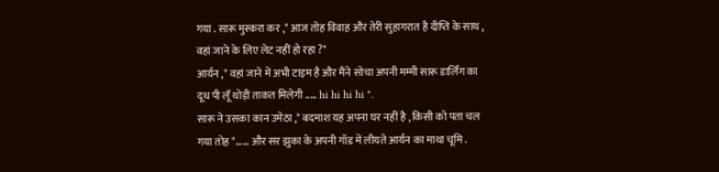गया . सारू मुस्करा कर ," आज तोह विवाह और तेरी सुहागरात है दीप्ति के साथ , वहां जाने के लिए लेट नहीं हो रहा ?"
आर्यन ," वहां जाने में अभी टाइम है और मैंने सोचा अपनी मम्मी सारू डार्लिंग का दूध पी लूँ थोड़ी ताकत मिलेगी ..... hi hi hi hi ".
सारू ने उसका कान उमेठा ," बदमाश यह अपना घर नहीं है , किसी को पता चल गया तोह "...... और सर झुका के अपनी गॉड में लीयते आर्यन का माथा चूमि .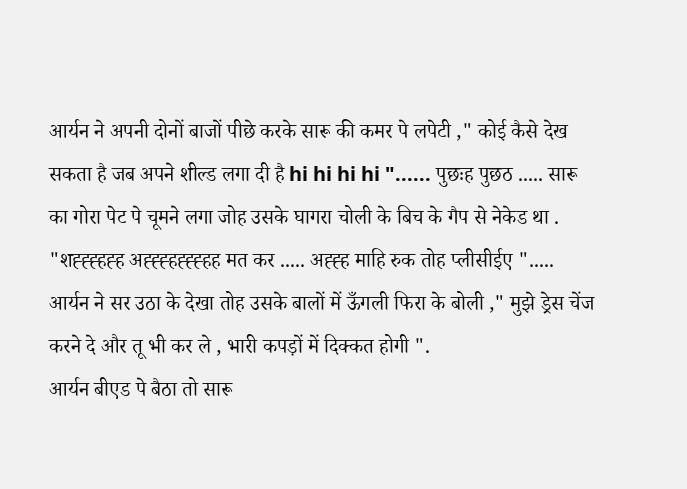आर्यन ने अपनी दोनों बाजों पीछे करके सारू की कमर पे लपेटी ," कोई कैसे देख सकता है जब अपने शील्ड लगा दी है hi hi hi hi "...... पुछःह पुछठ ..... सारू का गोरा पेट पे चूमने लगा जोह उसके घागरा चोली के बिच के गैप से नेकेड था .
"शह्ह्ह्हह्ह अह्ह्ह्हह्ह्ह्हह मत कर ..... अह्ह्ह माहि रुक तोह प्लीसीईए "..... आर्यन ने सर उठा के देखा तोह उसके बालों में ऊँगली फिरा के बोली ," मुझे ड्रेस चेंज करने दे और तू भी कर ले , भारी कपड़ों में दिक्कत होगी ".
आर्यन बीएड पे बैठा तो सारू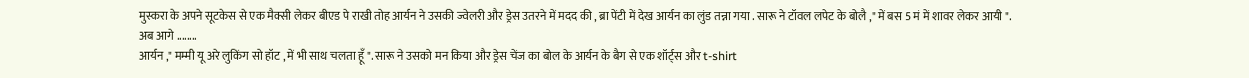मुस्करा के अपने सूटकेस से एक मैक्सी लेकर बीएड पे राखी तोह आर्यन ने उसकी ज्वेलरी और ड्रेस उतरने में मदद की , ब्रा पेंटी में देख आर्यन का लुंड तन्ना गया . सारू ने टॉवल लपेट के बोलै ," में बस 5 मं में शावर लेकर आयी ".
अब आगे ........
आर्यन ," मम्मी यू अरे लुकिंग सो हॉट , में भी साथ चलता हूँ ". सारू ने उसको मन किया और ड्रेस चेंज का बोल के आर्यन के बैग से एक शॉर्ट्स और t-shirt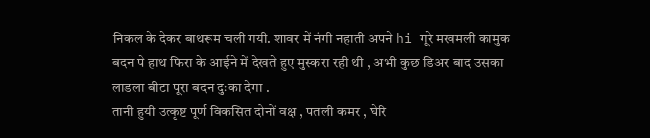निकल के देकर बाथरूम चली गयी. शावर में नंगी नहाती अपने hi गूरे मखमली कामुक बदन पे हाथ फिरा के आईने में देखते हुए मुस्करा रही थी , अभी कुछ डिअर बाद उसका लाडला बीटा पूरा बदन दुःका देगा .
तानी हुयी उत्कृष्ट पूर्ण विकसित दोनों वक्ष , पतली कमर , घेरि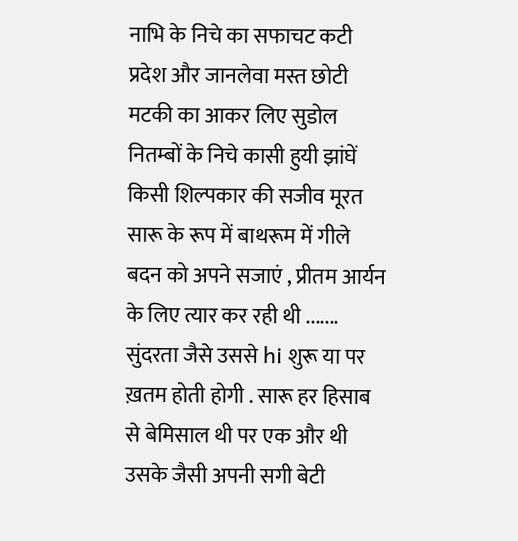नाभि के निचे का सफाचट कटी प्रदेश और जानलेवा मस्त छोटी मटकी का आकर लिए सुडोल नितम्बों के निचे कासी हुयी झांघें किसी शिल्पकार की सजीव मूरत सारू के रूप में बाथरूम में गीले बदन को अपने सजाएं , प्रीतम आर्यन के लिए त्यार कर रही थी ....... सुंदरता जैसे उससे hi शुरू या पर ख़तम होती होगी . सारू हर हिसाब से बेमिसाल थी पर एक और थी उसके जैसी अपनी सगी बेटी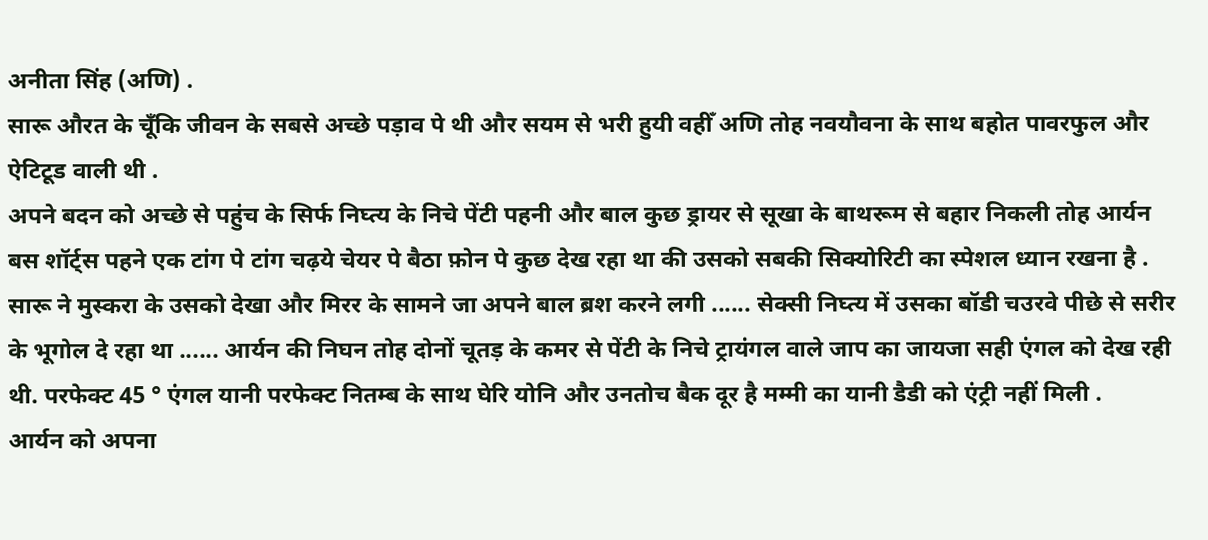अनीता सिंह (अणि) .
सारू औरत के चूँकि जीवन के सबसे अच्छे पड़ाव पे थी और सयम से भरी हुयी वहीँ अणि तोह नवयौवना के साथ बहोत पावरफुल और ऐटिटूड वाली थी .
अपने बदन को अच्छे से पहुंच के सिर्फ निघ्त्य के निचे पेंटी पहनी और बाल कुछ ड्रायर से सूखा के बाथरूम से बहार निकली तोह आर्यन बस शॉर्ट्स पहने एक टांग पे टांग चढ़ये चेयर पे बैठा फ़ोन पे कुछ देख रहा था की उसको सबकी सिक्योरिटी का स्पेशल ध्यान रखना है .
सारू ने मुस्करा के उसको देखा और मिरर के सामने जा अपने बाल ब्रश करने लगी ...... सेक्सी निघ्त्य में उसका बॉडी चउरवे पीछे से सरीर के भूगोल दे रहा था ...... आर्यन की निघन तोह दोनों चूतड़ के कमर से पेंटी के निचे ट्रायंगल वाले जाप का जायजा सही एंगल को देख रही थी. परफेक्ट 45 ° एंगल यानी परफेक्ट नितम्ब के साथ घेरि योनि और उनतोच बैक दूर है मम्मी का यानी डैडी को एंट्री नहीं मिली .
आर्यन को अपना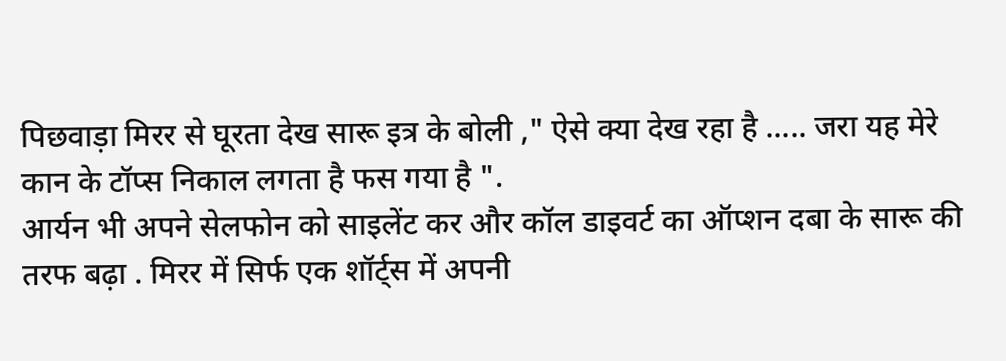पिछवाड़ा मिरर से घूरता देख सारू इत्र के बोली ," ऐसे क्या देख रहा है ..... जरा यह मेरे कान के टॉप्स निकाल लगता है फस गया है ".
आर्यन भी अपने सेलफोन को साइलेंट कर और कॉल डाइवर्ट का ऑप्शन दबा के सारू की तरफ बढ़ा . मिरर में सिर्फ एक शॉर्ट्स में अपनी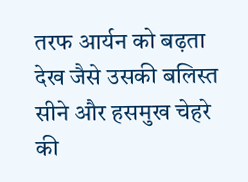तरफ आर्यन को बढ़ता देख जैसे उसकी बलिस्त सीने और हसमुख चेहरे की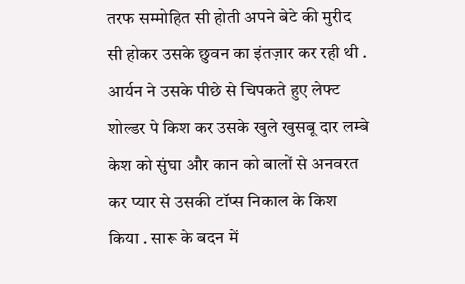तरफ सम्मोहित सी होती अपने बेटे की मुरीद सी होकर उसके छुवन का इंतज़ार कर रही थी .
आर्यन ने उसके पीछे से चिपकते हुए लेफ्ट शोल्डर पे किश कर उसके खुले खुसबू दार लम्बे केश को सुंघा और कान को बालों से अनवरत कर प्यार से उसकी टॉप्स निकाल के किश किया . सारू के बदन में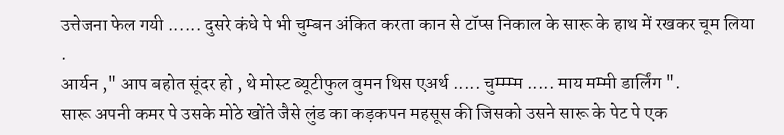उत्तेजना फेल गयी ...... दुसरे कंधे पे भी चुम्बन अंकित करता कान से टॉप्स निकाल के सारू के हाथ में रखकर चूम लिया .
आर्यन ," आप बहोत सूंदर हो , थे मोस्ट ब्यूटीफुल वुमन थिस एअर्थ ..... चुम्म्म्म ..... माय मम्मी डार्लिंग ".
सारू अपनी कमर पे उसके मोठे खोंते जैसे लुंड का कड़कपन महसूस की जिसको उसने सारू के पेट पे एक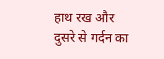हाथ रख और दुसरे से गर्दन का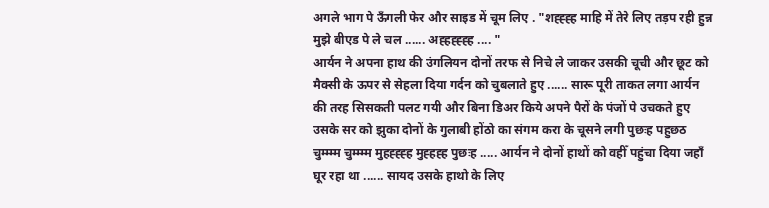अगले भाग पे ऊँगली फेर और साइड में चूम लिए . "शह्ह्ह्ह माहि में तेरे लिए तड़प रही हुन्न मुझे बीएड पे ले चल ...... अह्हह्ह्ह्ह .... "
आर्यन ने अपना हाथ की उंगलियन दोनों तरफ से निचे ले जाकर उसकी चूची और छूट को मैक्सी के ऊपर से सेहला दिया गर्दन को चुबलाते हुए ...... सारू पूरी ताकत लगा आर्यन की तरह सिसकती पलट गयी और बिना डिअर किये अपने पैरों के पंजों पे उचकते हुए उसके सर को झुका दोनों के गुलाबी होंठो का संगम करा के चूसने लगी पुछःह पहुछठ चुम्म्म्म चुम्म्म्म मुहह्ह्ह्ह मुह्हह्ह पुछःह ..... आर्यन ने दोनों हाथों को वहीँ पहुंचा दिया जहाँ घूर रहा था ...... सायद उसके हाथो के लिए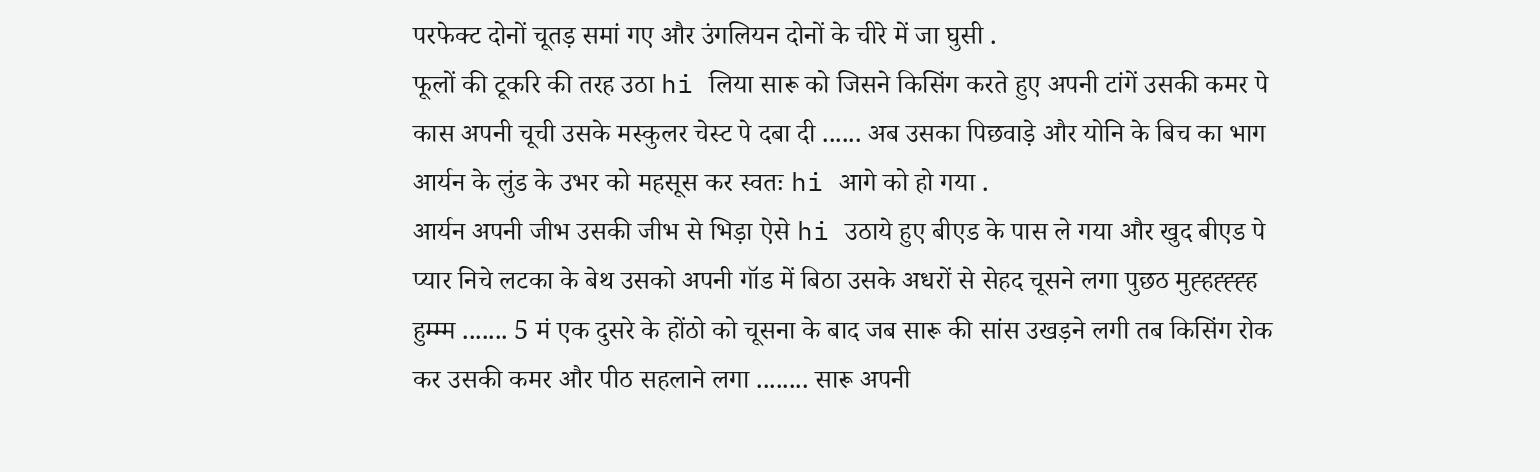परफेक्ट दोनों चूतड़ समां गए और उंगलियन दोनों के चीरे में जा घुसी .
फूलों की टूकरि की तरह उठा hi लिया सारू को जिसने किसिंग करते हुए अपनी टांगें उसकी कमर पे कास अपनी चूची उसके मस्कुलर चेस्ट पे दबा दी ...... अब उसका पिछवाड़े और योनि के बिच का भाग आर्यन के लुंड के उभर को महसूस कर स्वतः hi आगे को हो गया .
आर्यन अपनी जीभ उसकी जीभ से भिड़ा ऐसे hi उठाये हुए बीएड के पास ले गया और खुद बीएड पे प्यार निचे लटका के बेथ उसको अपनी गॉड में बिठा उसके अधरों से सेहद चूसने लगा पुछठ मुह्हह्ह्ह्ह हुम्म्म ....... 5 मं एक दुसरे के होंठो को चूसना के बाद जब सारू की सांस उखड़ने लगी तब किसिंग रोक कर उसकी कमर और पीठ सहलाने लगा ........ सारू अपनी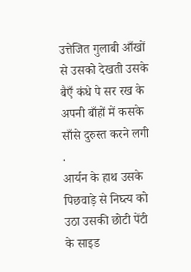उत्तेजित गुलाबी आँखों से उसको देखती उसके बैएँ कंधे पे सर रख के अपनी बाँहों में कसके साँसे दुरुस्त करने लगी .
आर्यन के हाथ उसके पिछवाड़े से निघ्त्य को उठा उसकी छोटी पेंटी के साइड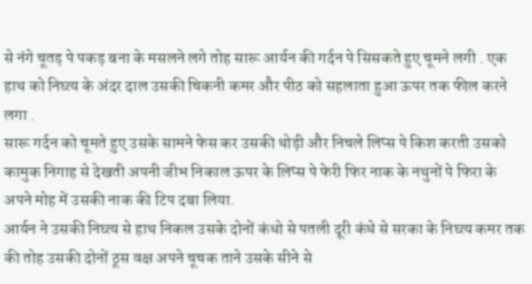से नंगे चूतड़ पे पकड़ बना के मसलने लगे तोह सारू आर्यन की गर्दन पे सिसकते हुए चूमने लगी . एक हाथ को निघ्त्य के अंदर दाल उसकी चिकनी कमर और पीठ को सहलाता हुआ ऊपर तक फील करने लगा .
सारू गर्दन को चूमते हुए उसके सामने फेस कर उसकी थोड़ी और निचले लिप्स पे किश करती उसको कामुक निगाह से देखती अपनी जीभ निकाल ऊपर के लिप्स पे फेरी फिर नाक के नथुनों पे फिरा के अपने मोह में उसकी नाक की टिप दबा लिया.
आर्यन ने उसकी निघ्त्य से हाथ निकल उसके दोनों कंधो से पतली दूरी कंधे से सरका के निघ्त्य कमर तक की तोह उसकी दोनों ठूस वक्ष अपने चूचक ताने उसके सीने से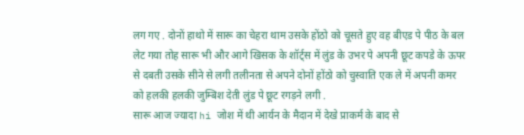लग गए . दोनों हाथो में सारू का चेहरा थाम उसके होंठो को चूसते हुए वह बीएड पे पीठ के बल लेट गया तोह सारू भी और आगे खिसक के शॉर्ट्स में लुंड के उभर पे अपनी छूट कपडे के ऊपर से दबती उसके सीने से लगी तलीनता से अपने दोनों होंठो को चुस्वाति एक ले में अपनी कमर को हलकी हलकी जुम्बिश देती लुंड पे छूट रगड़ने लगी .
सारू आज ज्यादा hi जोश में थी आर्यन के मैदान में देखे प्राकर्म के बाद से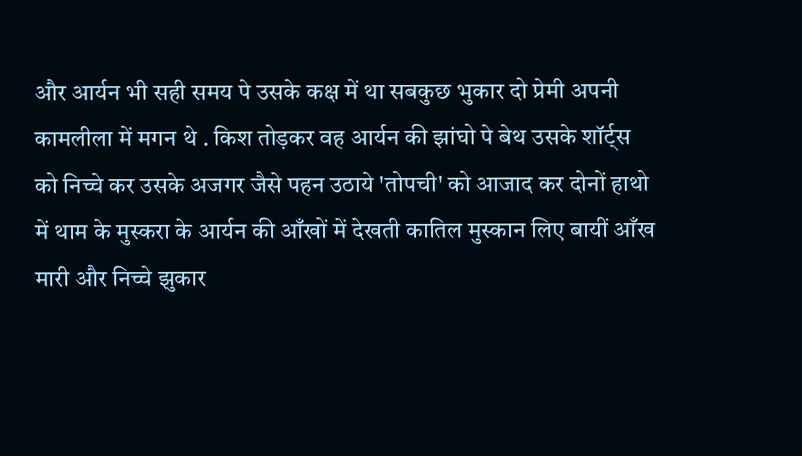और आर्यन भी सही समय पे उसके कक्ष में था सबकुछ भुकार दो प्रेमी अपनी कामलीला में मगन थे . किश तोड़कर वह आर्यन की झांघो पे बेथ उसके शॉर्ट्स को निच्चे कर उसके अजगर जैसे पहन उठाये 'तोपची' को आजाद कर दोनों हाथो में थाम के मुस्करा के आर्यन की आँखों में देखती कातिल मुस्कान लिए बायीं आँख मारी और निच्चे झुकार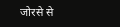जोरसे से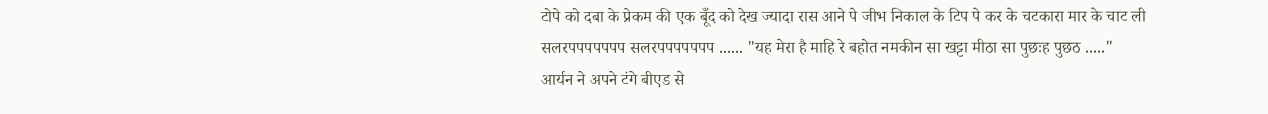टोपे को दबा के प्रेकम की एक बूँद को देख ज्यादा रास आने पे जीभ निकाल के टिप पे कर के चटकारा मार के चाट ली सलरपपपपपपप सलरपपपपपपप ...... "यह मेरा है माहि रे बहोत नमकीन सा खट्टा मीठा सा पुछःह पुछठ ....."
आर्यन ने अपने टंगे बीएड से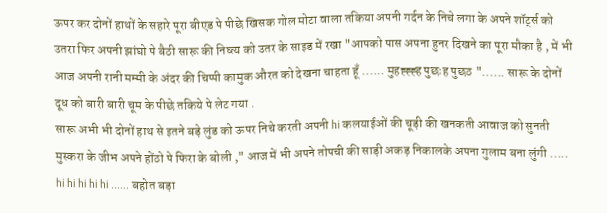ऊपर कर दोनों हाथों के सहारे पूरा बीएड पे पीछे खिसक गोल मोटा वाला तकिया अपनी गर्दन के निचे लगा के अपने शॉर्ट्स को उतरा फिर अपनी झांघो पे बैठी सारू की निघ्त्य को उतर के साइड में रखा "आपको पास अपना हुनर दिखने का पूरा मौका है , में भी आज अपनी रानी मम्मी के अंदर की चिप्पी कामुक औरत को देखना चाहता हूँ ...... मुहह्ह्ह्ह पुछःह पुछठ "...... सारू के दोनों दूध को बारी बारी चूम के पीछे तकिये पे लेट गया .
सारू अभी भी दोनों हाथ से इतने बड़े लुंड को ऊपर निचे करती अपनी hi कलयाईओं की चूड़ी की खनकती आवाज को सुनती मुस्करा के जीभ अपने होंठो पे फिरा के बोली ," आज में भी अपने तोपची की साड़ी अकड़ निकालके अपना गुलाम बना लुंगी ..... hi hi hi hi hi ...... बहोत बड़ा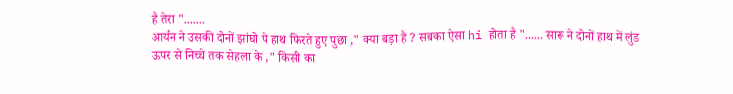है तेरा ".......
आर्यन ने उसकी दोनों झांघो पे हाथ फिरते हुए पुछा ," क्या बड़ा है ? सबका ऐसा hi होता है "...... सारू ने दोनों हाथ में लुंड ऊपर से निच्चे तक सेहला के ," किसी का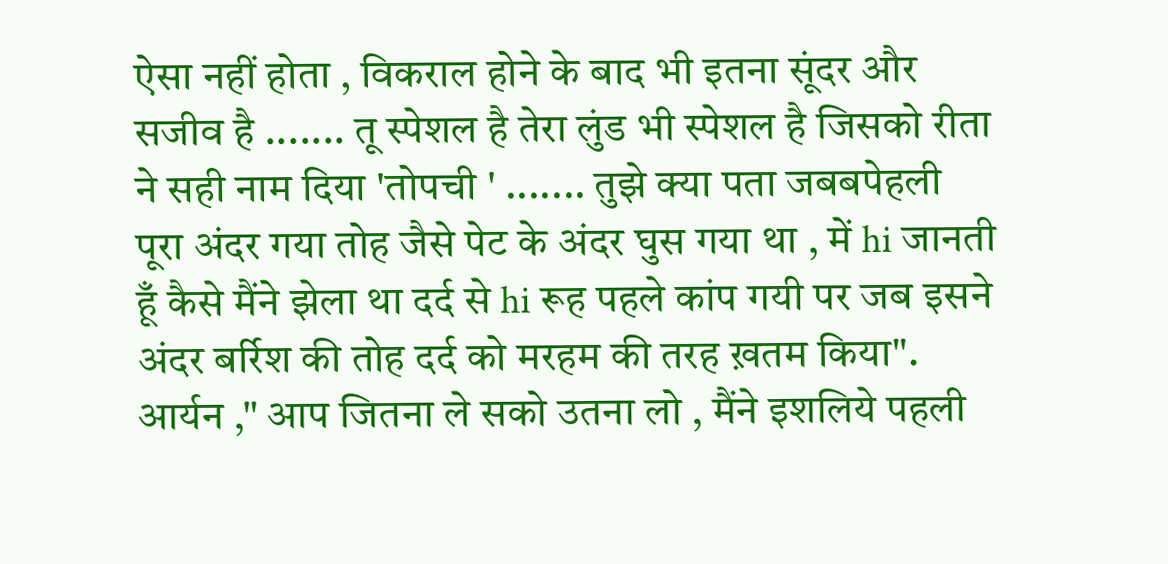ऐसा नहीं होता , विकराल होने के बाद भी इतना सूंदर और सजीव है ....... तू स्पेशल है तेरा लुंड भी स्पेशल है जिसको रीता ने सही नाम दिया 'तोपची ' ....... तुझे क्या पता जबबपेहली पूरा अंदर गया तोह जैसे पेट के अंदर घुस गया था , में hi जानती हूँ कैसे मैंने झेला था दर्द से hi रूह पहले कांप गयी पर जब इसने अंदर बर्रिश की तोह दर्द को मरहम की तरह ख़तम किया".
आर्यन ," आप जितना ले सको उतना लो , मैंने इशलिये पहली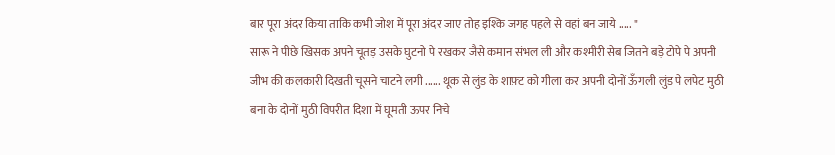बार पूरा अंदर किया ताकि कभी जोश में पूरा अंदर जाए तोह इश्कि जगह पहले से वहां बन जाये ..... "
सारू ने पीछे खिसक अपने चूतड़ उसके घुटनो पे रखकर जैसे कमान संभल ली और कश्मीरी सेब जितने बड़े टोपे पे अपनी जीभ की कलकारी दिखती चूसने चाटने लगी ...... थूक से लुंड के शाफ़्ट को गीला कर अपनी दोनों ऊँगली लुंड पे लपेट मुठी बना के दोनों मुठी विपरीत दिशा में घूमती ऊपर निचे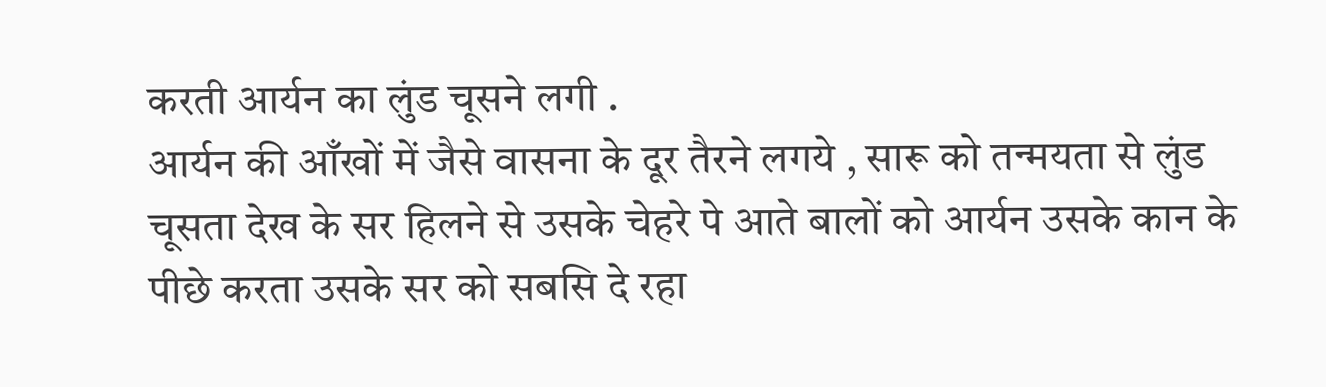करती आर्यन का लुंड चूसने लगी .
आर्यन की आँखों में जैसे वासना के दूर तैरने लगये , सारू को तन्मयता से लुंड चूसता देख के सर हिलने से उसके चेहरे पे आते बालों को आर्यन उसके कान के पीछे करता उसके सर को सबसि दे रहा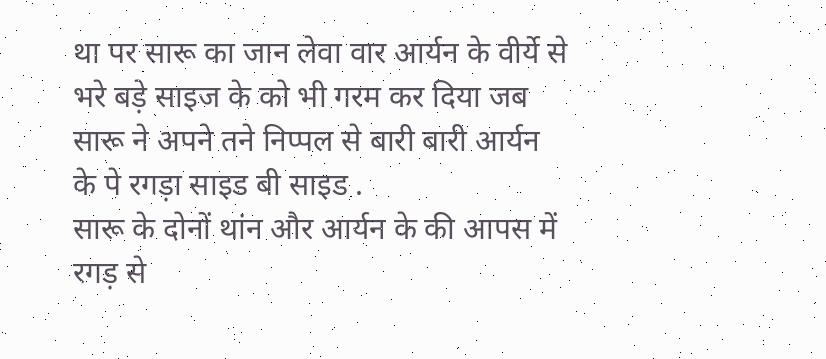था पर सारू का जान लेवा वार आर्यन के वीर्ये से भरे बड़े साइज के को भी गरम कर दिया जब सारू ने अपने तने निप्पल से बारी बारी आर्यन के पे रगड़ा साइड बी साइड .
सारू के दोनों थांन और आर्यन के की आपस में रगड़ से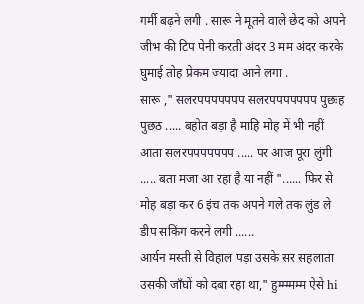गर्मी बढ़ने लगी . सारू ने मूतने वाले छेद को अपने जीभ की टिप पेनी करती अंदर 3 मम अंदर करके घुमाई तोह प्रेकम ज्यादा आने लगा .
सारू ," सलरपपपपपपप सलरपपपपपपप पुछःह पुछठ ..... बहोत बड़ा है माहि मोह में भी नहीं आता सलरपपपपपपप ..... पर आज पूरा लुंगी ..... बता मजा आ रहा है या नहीं "...... फिर से मोह बड़ा कर 6 इंच तक अपने गले तक लुंड ले डीप सकिंग करने लगी ......
आर्यन मस्ती से विहाल पड़ा उसके सर सहलाता उसकी जाँघों को दबा रहा था," हुम्म्म्मम्म ऐसे hi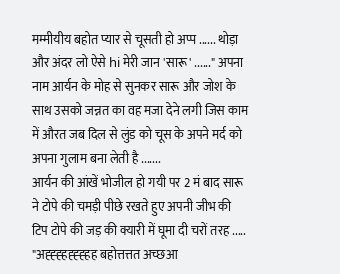मम्मीयीय बहोत प्यार से चूसती हो अप्प ...... थोड़ा और अंदर लो ऐसे hi मेरी जान 'सारू' ......" अपना नाम आर्यन के मोह से सुनकर सारू और जोश के साथ उसको जन्नत का वह मजा देने लगी जिस काम में औरत जब दिल से लुंड को चूस के अपने मर्द को अपना गुलाम बना लेती है .......
आर्यन की आंखें भोजील हो गयी पर 2 मं बाद सारू ने टोपे की चमड़ी पीछे रखते हुए अपनी जीभ की टिप टोपे की जड़ की क्यारी में घूमा दी चरों तरह ..... "अह्ह्ह्हह्ह्ह्हह बहोत्तत्तत अच्छआ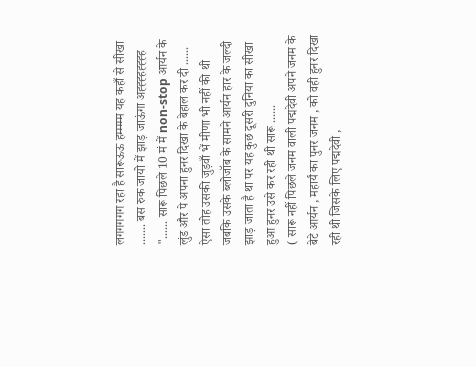लगगगगग रहा है सारूऊऊ हम्म्म्म्म यह कहाँ से सीखा ....... बस रुक जायो में झाड़ जाऊंगा अह्ह्ह्हह्ह्ह्ह "...... सारू पिछले 10 मं में non-stop आर्यन के लुंड और पे अपना हुनर दिखा के बेहाल कर दी ...... ऐसा तोह उसकी जुड़वाँ भें मीणा भी नहीं की थी जबकि उसके ब्लोजॉब के सामने आर्यन हार के जल्दी झाड़ जाता है था पर यह कुछ दूसरी दुनिया का सीखा हुआ हुनर उसे कर रही थी सारू ......
( सारू नहीं पिछले जनम वाली पद्मदेवी अपने जनम के बेटे आर्यन , महार्यं का पुनर जनम , को वही हुनर दिखा रही थी जिसके लिए पद्मदेवी ,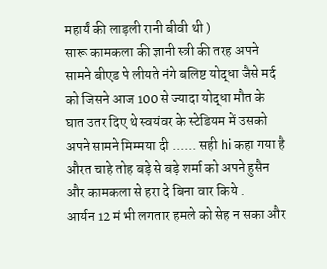महार्यं की लाड़ली रानी बीवी थी )
सारू कामकला की ज्ञानी स्त्री की तरह अपने सामने बीएड पे लीयते नंगे बलिष्ट योद्धा जैसे मर्द को जिसने आज 100 से ज्यादा योद्धा मौत के घात उतर दिए थे स्वयंवर के स्टेडियम में उसको अपने सामने मिम्मया दी ...... सही hi कहा गया है औरत चाहे तोह बड़े से बड़े शर्मा को अपने हुसैन और कामकला से हरा दे बिना वार किये .
आर्यन 12 मं भी लगतार हमले को सेह न सका और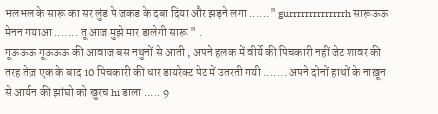भलभल के सारू का सर लुंड पे जकड के दबा दिया और झड़ने लगा ......" gurrrrrrrrrrrrrrh सारूऊऊ मेनन गयाआ ....... तू आज मुझे मार डालेगी सारू " .
गूऊऊऊ गूऊऊऊ की आवाज बस नथुनों से आती , अपने हलक में वीर्ये की पिचकारी नहीं जेट शावर की तरह तेज़ एक के बाद 10 पिचकारी की धार डायरेक्ट पेट में उतरती गयी ....... अपने दोनों हाथों के नाख़ून से आर्यन की झांघो को खुरच hi डाला ..... 9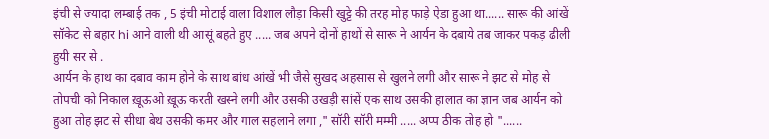इंची से ज्यादा लम्बाई तक , 5 इंची मोटाई वाला विशाल लौड़ा किसी खुट्टे की तरह मोह फाड़े ऐडा हुआ था...... सारू की आंखें सॉकेट से बहार hi आने वाली थी आसूं बहते हुए ..... जब अपने दोनों हाथों से सारू ने आर्यन के दबाये तब जाकर पकड़ ढीली हुयी सर से .
आर्यन के हाथ का दबाव काम होने के साथ बांध आंखें भी जैसे सुखद अहसास से खुलने लगी और सारू ने झट से मोह से तोपची को निकाल ख़ूऊओ ख़ूऊ करती खस्ने लगी और उसकी उखड़ी सांसें एक साथ उसकी हालात का ज्ञान जब आर्यन को हुआ तोह झट से सीधा बेथ उसकी कमर और गाल सहलाने लगा ," सॉरी सॉरी मम्मी ..... अप्प ठीक तोह हो "......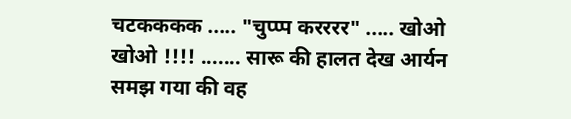चटकककक ..... "चुप्प्प करररर" ..... खोओ खोओ !!!! ....... सारू की हालत देख आर्यन समझ गया की वह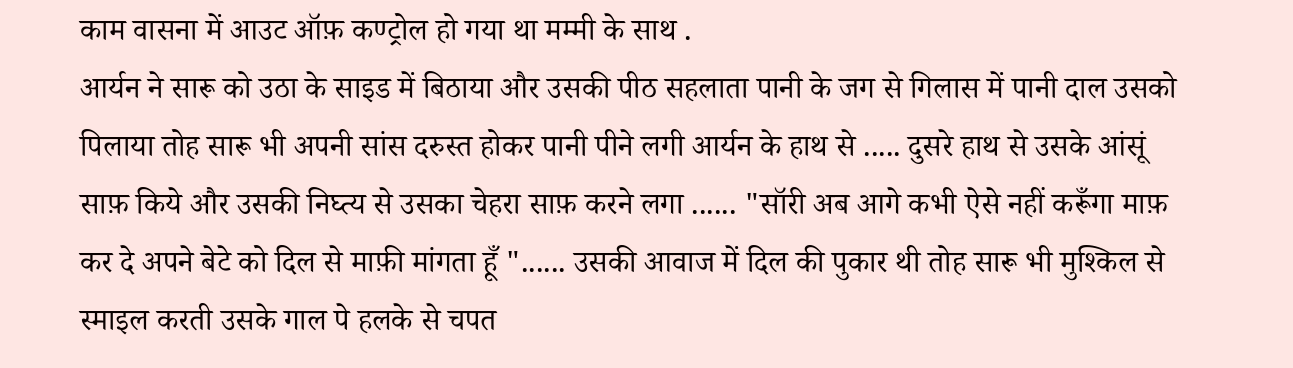काम वासना में आउट ऑफ़ कण्ट्रोल हो गया था मम्मी के साथ .
आर्यन ने सारू को उठा के साइड में बिठाया और उसकी पीठ सहलाता पानी के जग से गिलास में पानी दाल उसको पिलाया तोह सारू भी अपनी सांस दरुस्त होकर पानी पीने लगी आर्यन के हाथ से ..... दुसरे हाथ से उसके आंसूं साफ़ किये और उसकी निघ्त्य से उसका चेहरा साफ़ करने लगा ...... "सॉरी अब आगे कभी ऐसे नहीं करूँगा माफ़ कर दे अपने बेटे को दिल से माफ़ी मांगता हूँ "...... उसकी आवाज में दिल की पुकार थी तोह सारू भी मुश्किल से स्माइल करती उसके गाल पे हलके से चपत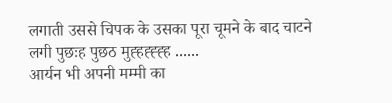लगाती उससे चिपक के उसका पूरा चूमने के बाद चाटने लगी पुछःह पुछठ मुह्हह्ह्ह्ह ......
आर्यन भी अपनी मम्मी का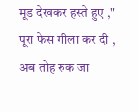मूड देखकर हस्ते हुए ," पूरा फेस गीला कर दी , अब तोह रुक जा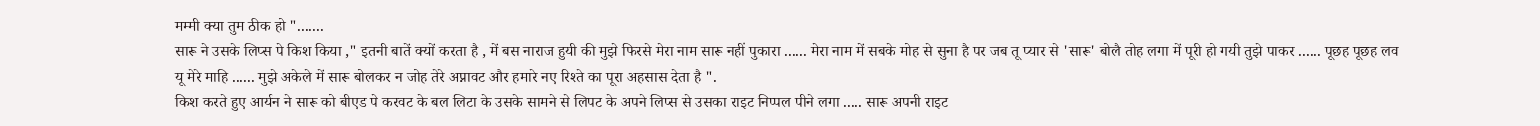मम्मी क्या तुम ठीक हो ".......
सारू ने उसके लिप्स पे किश किया ," इतनी बातें क्यों करता है , में बस नाराज हुयी की मुझे फिरसे मेरा नाम सारू नहीं पुकारा ...... मेरा नाम में सबके मोह से सुना है पर जब तू प्यार से 'सारू' बोलै तोह लगा में पूरी हो गयी तुझे पाकर ...... पूछह पूछह लव यू मेरे माहि ...... मुझे अकेले में सारू बोलकर न जोह तेरे अप्नावट और हमारे नए रिश्ते का पूरा अहसास देता है ".
किश करते हुए आर्यन ने सारू को बीएड पे करवट के बल लिटा के उसके सामने से लिपट के अपने लिप्स से उसका राइट निप्पल पीने लगा ..... सारू अपनी राइट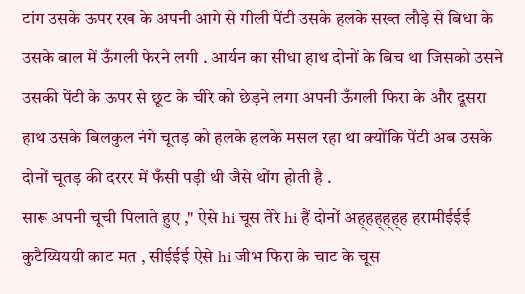टांग उसके ऊपर रख के अपनी आगे से गीली पेंटी उसके हलके सख्त लौड़े से बिधा के उसके बाल में ऊँगली फेरने लगी . आर्यन का सीधा हाथ दोनों के बिच था जिसको उसने उसकी पेंटी के ऊपर से छूट के चीरे को छेड़ने लगा अपनी ऊँगली फिरा के और दूसरा हाथ उसके बिलकुल नंगे चूतड़ को हलके हलके मसल रहा था क्योंकि पेंटी अब उसके दोनों चूतड़ की दररर में फँसी पड़ी थी जैसे थोंग होती है .
सारू अपनी चूची पिलाते हुए ," ऐसे hi चूस तेरे hi हैं दोनों अह्हह्ह्ह्ह हरामीईईई कुटैय्यिययी काट मत , सीईईई ऐसे hi जीभ फिरा के चाट के चूस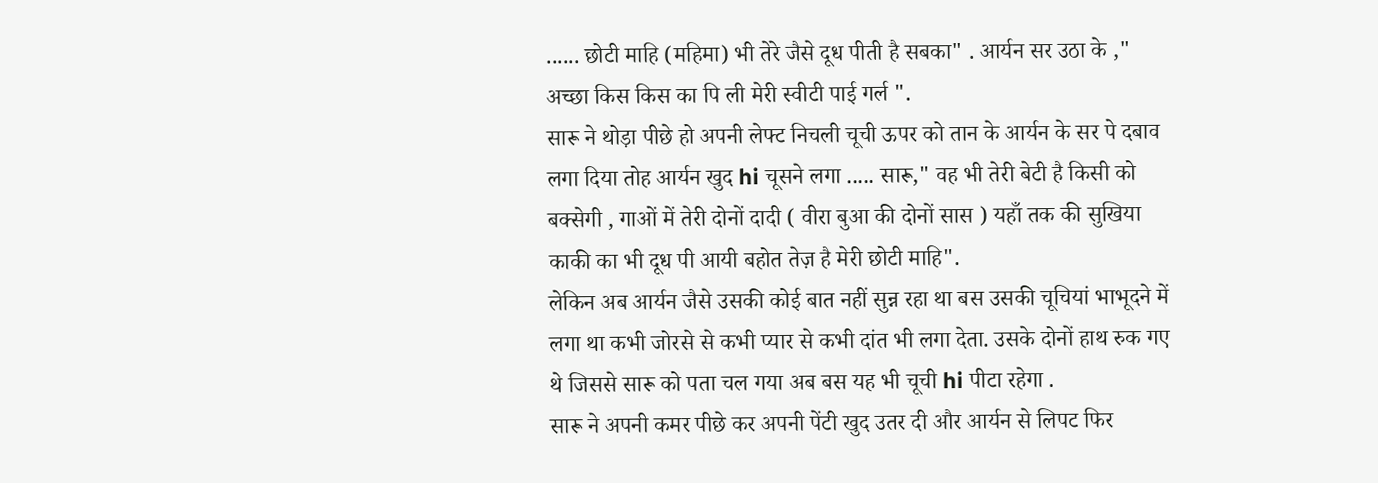...... छोटी माहि (महिमा) भी तेरे जैसे दूध पीती है सबका" . आर्यन सर उठा के ," अच्छा किस किस का पि ली मेरी स्वीटी पाई गर्ल ".
सारू ने थोड़ा पीछे हो अपनी लेफ्ट निचली चूची ऊपर को तान के आर्यन के सर पे दबाव लगा दिया तोह आर्यन खुद hi चूसने लगा ..... सारू," वह भी तेरी बेटी है किसी को बक्सेगी , गाओं में तेरी दोनों दादी ( वीरा बुआ की दोनों सास ) यहाँ तक की सुखिया काकी का भी दूध पी आयी बहोत तेज़ है मेरी छोटी माहि".
लेकिन अब आर्यन जैसे उसकी कोई बात नहीं सुन्न रहा था बस उसकी चूचियां भाभूदने में लगा था कभी जोरसे से कभी प्यार से कभी दांत भी लगा देता. उसके दोनों हाथ रुक गए थे जिससे सारू को पता चल गया अब बस यह भी चूची hi पीटा रहेगा .
सारू ने अपनी कमर पीछे कर अपनी पेंटी खुद उतर दी और आर्यन से लिपट फिर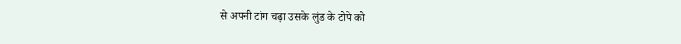से अपनी टांग चढ़ा उसके लुंड के टोपे को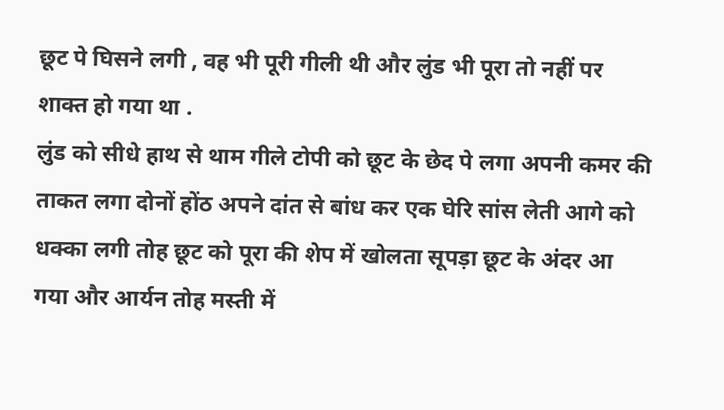छूट पे घिसने लगी , वह भी पूरी गीली थी और लुंड भी पूरा तो नहीं पर शाक्त हो गया था .
लुंड को सीधे हाथ से थाम गीले टोपी को छूट के छेद पे लगा अपनी कमर की ताकत लगा दोनों होंठ अपने दांत से बांध कर एक घेरि सांस लेती आगे को धक्का लगी तोह छूट को पूरा की शेप में खोलता सूपड़ा छूट के अंदर आ गया और आर्यन तोह मस्ती में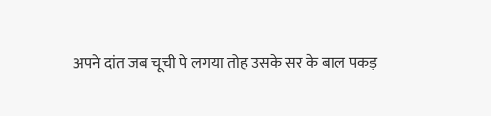अपने दांत जब चूची पे लगया तोह उसके सर के बाल पकड़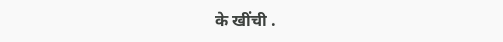के खींची .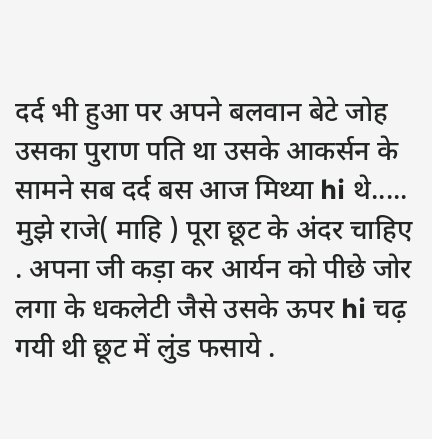दर्द भी हुआ पर अपने बलवान बेटे जोह उसका पुराण पति था उसके आकर्सन के सामने सब दर्द बस आज मिथ्या hi थे..... मुझे राजे( माहि ) पूरा छूट के अंदर चाहिए . अपना जी कड़ा कर आर्यन को पीछे जोर लगा के धकलेटी जैसे उसके ऊपर hi चढ़ गयी थी छूट में लुंड फसाये .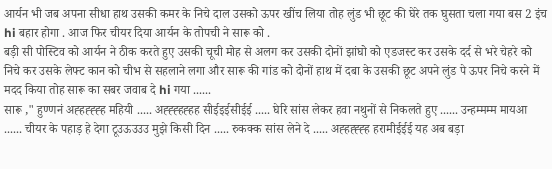आर्यन भी जब अपना सीधा हाथ उसकी कमर के निचे दाल उसको ऊपर खींच लिया तोह लुंड भी छूट की घेरे तक घुसता चला गया बस 2 इंच hi बहार होगा . आज फिर चीयर दिया आर्यन के तोपची ने सारू को .
बड़ी सी पोस्टिव को आर्यन ने ठीक करते हुए उसकी चूची मोह से अलग कर उसकी दोनों झांघो को एडजस्ट कर उसके दर्द से भरे चेहरे को निचे कर उसके लेफ्ट कान को चीभ से सहलाने लगा और सारू की गांड को दोनों हाथ में दबा के उसकी छूट अपने लुंड पे ऊपर निचे करने में मदद किया तोह सारू का सबर जवाब दे hi गया ......
सारू ," हुण्णनं अह्हह्ह्ह्ह महियी ..... अह्ह्ह्हह्हह सीईइईसीईई ..... घेरि सांस लेकर हवा नथुनों से निकलते हुए ...... उन्हम्मम्म मायआ ...... चीयर के पहाड़ हे देगा टूउऊउउउ मुझे किसी दिन ..... रुकक्क सांस लेने दे ..... अह्हह्ह्ह्ह हरामीईईई यह अब बड़ा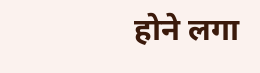होने लगा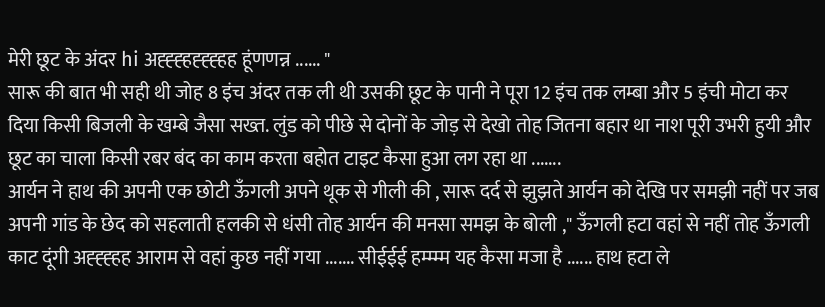मेरी छूट के अंदर hi अह्ह्ह्हह्ह्ह्हह हूंणणन्न ...... "
सारू की बात भी सही थी जोह 8 इंच अंदर तक ली थी उसकी छूट के पानी ने पूरा 12 इंच तक लम्बा और 5 इंची मोटा कर दिया किसी बिजली के खम्बे जैसा सख्त. लुंड को पीछे से दोनों के जोड़ से देखो तोह जितना बहार था नाश पूरी उभरी हुयी और छूट का चाला किसी रबर बंद का काम करता बहोत टाइट कैसा हुआ लग रहा था .......
आर्यन ने हाथ की अपनी एक छोटी ऊँगली अपने थूक से गीली की , सारू दर्द से झुझते आर्यन को देखि पर समझी नहीं पर जब अपनी गांड के छेद को सहलाती हलकी से धंसी तोह आर्यन की मनसा समझ के बोली ," ऊँगली हटा वहां से नहीं तोह ऊँगली काट दूंगी अह्ह्ह्हह आराम से वहां कुछ नहीं गया ....... सीईईई हम्म्म्म यह कैसा मजा है ...... हाथ हटा ले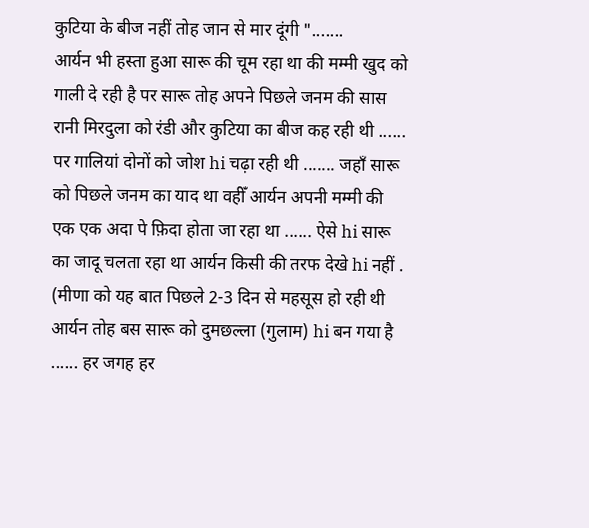कुटिया के बीज नहीं तोह जान से मार दूंगी ".......
आर्यन भी हस्ता हुआ सारू की चूम रहा था की मम्मी खुद को गाली दे रही है पर सारू तोह अपने पिछले जनम की सास रानी मिरदुला को रंडी और कुटिया का बीज कह रही थी ...... पर गालियां दोनों को जोश hi चढ़ा रही थी ....... जहाँ सारू को पिछले जनम का याद था वहीँ आर्यन अपनी मम्मी की एक एक अदा पे फ़िदा होता जा रहा था ...... ऐसे hi सारू का जादू चलता रहा था आर्यन किसी की तरफ देखे hi नहीं .
(मीणा को यह बात पिछले 2-3 दिन से महसूस हो रही थी आर्यन तोह बस सारू को दुमछल्ला (गुलाम) hi बन गया है ...... हर जगह हर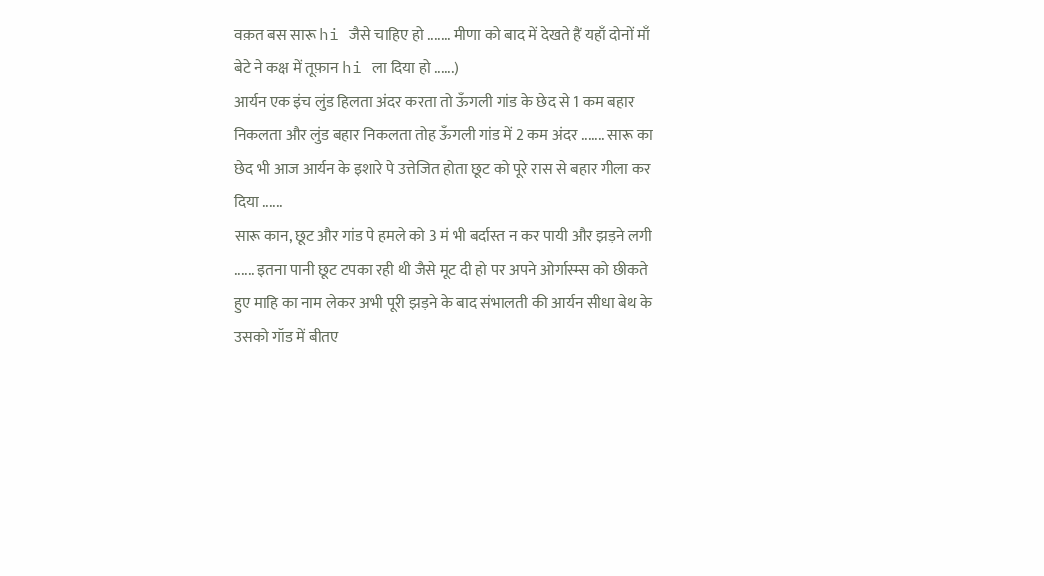वक़त बस सारू hi जैसे चाहिए हो ....... मीणा को बाद में देखते हैं यहाँ दोनों माँ बेटे ने कक्ष में तूफ़ान hi ला दिया हो ......)
आर्यन एक इंच लुंड हिलता अंदर करता तो ऊँगली गांड के छेद से 1 कम बहार निकलता और लुंड बहार निकलता तोह ऊँगली गांड में 2 कम अंदर ....... सारू का छेद भी आज आर्यन के इशारे पे उत्तेजित होता छूट को पूरे रास से बहार गीला कर दिया ......
सारू कान, छूट और गांड पे हमले को 3 मं भी बर्दास्त न कर पायी और झड़ने लगी ...... इतना पानी छूट टपका रही थी जैसे मूट दी हो पर अपने ओर्गास्म्स को छीकते हुए माहि का नाम लेकर अभी पूरी झड़ने के बाद संभालती की आर्यन सीधा बेथ के उसको गॉड में बीतए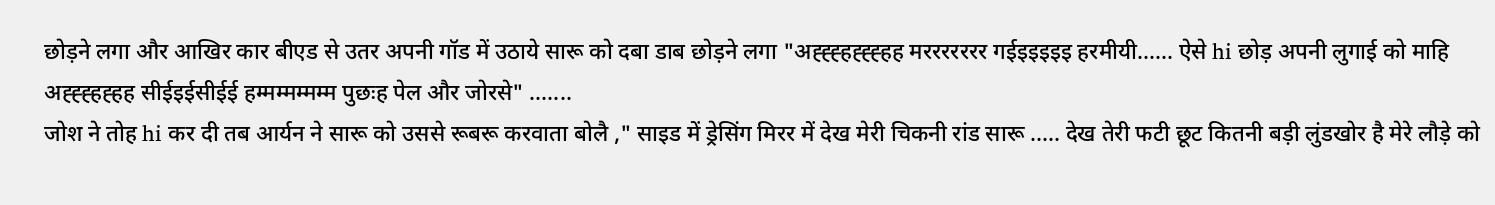छोड़ने लगा और आखिर कार बीएड से उतर अपनी गॉड में उठाये सारू को दबा डाब छोड़ने लगा "अह्ह्ह्हह्ह्ह्हह मररररररर गईइइइइइ हरमीयी...... ऐसे hi छोड़ अपनी लुगाई को माहि अह्ह्ह्हह्हह सीईइईसीईई हम्मम्मम्मम्म पुछःह पेल और जोरसे" .......
जोश ने तोह hi कर दी तब आर्यन ने सारू को उससे रूबरू करवाता बोलै ," साइड में ड्रेसिंग मिरर में देख मेरी चिकनी रांड सारू ..... देख तेरी फटी छूट कितनी बड़ी लुंडखोर है मेरे लौड़े को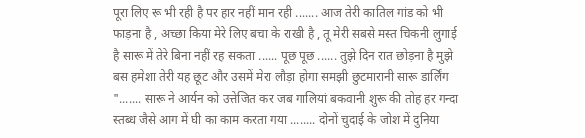पूरा लिए रू भी रही है पर हार नहीं मान रही ....... आज तेरी कातिल गांड को भी फाड़ना है , अच्छा किया मेरे लिए बचा के राखी है , तू मेरी सबसे मस्त चिकनी लुगाई है सारू में तेरे बिना नहीं रह सकता ...... पूछ पूछ ...... तुझे दिन रात छोड़ना है मुझे बस हमेशा तेरी यह छूट और उसमें मेरा लौड़ा होगा समझी छुटमारानी सारू डार्लिंग "....... सारू ने आर्यन को उत्तेजित कर जब गालियां बकवानी शुरू की तोह हर गन्दा स्तब्ध जैसे आग में घी का काम करता गया ........ दोनों चुदाई के जोश में दुनिया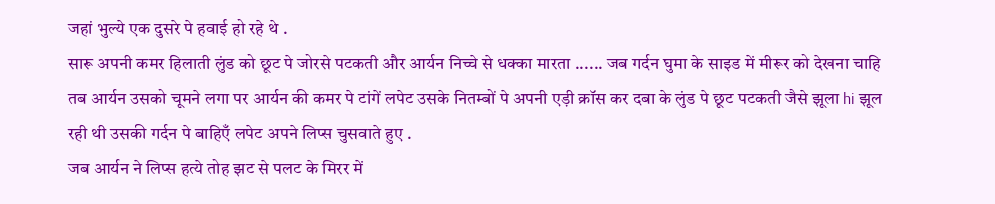जहां भुल्ये एक दुसरे पे हवाई हो रहे थे .
सारू अपनी कमर हिलाती लुंड को छूट पे जोरसे पटकती और आर्यन निच्चे से धक्का मारता ...... जब गर्दन घुमा के साइड में मीरूर को देखना चाहि तब आर्यन उसको चूमने लगा पर आर्यन की कमर पे टांगें लपेट उसके नितम्बों पे अपनी एड़ी क्रॉस कर दबा के लुंड पे छूट पटकती जैसे झूला hi झूल रही थी उसकी गर्दन पे बाहिएँ लपेट अपने लिप्स चुसवाते हुए .
जब आर्यन ने लिप्स हत्ये तोह झट से पलट के मिरर में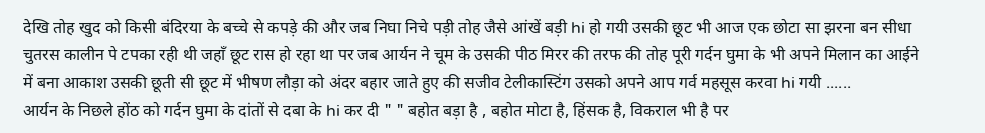देखि तोह खुद को किसी बंदिरया के बच्चे से कपड़े की और जब निघा निचे पड़ी तोह जैसे आंखें बड़ी hi हो गयी उसकी छूट भी आज एक छोटा सा झरना बन सीधा चुतरस कालीन पे टपका रही थी जहाँ छूट रास हो रहा था पर जब आर्यन ने चूम के उसकी पीठ मिरर की तरफ की तोह पूरी गर्दन घुमा के भी अपने मिलान का आईने में बना आकाश उसकी छूती सी छूट में भीषण लौड़ा को अंदर बहार जाते हुए की सजीव टेलीकास्टिंग उसको अपने आप गर्व महसूस करवा hi गयी ......
आर्यन के निछले होंठ को गर्दन घुमा के दांतों से दबा के hi कर दी " " बहोत बड़ा है , बहोत मोटा है, हिंसक है, विकराल भी है पर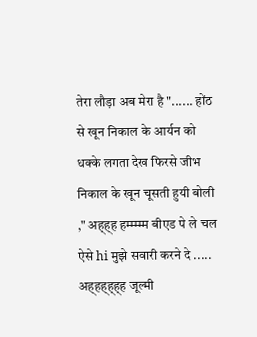तेरा लौड़ा अब मेरा है "...... होंठ से खून निकाल के आर्यन को धक्के लगता देख फिरसे जीभ निकाल के खून चूसती हुयी बोली ," अह्ह्ह हम्म्म्म्म बीएड पे ले चल ऐसे hi मुझे सवारी करने दे ..... अह्हह्ह्ह्ह जूल्मी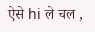ऐसे hi ले चल ,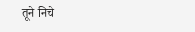तूने निचे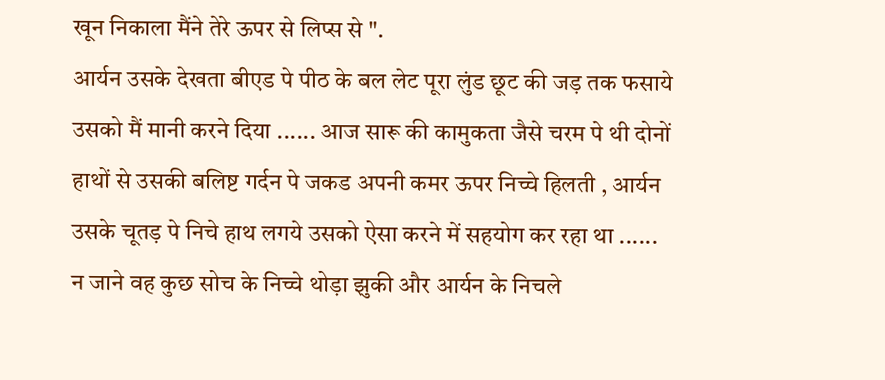खून निकाला मैंने तेरे ऊपर से लिप्स से ".
आर्यन उसके देखता बीएड पे पीठ के बल लेट पूरा लुंड छूट की जड़ तक फसाये उसको मैं मानी करने दिया ...... आज सारू की कामुकता जैसे चरम पे थी दोनों हाथों से उसकी बलिष्ट गर्दन पे जकड अपनी कमर ऊपर निच्चे हिलती , आर्यन उसके चूतड़ पे निचे हाथ लगये उसको ऐसा करने में सहयोग कर रहा था ......
न जाने वह कुछ सोच के निच्चे थोड़ा झुकी और आर्यन के निचले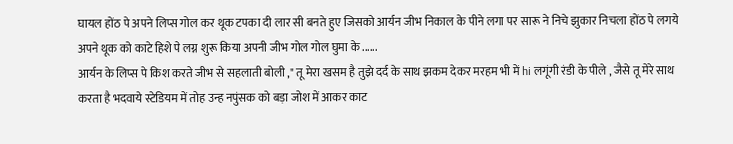घायल होंठ पे अपने लिप्स गोल कर थूक टपका दी लार सी बनते हुए जिसको आर्यन जीभ निकाल के पीने लगा पर सारू ने निचे झुकार निचला होंठ पे लगये अपने थूक को काटे हिशे पे लग्न शुरू किया अपनी जीभ गोल गोल घुमा के ......
आर्यन के लिप्स पे किश करते जीभ से सहलाती बोली ," तू मेरा खसम है तुझे दर्द के साथ झकम देकर मरहम भी में hi लगूंगी रंडी के पीले , जैसे तू मेरे साथ करता है भदवाये स्टेडियम में तोह उन्ह नपुंसक को बड़ा जोश में आकर काट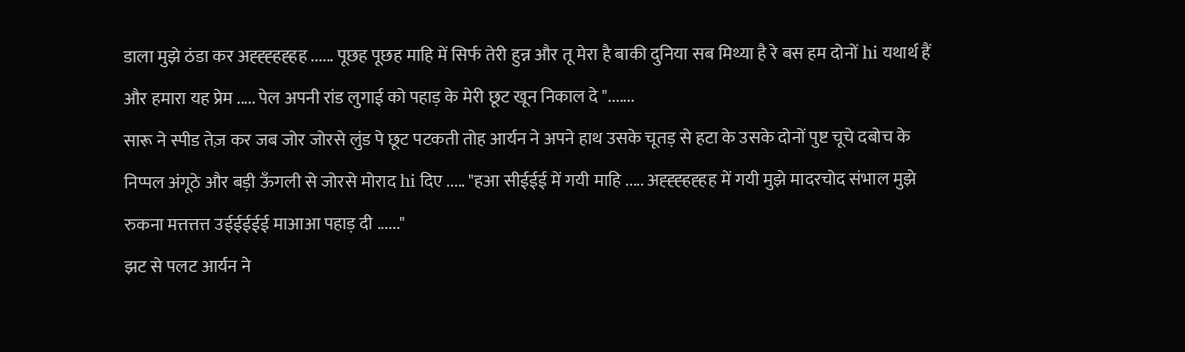डाला मुझे ठंडा कर अह्ह्ह्हह्हह ...... पूछह पूछह माहि में सिर्फ तेरी हुन्न और तू मेरा है बाकी दुनिया सब मिथ्या है रे बस हम दोनों hi यथार्थ हैं और हमारा यह प्रेम ..... पेल अपनी रांड लुगाई को पहाड़ के मेरी छूट खून निकाल दे ".......
सारू ने स्पीड तेज़ कर जब जोर जोरसे लुंड पे छूट पटकती तोह आर्यन ने अपने हाथ उसके चूतड़ से हटा के उसके दोनों पुष्ट चूचे दबोच के निप्पल अंगूठे और बड़ी ऊँगली से जोरसे मोराद hi दिए ..... "हआ सीईईई में गयी माहि ..... अह्ह्ह्हह्हह में गयी मुझे मादरचोद संभाल मुझे रुकना मत्तत्तत्त उईईईईई माआआ पहाड़ दी ......"
झट से पलट आर्यन ने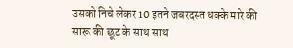उसको निचे लेकर 10 इतने जबरदस्त धक्के मारे की सारू की छूट के साथ साथ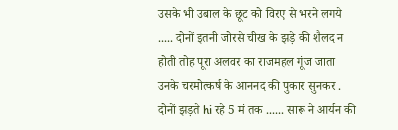उसके भी उबाल के छूट को विरए से भरने लगये ..... दोनों इतनी जोरसे चीख के झड़े की शैलद न होती तोह पूरा अलवर का राजमहल गूंज जाता उनके चरमोत्कर्ष के आननद की पुकार सुनकर . दोनों झड़ते hi रहे 5 मं तक ...... सारू ने आर्यन की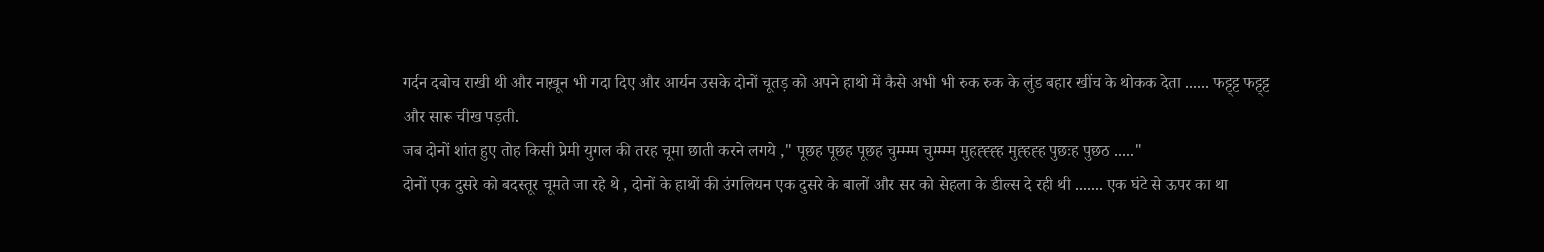गर्दन दबोच राखी थी और नाख़ून भी गदा दिए और आर्यन उसके दोनों चूतड़ को अपने हाथो में कैसे अभी भी रुक रुक के लुंड बहार खींच के थोकक देता ...... फट्ट्ट्ट फट्ट्ट्ट और सारू चीख पड़ती.
जब दोनों शांत हुए तोह किसी प्रेमी युगल की तरह चूमा छाती करने लगये ," पूछह पूछह पूछह चुम्म्म्म चुम्म्म्म मुहह्ह्ह्ह मुह्हह्ह पुछःह पुछठ ....."
दोनों एक दुसरे को बदस्तूर चूमते जा रहे थे , दोनों के हाथों की उंगलियन एक दुसरे के बालों और सर को सेहला के डील्स दे रही थी ....... एक घंटे से ऊपर का था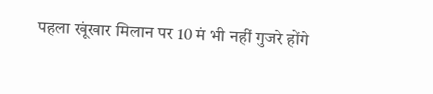पहला खूंखार मिलान पर 10 मं भी नहीं गुजरे होंगे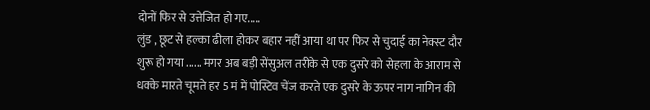दोनों फिर से उत्तेजित हो गए.....
लुंड , छूट से हल्का ढीला होकर बहार नहीं आया था पर फिर से चुदाई का नेक्स्ट दौर शुरू हो गया ...... मगर अब बड़ी सेंसुअल तरीके से एक दुसरे को सेहला के आराम से धक्के मारते चूमते हर 5 मं में पोस्टिव चेंज करते एक दुसरे के ऊपर नाग नागिन की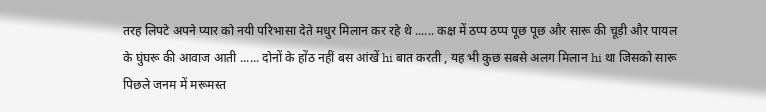तरह लिपटे अपने प्यार को नयी परिभासा देते मधुर मिलान कर रहे थे ...... कक्ष में ठप्प ठप्प पूछ पूछ और सारू की चूड़ी और पायल के घुंघरू की आवाज आती ...... दोनों के होंठ नहीं बस आंखें hi बात करती , यह भी कुछ सबसे अलग मिलान hi था जिसको सारू पिछले जनम में मरूमस्त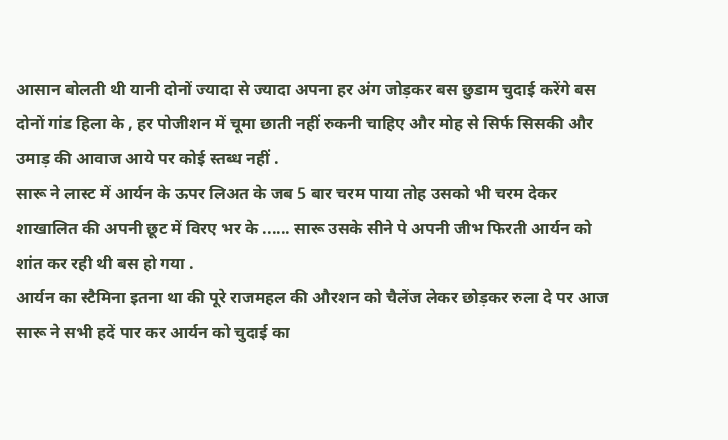आसान बोलती थी यानी दोनों ज्यादा से ज्यादा अपना हर अंग जोड़कर बस छुडाम चुदाई करेंगे बस दोनों गांड हिला के , हर पोजीशन में चूमा छाती नहीं रुकनी चाहिए और मोह से सिर्फ सिसकी और उमाड़ की आवाज आये पर कोई स्तब्ध नहीं .
सारू ने लास्ट में आर्यन के ऊपर लिअत के जब 5 बार चरम पाया तोह उसको भी चरम देकर शाखालित की अपनी छूट में विरए भर के ...... सारू उसके सीने पे अपनी जीभ फिरती आर्यन को शांत कर रही थी बस हो गया .
आर्यन का स्टैमिना इतना था की पूरे राजमहल की औरशन को चैलेंज लेकर छोड़कर रुला दे पर आज सारू ने सभी हदें पार कर आर्यन को चुदाई का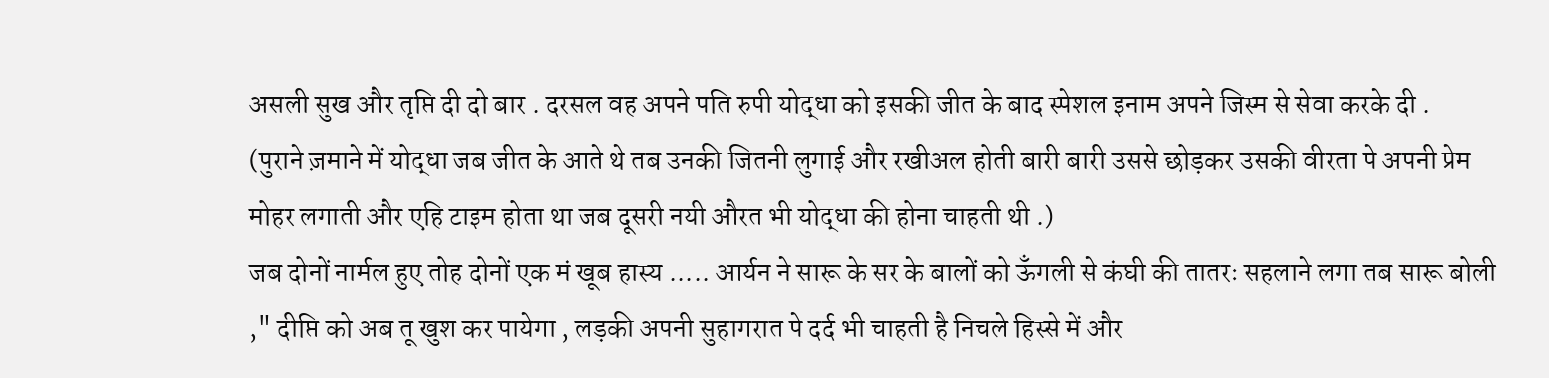असली सुख और तृप्ति दी दो बार . दरसल वह अपने पति रुपी योद्धा को इसकी जीत के बाद स्पेशल इनाम अपने जिस्म से सेवा करके दी .
(पुराने ज़माने में योद्धा जब जीत के आते थे तब उनकी जितनी लुगाई और रखीअल होती बारी बारी उससे छोड़कर उसकी वीरता पे अपनी प्रेम मोहर लगाती और एहि टाइम होता था जब दूसरी नयी औरत भी योद्धा की होना चाहती थी .)
जब दोनों नार्मल हुए तोह दोनों एक मं खूब हास्य ..... आर्यन ने सारू के सर के बालों को ऊँगली से कंघी की तातरः सहलाने लगा तब सारू बोली ," दीप्ति को अब तू खुश कर पायेगा , लड़की अपनी सुहागरात पे दर्द भी चाहती है निचले हिस्से में और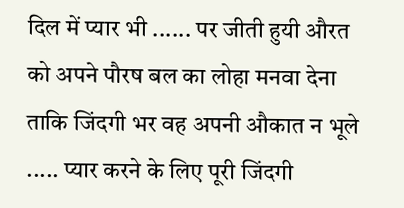दिल में प्यार भी ...... पर जीती हुयी औरत को अपने पौरष बल का लोहा मनवा देना ताकि जिंदगी भर वह अपनी औकात न भूले ..... प्यार करने के लिए पूरी जिंदगी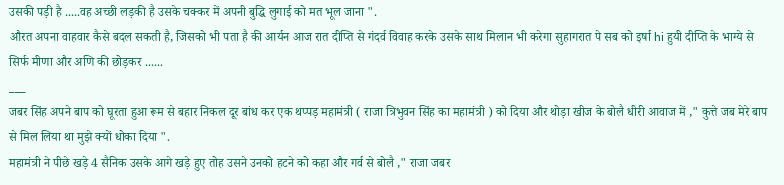उसकी पड़ी है .....वह अच्छी लड़की है उसके चक्कर में अपनी बुद्धि लुगाई को मत भूल जाना ".
औरत अपना वाहवार कैसे बदल सकती है, जिसको भी पता है की आर्यन आज रात दीप्ति से गंदर्व विवाह करके उसके साथ मिलान भी करेगा सुहागरात पे सब को इर्षा hi हुयी दीप्ति के भाग्ये से सिर्फ मीणा और अणि की छोड़कर ......
___
जबर सिंह अपने बाप को घूरता हुआ रूम से बहार निकल दूर बांध कर एक थप्पड़ महामंत्री ( राजा त्रिभुवन सिंह का महामंत्री ) को दिया और थोड़ा खीज के बोलै धीरी आवाज में ," कुत्ते जब मेरे बाप से मिल लिया था मुझे क्यों धोका दिया ".
महामंत्री ने पीछे खड़े 4 सैनिक उसके आगे खड़े हुए तोह उसने उनको हटने को कहा और गर्व से बोलै ," राजा जबर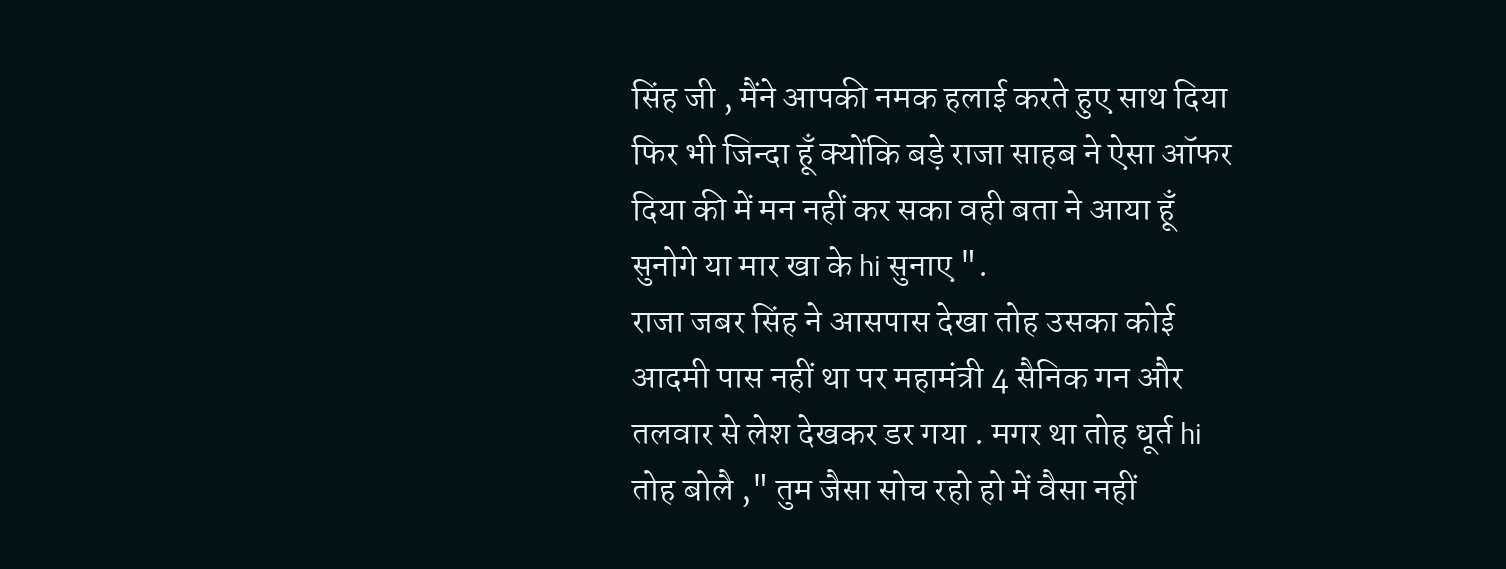सिंह जी , मैंने आपकी नमक हलाई करते हुए साथ दिया फिर भी जिन्दा हूँ क्योंकि बड़े राजा साहब ने ऐसा ऑफर दिया की में मन नहीं कर सका वही बता ने आया हूँ सुनोगे या मार खा के hi सुनाए ".
राजा जबर सिंह ने आसपास देखा तोह उसका कोई आदमी पास नहीं था पर महामंत्री 4 सैनिक गन और तलवार से लेश देखकर डर गया . मगर था तोह धूर्त hi तोह बोलै ," तुम जैसा सोच रहो हो में वैसा नहीं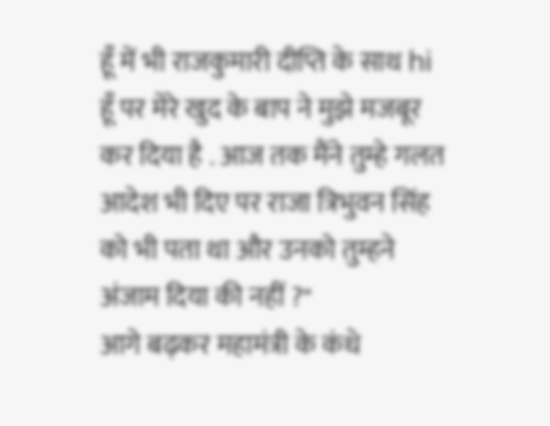हूँ में भी राजकुमारी दीप्ति के साथ hi हूँ पर मेरे खुद के बाप ने मुझे मजबूर कर दिया है . आज तक मैंने तुम्हे गलत आदेश भी दिए पर राजा त्रिभुवन सिंह को भी पता था और उनको तुम्हने अंजाम दिया की नहीं ?"
आगे बढ़कर महामंत्री के कंधे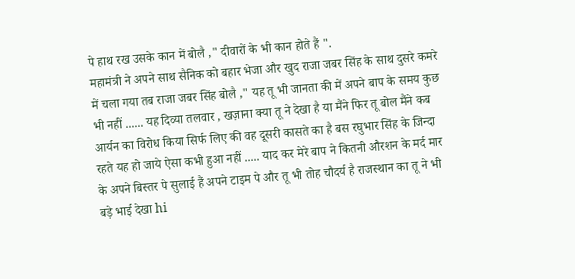पे हाथ रख उसके कान में बोलै ," दीवारों के भी कान होते हैं ".
महामंत्री ने अपने साथ सैनिक को बहार भेजा और खुद राजा जबर सिंह के साथ दुसरे कमरे में चला गया तब राजा जबर सिंह बोलै ," यह तू भी जानता की में अपने बाप के समय कुछ भी नहीं ...... यह दिव्या तलवार , खज़ाना क्या तू ने देखा है या मैंने फिर तू बोल मैंने कब आर्यन का विरोध किया सिर्फ लिए की वह दूसरी कासते का है बस रघुभार सिंह के जिन्दा रहते यह हो जाये ऐसा कभी हुआ नहीं ..... याद कर मेरे बाप ने कितनी औरशन के मर्द मार के अपने बिस्तर पे सुलाई हैं अपने टाइम पे और तू भी तोह चौदर्य है राजस्थान का तू ने भी बड़े भाई देखा hi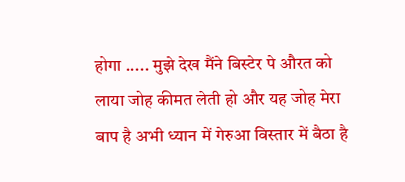होगा ..... मुझे देख मैंने बिस्टेर पे औरत को लाया जोह कीमत लेती हो और यह जोह मेरा बाप है अभी ध्यान में गेरुआ विस्तार में बैठा है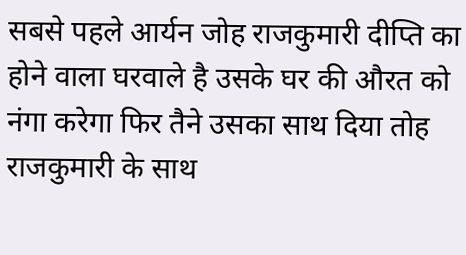सबसे पहले आर्यन जोह राजकुमारी दीप्ति का होने वाला घरवाले है उसके घर की औरत को नंगा करेगा फिर तैने उसका साथ दिया तोह राजकुमारी के साथ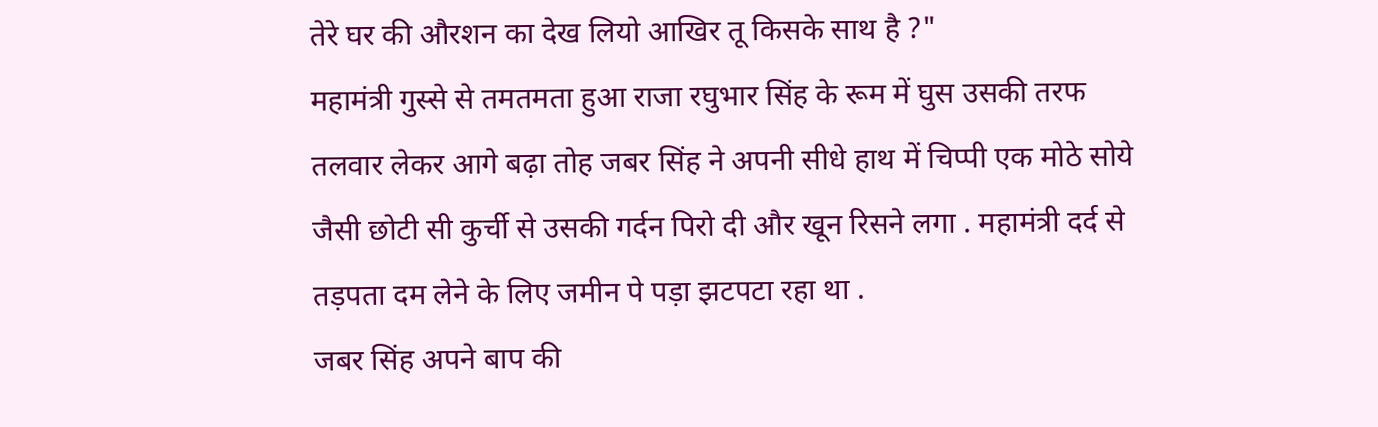तेरे घर की औरशन का देख लियो आखिर तू किसके साथ है ?"
महामंत्री गुस्से से तमतमता हुआ राजा रघुभार सिंह के रूम में घुस उसकी तरफ तलवार लेकर आगे बढ़ा तोह जबर सिंह ने अपनी सीधे हाथ में चिप्पी एक मोठे सोये जैसी छोटी सी कुर्ची से उसकी गर्दन पिरो दी और खून रिसने लगा . महामंत्री दर्द से तड़पता दम लेने के लिए जमीन पे पड़ा झटपटा रहा था .
जबर सिंह अपने बाप की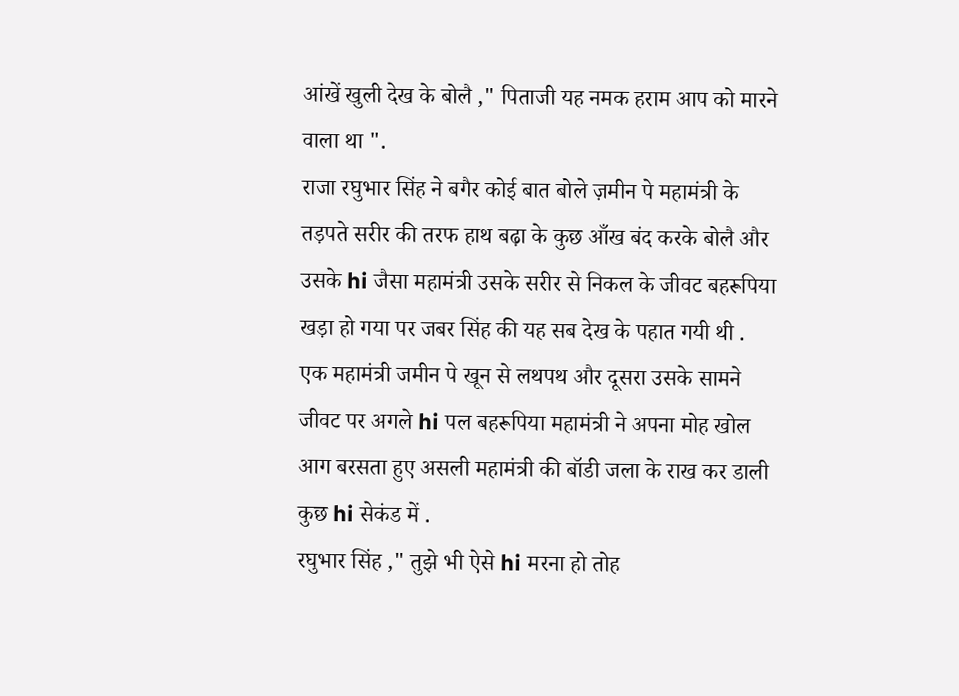आंखें खुली देख के बोलै ," पिताजी यह नमक हराम आप को मारने वाला था ".
राजा रघुभार सिंह ने बगैर कोई बात बोले ज़मीन पे महामंत्री के तड़पते सरीर की तरफ हाथ बढ़ा के कुछ आँख बंद करके बोलै और उसके hi जैसा महामंत्री उसके सरीर से निकल के जीवट बहरूपिया खड़ा हो गया पर जबर सिंह की यह सब देख के पहात गयी थी .
एक महामंत्री जमीन पे खून से लथपथ और दूसरा उसके सामने जीवट पर अगले hi पल बहरूपिया महामंत्री ने अपना मोह खोल आग बरसता हुए असली महामंत्री की बॉडी जला के राख कर डाली कुछ hi सेकंड में .
रघुभार सिंह ," तुझे भी ऐसे hi मरना हो तोह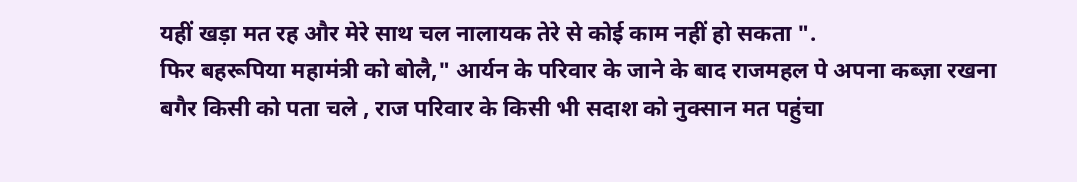यहीं खड़ा मत रह और मेरे साथ चल नालायक तेरे से कोई काम नहीं हो सकता ".
फिर बहरूपिया महामंत्री को बोलै," आर्यन के परिवार के जाने के बाद राजमहल पे अपना कब्ज़ा रखना बगैर किसी को पता चले , राज परिवार के किसी भी सदाश को नुक्सान मत पहुंचा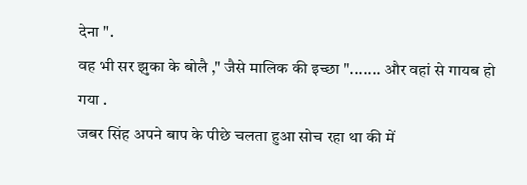देना ".
वह भी सर झुका के बोलै ," जैसे मालिक की इच्छा "....... और वहां से गायब हो गया .
जबर सिंह अपने बाप के पीछे चलता हुआ सोच रहा था की में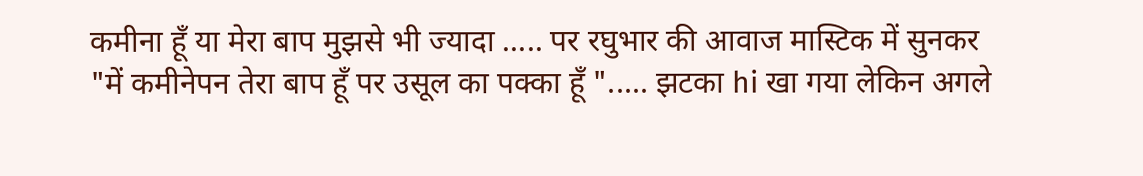कमीना हूँ या मेरा बाप मुझसे भी ज्यादा ..... पर रघुभार की आवाज मास्टिक में सुनकर "में कमीनेपन तेरा बाप हूँ पर उसूल का पक्का हूँ "..... झटका hi खा गया लेकिन अगले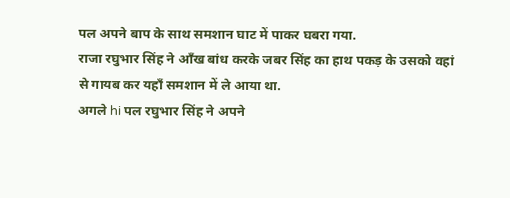पल अपने बाप के साथ समशान घाट में पाकर घबरा गया.
राजा रघुभार सिंह ने आँख बांध करके जबर सिंह का हाथ पकड़ के उसको वहां से गायब कर यहाँ समशान में ले आया था.
अगले hi पल रघुभार सिंह ने अपने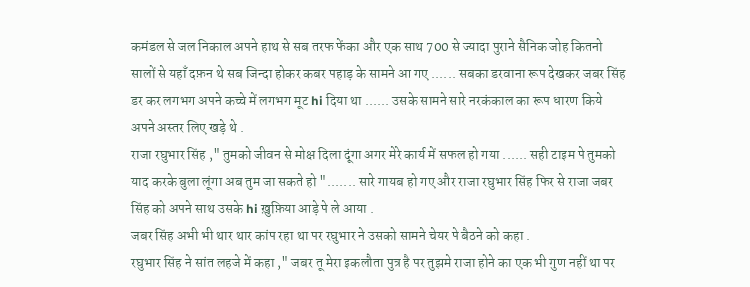कमंडल से जल निकाल अपने हाथ से सब तरफ फेंका और एक साथ 700 से ज्यादा पुराने सैनिक जोह कितनो सालों से यहाँ दफ़न थे सब जिन्दा होकर कबर पहाड़ के सामने आ गए ...... सबका डरवाना रूप देखकर जबर सिंह डर कर लगभग अपने कच्चे में लगभग मूट hi दिया था ...... उसके सामने सारे नरकंकाल का रूप धारण किये अपने अस्तर लिए खड़े थे .
राजा रघुभार सिंह ," तुमको जीवन से मोक्ष दिला दूंगा अगर मेरे कार्य में सफल हो गया ...... सही टाइम पे तुमको याद करके बुला लूंगा अब तुम जा सकते हो "....... सारे गायब हो गए और राजा रघुभार सिंह फिर से राजा जबर सिंह को अपने साथ उसके hi ख़ुफ़िया आड़े पे ले आया .
जबर सिंह अभी भी थार थार कांप रहा था पर रघुभार ने उसको सामने चेयर पे बैठने को कहा .
रघुभार सिंह ने सांत लहजे में कहा ," जबर तू मेरा इकलौता पुत्र है पर तुझमे राजा होने का एक भी गुण नहीं था पर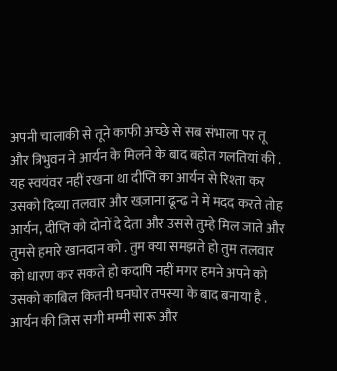अपनी चालाकी से तूने काफी अच्छे से सब संभाला पर तू और त्रिभुवन ने आर्यन के मिलने के बाद बहोत गलतियां की . यह स्वयंवर नहीं रखना था दीप्ति का आर्यन से रिश्ता कर उसको दिव्या तलवार और खज़ाना ढून्ढ ने में मदद करते तोह आर्यन, दीप्ति को दोनों दे देता और उससे तुम्हे मिल जाते और तुमसे हमारे खानदान को . तुम क्या समझते हो तुम तलवार को धारण कर सकते हो कदापि नहीं मगर हमने अपने को उसको काबिल कितनी घनघोर तपस्या के बाद बनाया है . आर्यन की जिस सगी मम्मी सारू और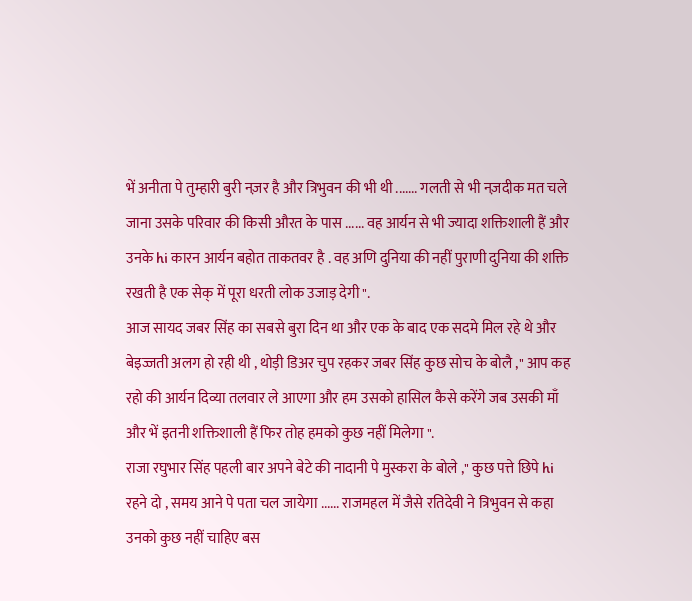भें अनीता पे तुम्हारी बुरी नज़र है और त्रिभुवन की भी थी ....... गलती से भी नज़दीक मत चले जाना उसके परिवार की किसी औरत के पास ...... वह आर्यन से भी ज्यादा शक्तिशाली हैं और उनके hi कारन आर्यन बहोत ताकतवर है . वह अणि दुनिया की नहीं पुराणी दुनिया की शक्ति रखती है एक सेक् में पूरा धरती लोक उजाड़ देगी ".
आज सायद जबर सिंह का सबसे बुरा दिन था और एक के बाद एक सदमे मिल रहे थे और बेइज्जती अलग हो रही थी , थोड़ी डिअर चुप रहकर जबर सिंह कुछ सोच के बोलै ," आप कह रहो की आर्यन दिव्या तलवार ले आएगा और हम उसको हासिल कैसे करेंगे जब उसकी माँ और भें इतनी शक्तिशाली हैं फिर तोह हमको कुछ नहीं मिलेगा ".
राजा रघुभार सिंह पहली बार अपने बेटे की नादानी पे मुस्करा के बोले ," कुछ पत्ते छिपे hi रहने दो , समय आने पे पता चल जायेगा ...... राजमहल में जैसे रतिदेवी ने त्रिभुवन से कहा उनको कुछ नहीं चाहिए बस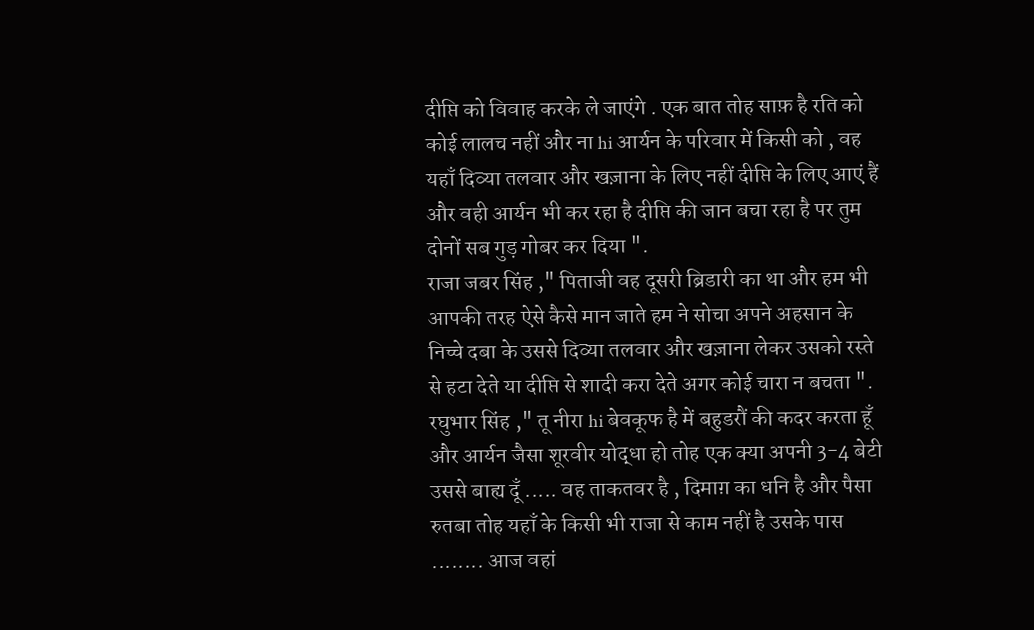दीप्ति को विवाह करके ले जाएंगे . एक बात तोह साफ़ है रति को कोई लालच नहीं और ना hi आर्यन के परिवार में किसी को , वह यहाँ दिव्या तलवार और खज़ाना के लिए नहीं दीप्ति के लिए आएं हैं और वही आर्यन भी कर रहा है दीप्ति की जान बचा रहा है पर तुम दोनों सब गुड़ गोबर कर दिया ".
राजा जबर सिंह ," पिताजी वह दूसरी ब्रिडारी का था और हम भी आपकी तरह ऐसे कैसे मान जाते हम ने सोचा अपने अहसान के निच्चे दबा के उससे दिव्या तलवार और खज़ाना लेकर उसको रस्ते से हटा देते या दीप्ति से शादी करा देते अगर कोई चारा न बचता ".
रघुभार सिंह ," तू नीरा hi बेवकूफ है में बहुडरौं की कदर करता हूँ और आर्यन जैसा शूरवीर योद्धा हो तोह एक क्या अपनी 3-4 बेटी उससे बाह्य दूँ ..... वह ताकतवर है , दिमाग़ का धनि है और पैसा रुतबा तोह यहाँ के किसी भी राजा से काम नहीं है उसके पास ........ आज वहां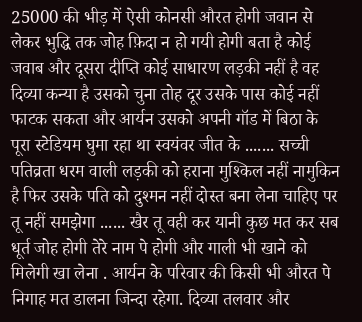25000 की भीड़ में ऐसी कोनसी औरत होगी जवान से लेकर भुद्धि तक जोह फ़िदा न हो गयी होगी बता है कोई जवाब और दूसरा दीप्ति कोई साधारण लड़की नहीं है वह दिव्या कन्या है उसको चुना तोह दूर उसके पास कोई नहीं फाटक सकता और आर्यन उसको अपनी गॉड में बिठा के पूरा स्टेडियम घुमा रहा था स्वयंवर जीत के ....... सच्ची पतिव्रता धरम वाली लड़की को हराना मुश्किल नहीं नामुकिन है फिर उसके पति को दुश्मन नहीं दोस्त बना लेना चाहिए पर तू नहीं समझेगा ...... खैर तू वही कर यानी कुछ मत कर सब धूर्त जोह होगी तेरे नाम पे होगी और गाली भी खाने को मिलेगी खा लेना . आर्यन के परिवार की किसी भी औरत पे निगाह मत डालना जिन्दा रहेगा. दिव्या तलवार और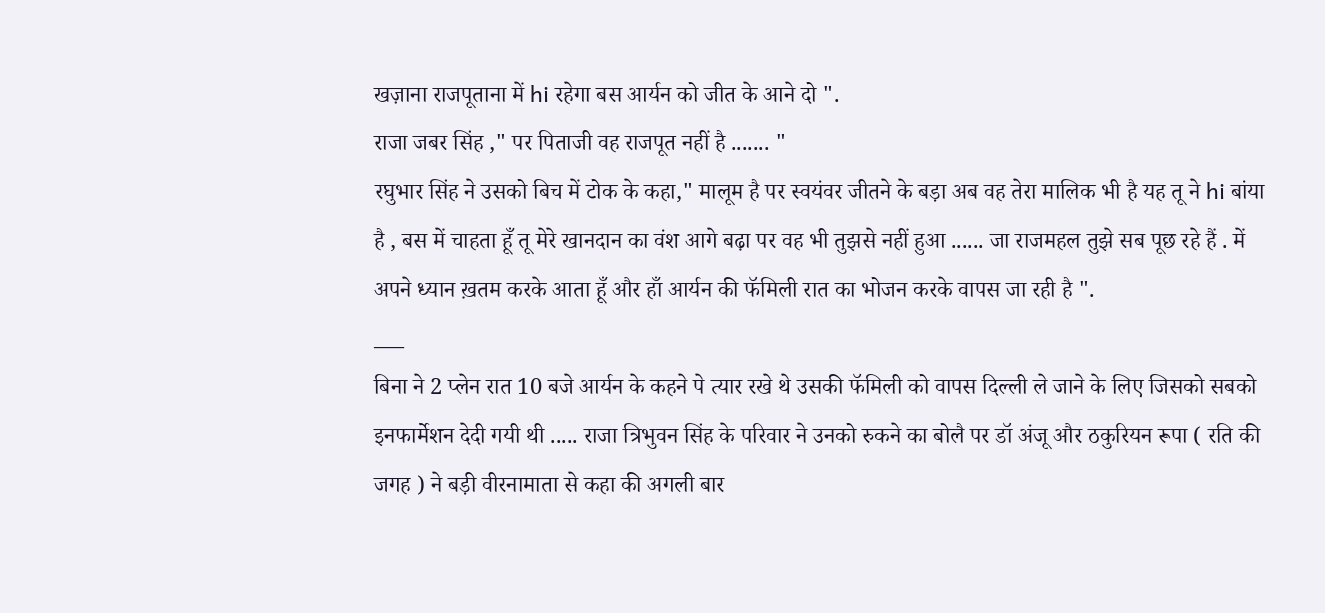खज़ाना राजपूताना में hi रहेगा बस आर्यन को जीत के आने दो ".
राजा जबर सिंह ," पर पिताजी वह राजपूत नहीं है ....... "
रघुभार सिंह ने उसको बिच में टोक के कहा," मालूम है पर स्वयंवर जीतने के बड़ा अब वह तेरा मालिक भी है यह तू ने hi बांया है , बस में चाहता हूँ तू मेरे खानदान का वंश आगे बढ़ा पर वह भी तुझसे नहीं हुआ ...... जा राजमहल तुझे सब पूछ रहे हैं . में अपने ध्यान ख़तम करके आता हूँ और हाँ आर्यन की फॅमिली रात का भोजन करके वापस जा रही है ".
___
बिना ने 2 प्लेन रात 10 बजे आर्यन के कहने पे त्यार रखे थे उसकी फॅमिली को वापस दिल्ली ले जाने के लिए जिसको सबको इनफार्मेशन देदी गयी थी ..... राजा त्रिभुवन सिंह के परिवार ने उनको रुकने का बोलै पर डॉ अंजू और ठकुरियन रूपा ( रति की जगह ) ने बड़ी वीरनामाता से कहा की अगली बार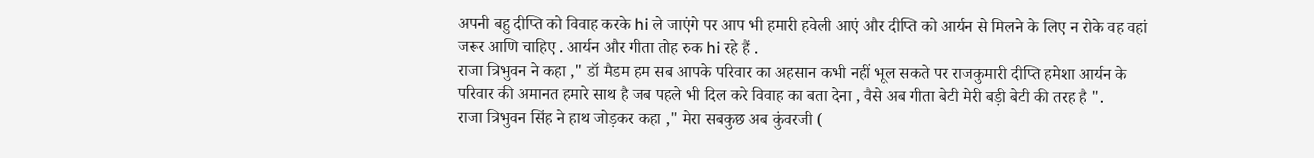अपनी बहु दीप्ति को विवाह करके hi ले जाएंगे पर आप भी हमारी हवेली आएं और दीप्ति को आर्यन से मिलने के लिए न रोके वह वहां जरूर आणि चाहिए . आर्यन और गीता तोह रुक hi रहे हैं .
राजा त्रिभुवन ने कहा ," डॉ मैडम हम सब आपके परिवार का अहसान कभी नहीं भूल सकते पर राजकुमारी दीप्ति हमेशा आर्यन के परिवार की अमानत हमारे साथ है जब पहले भी दिल करे विवाह का बता देना , वैसे अब गीता बेटी मेरी बड़ी बेटी की तरह है ".
राजा त्रिभुवन सिंह ने हाथ जोड़कर कहा ," मेरा सबकुछ अब कुंवरजी (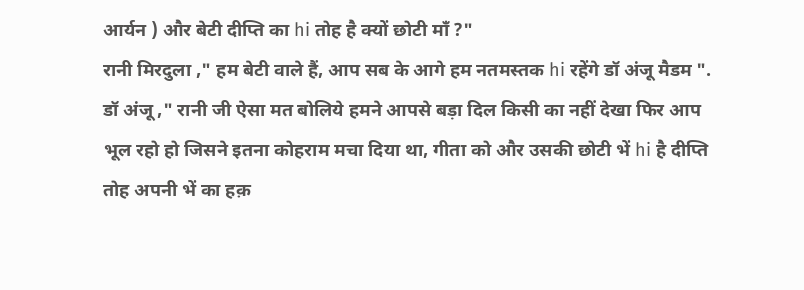आर्यन ) और बेटी दीप्ति का hi तोह है क्यों छोटी माँ ?"
रानी मिरदुला ," हम बेटी वाले हैं, आप सब के आगे हम नतमस्तक hi रहेंगे डॉ अंजू मैडम ".
डॉ अंजू ," रानी जी ऐसा मत बोलिये हमने आपसे बड़ा दिल किसी का नहीं देखा फिर आप भूल रहो हो जिसने इतना कोहराम मचा दिया था, गीता को और उसकी छोटी भें hi है दीप्ति तोह अपनी भें का हक़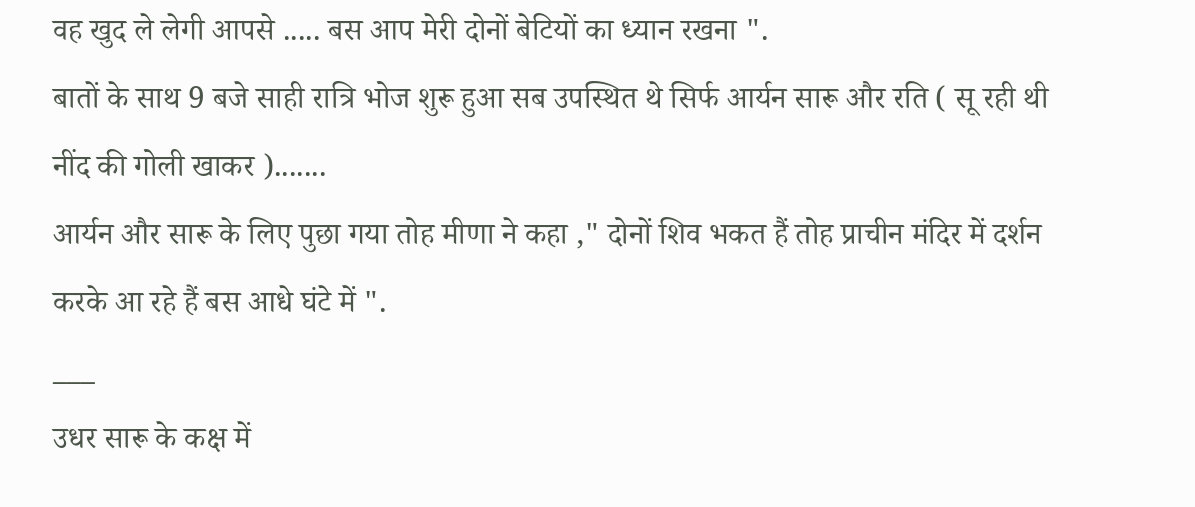वह खुद ले लेगी आपसे ..... बस आप मेरी दोनों बेटियों का ध्यान रखना ".
बातों के साथ 9 बजे साही रात्रि भोज शुरू हुआ सब उपस्थित थे सिर्फ आर्यन सारू और रति ( सू रही थी नींद की गोली खाकर ).......
आर्यन और सारू के लिए पुछा गया तोह मीणा ने कहा ," दोनों शिव भकत हैं तोह प्राचीन मंदिर में दर्शन करके आ रहे हैं बस आधे घंटे में ".
___
उधर सारू के कक्ष में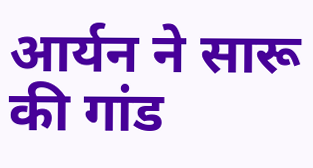आर्यन ने सारू की गांड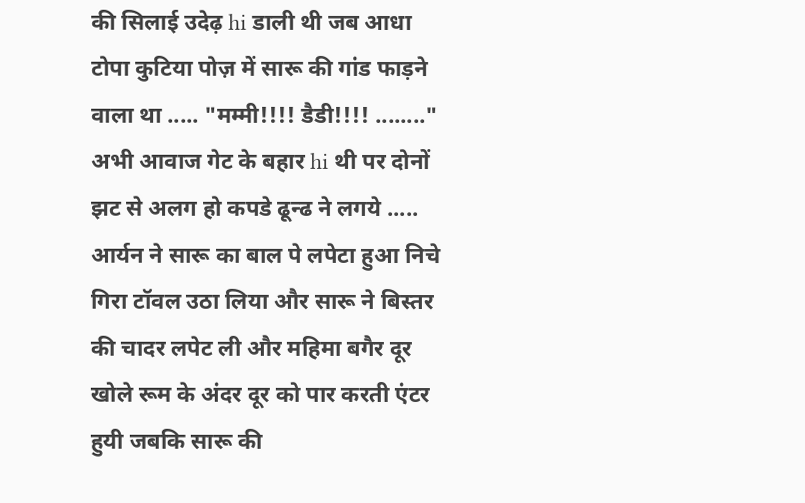की सिलाई उदेढ़ hi डाली थी जब आधा टोपा कुटिया पोज़ में सारू की गांड फाड़ने वाला था ..... "मम्मी!!!! डैडी!!!! ........"
अभी आवाज गेट के बहार hi थी पर दोनों झट से अलग हो कपडे ढून्ढ ने लगये .....
आर्यन ने सारू का बाल पे लपेटा हुआ निचे गिरा टॉवल उठा लिया और सारू ने बिस्तर की चादर लपेट ली और महिमा बगैर दूर खोले रूम के अंदर दूर को पार करती एंटर हुयी जबकि सारू की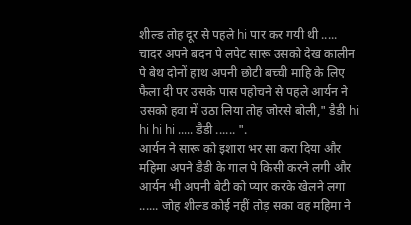शील्ड तोह दूर से पहले hi पार कर गयी थी .....
चादर अपने बदन पे लपेट सारू उसको देख कालीन पे बेथ दोनों हाथ अपनी छोटी बच्ची माहि के लिए फैला दी पर उसके पास पहोचने से पहले आर्यन ने उसको हवा में उठा लिया तोह जोरसे बोली," डैडी hi hi hi hi ..... डैडी ...... ".
आर्यन ने सारू को इशारा भर सा करा दिया और महिमा अपने डैडी के गाल पे किसी करने लगी और आर्यन भी अपनी बेटी को प्यार करके खेलने लगा ...... जोह शील्ड कोई नहीं तोड़ सका वह महिमा ने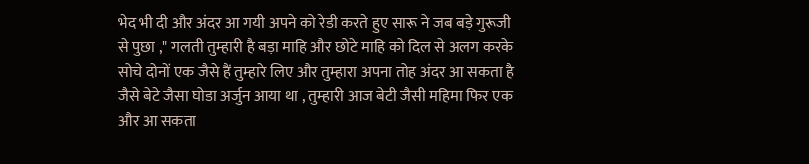भेद भी दी और अंदर आ गयी अपने को रेडी करते हुए सारू ने जब बड़े गुरूजी से पुछा ," गलती तुम्हारी है बड़ा माहि और छोटे माहि को दिल से अलग करके सोचे दोनों एक जैसे हैं तुम्हारे लिए और तुम्हारा अपना तोह अंदर आ सकता है जैसे बेटे जैसा घोडा अर्जुन आया था , तुम्हारी आज बेटी जैसी महिमा फिर एक और आ सकता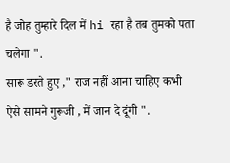है जोह तुम्हारे दिल में hi रहा है तब तुमको पता चलेगा ".
सारू डरते हुए ," राज नहीं आना चाहिए कभी ऐसे सामने गुरूजी , में जान दे दूंगी ".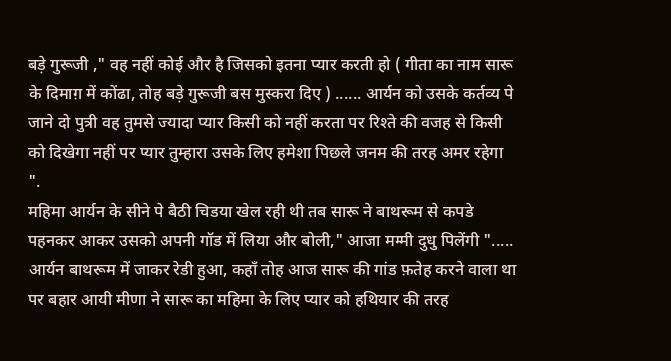बड़े गुरूजी ," वह नहीं कोई और है जिसको इतना प्यार करती हो ( गीता का नाम सारू के दिमाग़ में कोंढा, तोह बड़े गुरूजी बस मुस्करा दिए ) ...... आर्यन को उसके कर्तव्य पे जाने दो पुत्री वह तुमसे ज्यादा प्यार किसी को नहीं करता पर रिश्ते की वजह से किसी को दिखेगा नहीं पर प्यार तुम्हारा उसके लिए हमेशा पिछले जनम की तरह अमर रहेगा ".
महिमा आर्यन के सीने पे बैठी चिडया खेल रही थी तब सारू ने बाथरूम से कपडे पहनकर आकर उसको अपनी गॉड में लिया और बोली," आजा मम्मी दुधु पिलेंगी ".....
आर्यन बाथरूम में जाकर रेडी हुआ, कहाँ तोह आज सारू की गांड फ़तेह करने वाला था पर बहार आयी मीणा ने सारू का महिमा के लिए प्यार को हथियार की तरह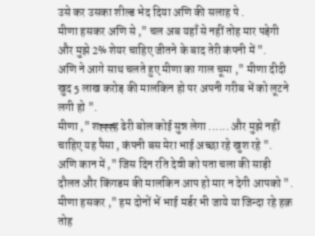उसे कर उसका शील्ड भेद दिया अणि की सलाह पे .
मीणा हसकर अणि से ," चल अब यहाँ से नहीं तोह मार पड़ेगी और मुझे 2% शेयर चाहिए जीतने के बाद तेरी कंपनी में ".
अणि ने आगे साथ चलते हुए मीणा का गाल चूमा ," मीणा दीदी खुद 5 लाख करोड़ की मालकिन हो पर अपनी गरीब भें को लूटने लगी हो ".
मीणा ," शह्ह्ह्ह ढेरी बोल कोई सुन्न लेगा ...... और मुझे नहीं चाहिए यह पैसा , कंपनी बस मेरा भाई अच्छा रहे खुश रहे ".
अणि कान में ," जिस दिन रति देवी को पता चला की साड़ी दौलत और किंगडम की मालकिन आप हो मार न देगी आपको ".
मीणा हसकर ," हम दोनों भें भाई मर्डर भी जाये या जिन्दा रहे हक़ तोह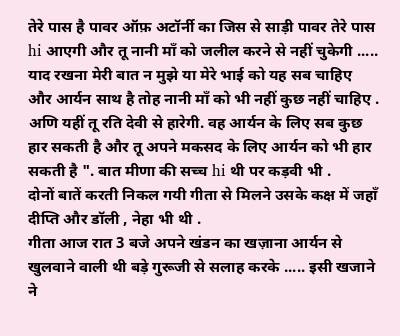तेरे पास है पावर ऑफ़ अटॉर्नी का जिस से साड़ी पावर तेरे पास hi आएगी और तू नानी माँ को जलील करने से नहीं चुकेगी ..... याद रखना मेरी बात न मुझे या मेरे भाई को यह सब चाहिए और आर्यन साथ है तोह नानी माँ को भी नहीं कुछ नहीं चाहिए . अणि यहीं तू रति देवी से हारेगी. वह आर्यन के लिए सब कुछ हार सकती है और तू अपने मकसद के लिए आर्यन को भी हार सकती है ". बात मीणा की सच्च hi थी पर कड़वी भी .
दोनों बातें करती निकल गयी गीता से मिलने उसके कक्ष में जहाँ दीप्ति और डॉली , नेहा भी थी .
गीता आज रात 3 बजे अपने खंडन का खज़ाना आर्यन से खुलवाने वाली थी बड़े गुरूजी से सलाह करके ..... इसी खजाने ने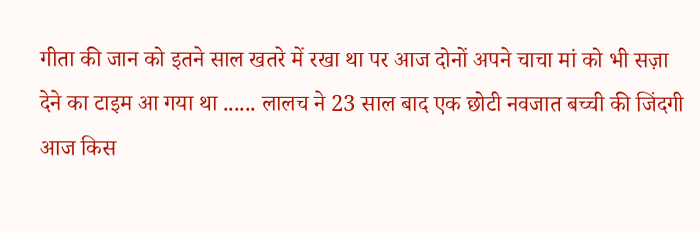गीता की जान को इतने साल खतरे में रखा था पर आज दोनों अपने चाचा मां को भी सज़ा देने का टाइम आ गया था ...... लालच ने 23 साल बाद एक छोटी नवजात बच्ची की जिंदगी आज किस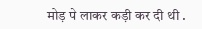मोड़ पे लाकर कड़ी कर दी थी .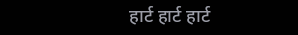हार्ट हार्ट हार्ट